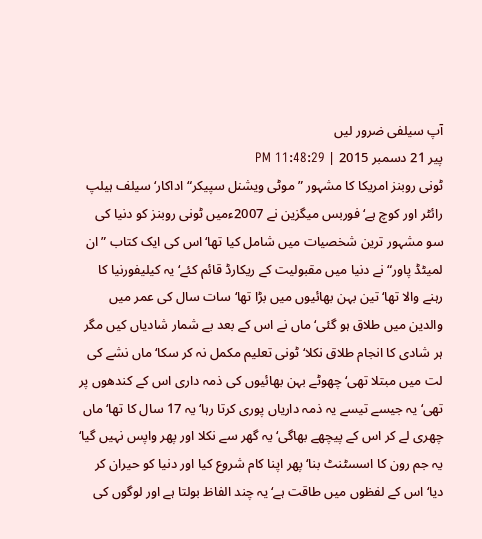آپ سیلفی ضرور لیں
پیر 21 دسمبر 2015 | PM 11:48:29
ٹونی روبنز امریکا کا مشہور ”موٹی ویشنل سپیکر“ اداکار‘ سیلف ہیلپ رائٹر اور کوچ ہے‘ فوربس میگزین نے 2007ءمیں ٹونی روبنز کو دنیا کی سو مشہور ترین شخصیات میں شامل کیا تھا‘ اس کی ایک کتاب ”ان لمیٹڈ پاور“ نے دنیا میں مقبولیت کے ریکارڈ قائم کئے‘ یہ کیلیفورنیا کا رہنے والا تھا‘ تین بہن بھائیوں میں بڑا تھا‘ سات سال کی عمر میں والدین میں طلاق ہو گئی‘ ماں نے اس کے بعد بے شمار شادیاں کیں مگر ہر شادی کا انجام طلاق نکلا‘ ٹونی تعلیم مکمل نہ کر سکا‘ ماں نشے کی لت میں مبتلا تھی‘ چھوٹے بہن بھائیوں کی ذمہ داری اس کے کندھوں پر تھی‘ یہ جیسے تیسے یہ ذمہ داریاں پوری کرتا رہا‘ یہ 17 سال کا تھا‘ ماں چھری لے کر اس کے پیچھے بھاگی‘ یہ گھر سے نکلا اور پھر واپس نہیں گیا‘ یہ جم رون کا اسسٹنٹ بنا‘ پھر اپنا کام شروع کیا اور دنیا کو حیران کر دیا‘ اس کے لفظوں میں طاقت ہے‘ یہ چند الفاظ بولتا ہے اور لوگوں کی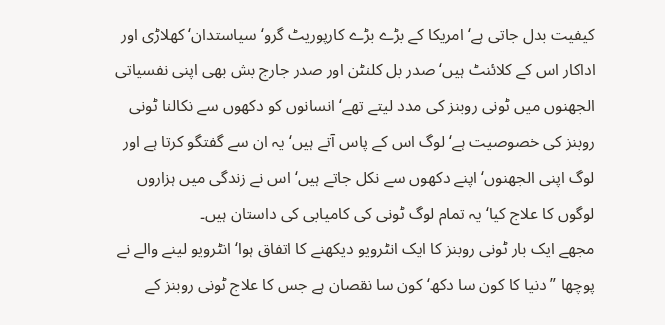کیفیت بدل جاتی ہے‘ امریکا کے بڑے بڑے کارپوریٹ گرو‘ سیاستدان‘ کھلاڑی اور اداکار اس کے کلائنٹ ہیں‘ صدر بل کلنٹن اور صدر جارج بش بھی اپنی نفسیاتی الجھنوں میں ٹونی روبنز کی مدد لیتے تھے‘ انسانوں کو دکھوں سے نکالنا ٹونی روبنز کی خصوصیت ہے‘ لوگ اس کے پاس آتے ہیں‘ یہ ان سے گفتگو کرتا ہے اور لوگ اپنی الجھنوں‘ اپنے دکھوں سے نکل جاتے ہیں‘ اس نے زندگی میں ہزاروں لوگوں کا علاج کیا‘ یہ تمام لوگ ٹونی کی کامیابی کی داستان ہیں۔
مجھے ایک بار ٹونی روبنز کا ایک انٹرویو دیکھنے کا اتفاق ہوا‘ انٹرویو لینے والے نے پوچھا ”دنیا کا کون سا دکھ‘ کون سا نقصان ہے جس کا علاج ٹونی روبنز کے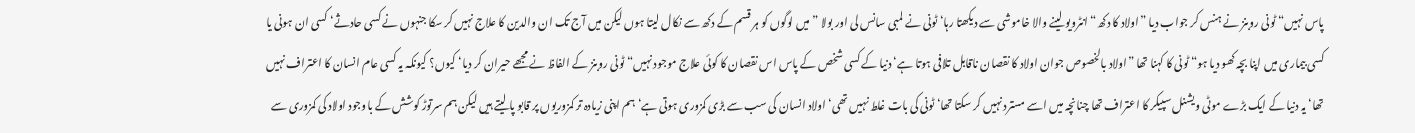پاس نہیں“ ٹونی روبنز نے ہنس کر جواب دیا ”اولاد کا دکھ“ انٹرویو لینے والا خاموشی سے دیکھتا رہا‘ ٹونی نے لمبی سانس لی اور بولا ” میں لوگوں کو ہر قسم کے دکھ سے نکال لیتا ہوں لیکن میں آج تک ان والدین کا علاج نہیں کر سکا جنہوں نے کسی حادثے‘ کسی ان ہونی یا کسی بیماری میں اپنا بچہ کھو دیا ہو“ ٹونی کا کہنا تھا ”اولاد بالخصوص جوان اولاد کا نقصان ناقابل تلافی ہوتا ہے‘ دنیا کے کسی شخص کے پاس اس نقصان کا کوئی علاج موجود نہیں“ ٹونی روبنز کے الفاظ نے مجھے حیران کر دیا‘ کیوں؟ کیونکہ یہ کسی عام انسان کا اعتراف نہیں تھا‘ یہ دنیا کے ایک بڑے موٹی ویشنل سپیکر کا اعتراف تھا چنانچہ میں اسے مسترد نہیں کر سکتا تھا‘ ٹونی کی بات غلط نہیں تھی‘ اولاد انسان کی سب سے بڑی کمزوری ہوتی ہے‘ ہم اپنی زیادہ تر کمزوریوں پر قابو پا لیتے ہیں لیکن ہم سرتوڑ کوشش کے باوجود اولاد کی کمزوری سے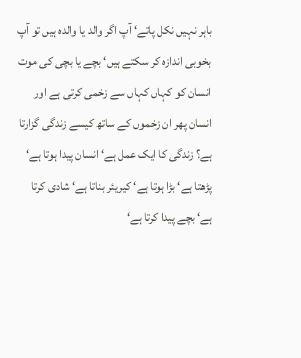باہر نہیں نکل پاتے‘ آپ اگر والد یا والدہ ہیں تو آپ بخوبی اندازہ کر سکتے ہیں‘ بچے یا بچی کی موت انسان کو کہاں کہاں سے زخمی کرتی ہے اور انسان پھر ان زخموں کے ساتھ کیسے زندگی گزارتا ہے؟ زندگی کا ایک عمل ہے‘ انسان پیدا ہوتا ہے‘ پڑھتا ہے‘ بڑا ہوتا ہے‘ کیریئر بناتا ہے‘ شادی کرتا ہے‘ بچے پیدا کرتا ہے‘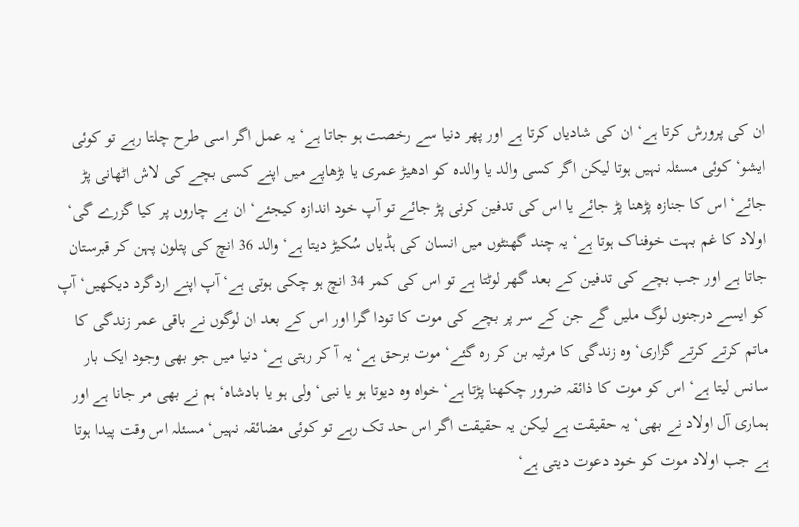ان کی پرورش کرتا ہے‘ ان کی شادیاں کرتا ہے اور پھر دنیا سے رخصت ہو جاتا ہے‘ یہ عمل اگر اسی طرح چلتا رہے تو کوئی ایشو‘ کوئی مسئلہ نہیں ہوتا لیکن اگر کسی والد یا والدہ کو ادھیڑ عمری یا بڑھاپے میں اپنے کسی بچے کی لاش اٹھانی پڑ جائے‘ اس کا جنازہ پڑھنا پڑ جائے یا اس کی تدفین کرنی پڑ جائے تو آپ خود اندازہ کیجئے‘ ان بے چاروں پر کیا گزرے گی‘ اولاد کا غم بہت خوفناک ہوتا ہے‘ یہ چند گھنٹوں میں انسان کی ہڈیاں سُکیڑ دیتا ہے‘ والد 36 انچ کی پتلون پہن کر قبرستان جاتا ہے اور جب بچے کی تدفین کے بعد گھر لوٹتا ہے تو اس کی کمر 34 انچ ہو چکی ہوتی ہے‘ آپ اپنے اردگرد دیکھیں‘ آپ کو ایسے درجنوں لوگ ملیں گے جن کے سر پر بچے کی موت کا تودا گرا اور اس کے بعد ان لوگوں نے باقی عمر زندگی کا ماتم کرتے کرتے گزاری‘ وہ زندگی کا مرثیہ بن کر رہ گئے‘ موت برحق ہے‘ یہ آ کر رہتی ہے‘ دنیا میں جو بھی وجود ایک بار سانس لیتا ہے‘ اس کو موت کا ذائقہ ضرور چکھنا پڑتا ہے‘ خواہ وہ دیوتا ہو یا نبی‘ ولی ہو یا بادشاہ‘ ہم نے بھی مر جانا ہے اور ہماری آل اولاد نے بھی‘ یہ حقیقت ہے لیکن یہ حقیقت اگر اس حد تک رہے تو کوئی مضائقہ نہیں‘ مسئلہ اس وقت پیدا ہوتا ہے جب اولاد موت کو خود دعوت دیتی ہے‘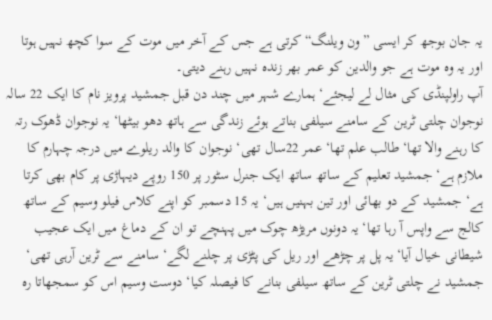یہ جان بوجھ کر ایسی ”ون ویلنگ“ کرتی ہے جس کے آخر میں موت کے سوا کچھ نہیں ہوتا اور یہ وہ موت ہے جو والدین کو عمر بھر زندہ نہیں رہنے دیتی۔
آپ راولپنڈی کی مثال لے لیجئے‘ ہمارے شہر میں چند دن قبل جمشید پرویز نام کا ایک 22 سالہ نوجوان چلتی ٹرین کے سامنے سیلفی بناتے ہوئے زندگی سے ہاتھ دھو بیٹھا‘ یہ نوجوان ڈھوک رتہ کا رہنے والا تھا‘ طالب علم تھا‘ عمر 22سال تھی‘ نوجوان کا والد ریلوے میں درجہ چہارم کا ملازم ہے‘ جمشید تعلیم کے ساتھ ساتھ ایک جنرل سٹور پر 150 روپے دیہاڑی پر کام بھی کرتا ہے‘ جمشید کے دو بھائی اور تین بہنیں ہیں‘ یہ 15 دسمبر کو اپنے کلاس فیلو وسیم کے ساتھ کالج سے واپس آ رہا تھا‘ یہ دونوں مریڑھ چوک میں پہنچے تو ان کے دماغ میں ایک عجیب شیطانی خیال آیا‘ یہ پل پر چڑھے اور ریل کی پٹڑی پر چلنے لگے‘ سامنے سے ٹرین آرہی تھی‘ جمشید نے چلتی ٹرین کے ساتھ سیلفی بنانے کا فیصلہ کیا‘ دوست وسیم اس کو سمجھاتا رہ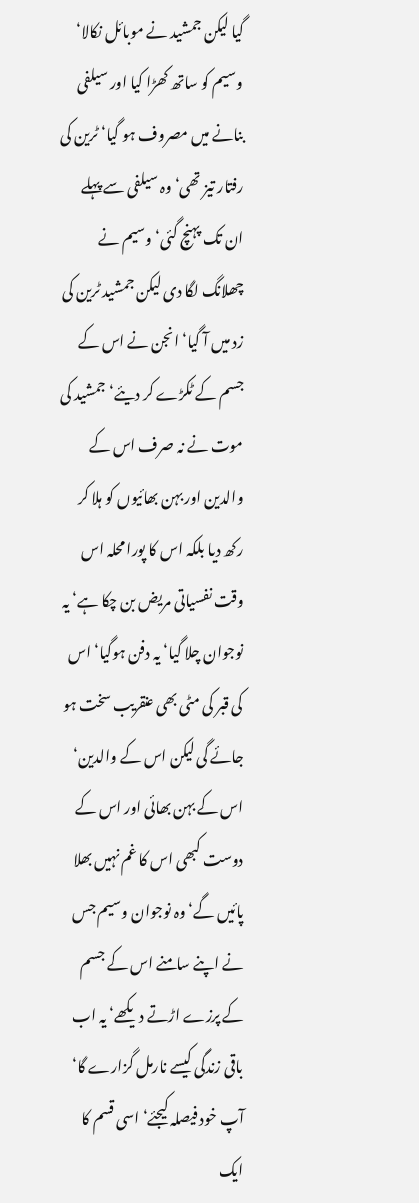گیا لیکن جمشید نے موبائل نکالا‘ وسیم کو ساتھ کھڑا کیا اور سیلفی بنانے میں مصروف ہو گیا‘ ٹرین کی رفتار تیز تھی‘ وہ سیلفی سے پہلے ان تک پہنچ گئی‘ وسیم نے چھلانگ لگا دی لیکن جمشید ٹرین کی زد میں آ گیا‘ انجن نے اس کے جسم کے ٹکڑے کر دیئے‘ جمشید کی موت نے نہ صرف اس کے والدین اور بہن بھائیوں کو ہلا کر رکھ دیا بلکہ اس کا پورا محلہ اس وقت نفسیاتی مریض بن چکا ہے‘ یہ نوجوان چلا گیا‘ یہ دفن ہوگیا‘ اس کی قبر کی مٹی بھی عنقریب سخت ہو جائے گی لیکن اس کے والدین‘ اس کے بہن بھائی اور اس کے دوست کبھی اس کا غم نہیں بھلا پائیں گے‘ وہ نوجوان وسیم جس نے اپنے سامنے اس کے جسم کے پرزے اڑتے دیکھے‘ یہ اب باقی زندگی کیسے نارمل گزارے گا‘ آپ خود فیصلہ کیجئے‘ اسی قسم کا ایک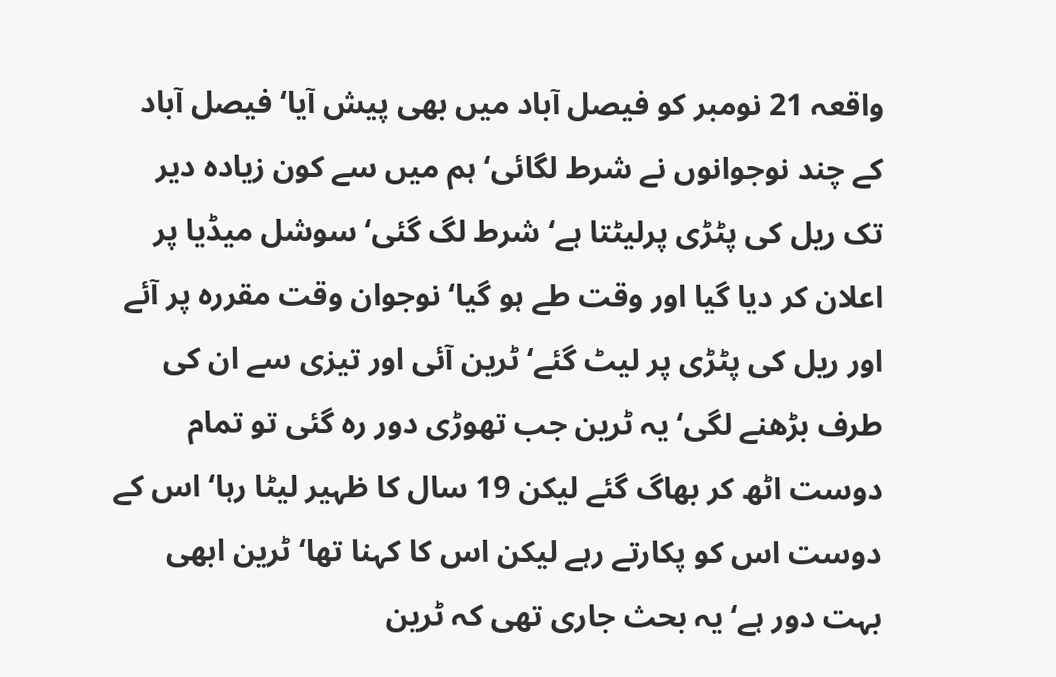واقعہ 21 نومبر کو فیصل آباد میں بھی پیش آیا‘ فیصل آباد کے چند نوجوانوں نے شرط لگائی‘ ہم میں سے کون زیادہ دیر تک ریل کی پٹڑی پرلیٹتا ہے‘ شرط لگ گئی‘ سوشل میڈیا پر اعلان کر دیا گیا اور وقت طے ہو گیا‘ نوجوان وقت مقررہ پر آئے اور ریل کی پٹڑی پر لیٹ گئے‘ ٹرین آئی اور تیزی سے ان کی طرف بڑھنے لگی‘ یہ ٹرین جب تھوڑی دور رہ گئی تو تمام دوست اٹھ کر بھاگ گئے لیکن 19 سال کا ظہیر لیٹا رہا‘ اس کے دوست اس کو پکارتے رہے لیکن اس کا کہنا تھا‘ ٹرین ابھی بہت دور ہے‘ یہ بحث جاری تھی کہ ٹرین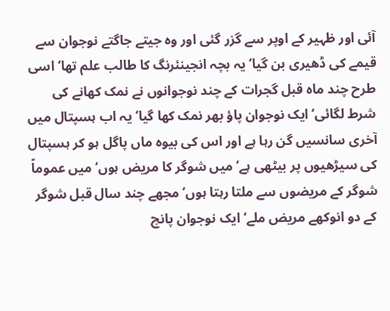آئی اور ظہیر کے اوپر سے گزر گئی اور وہ جیتے جاگتے نوجوان سے قیمے کی ڈھیری بن گیا‘ یہ بچہ انجینئرنگ کا طالب علم تھا‘ اسی طرح چند ماہ قبل گجرات کے چند نوجوانوں نے نمک کھانے کی شرط لگائی‘ ایک نوجوان پاؤ بھر نمک کھا گیا‘ یہ اب ہسپتال میں آخری سانسیں گن رہا ہے اور اس کی بیوہ ماں پاگل ہو کر ہسپتال کی سیڑھیوں پر بیٹھی ہے‘ میں شوگر کا مریض ہوں‘ میں عموماً شوگر کے مریضوں سے ملتا رہتا ہوں‘ مجھے چند سال قبل شوگر کے دو انوکھے مریض ملے‘ ایک نوجوان پانچ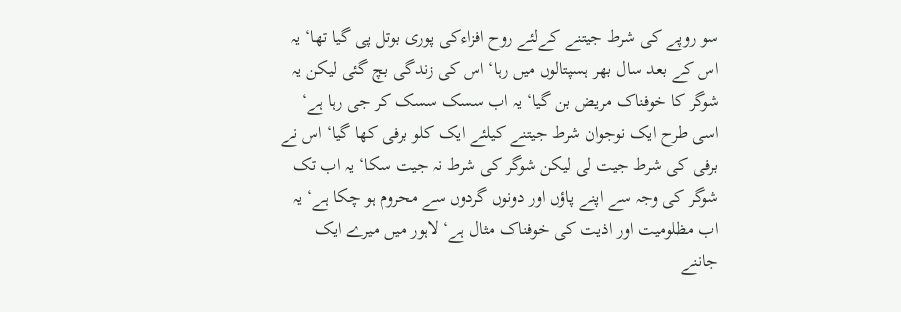سو روپے کی شرط جیتنے کےلئے روح افزاءکی پوری بوتل پی گیا تھا‘ یہ اس کے بعد سال بھر ہسپتالوں میں رہا‘ اس کی زندگی بچ گئی لیکن یہ شوگر کا خوفناک مریض بن گیا‘ یہ اب سسک سسک کر جی رہا ہے‘ اسی طرح ایک نوجوان شرط جیتنے کیلئے ایک کلو برفی کھا گیا‘ اس نے برفی کی شرط جیت لی لیکن شوگر کی شرط نہ جیت سکا‘ یہ اب تک شوگر کی وجہ سے اپنے پاؤں اور دونوں گردوں سے محروم ہو چکا ہے‘ یہ اب مظلومیت اور اذیت کی خوفناک مثال ہے‘ لاہور میں میرے ایک جاننے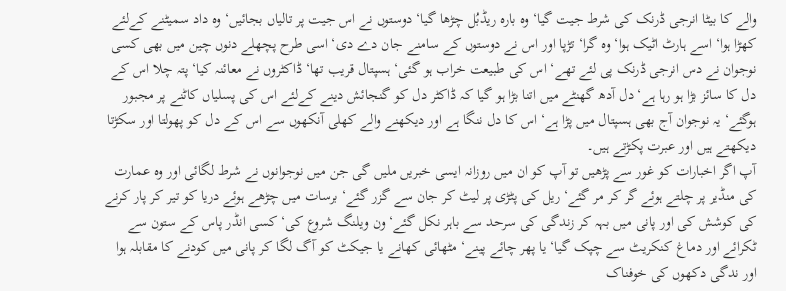والے کا بیٹا انرجی ڈرنک کی شرط جیت گیا‘ وہ بارہ ریڈبُل چڑھا گیا‘ دوستوں نے اس جیت پر تالیاں بجائیں‘ وہ داد سمیٹنے کےلئے کھڑا ہوا‘ اسے ہارٹ اٹیک ہوا‘ وہ گرا‘ تڑپا اور اس نے دوستوں کے سامنے جان دے دی‘ اسی طرح پچھلے دنوں چین میں بھی کسی نوجوان نے دس انرجی ڈرنک پی لئے تھے‘ اس کی طبیعت خراب ہو گئی‘ ہسپتال قریب تھا‘ ڈاکٹروں نے معائنہ کیا‘ پتہ چلا اس کے دل کا سائز بڑا ہو رہا ہے‘ دل آدھ گھنٹے میں اتنا بڑا ہو گیا کہ ڈاکٹر دل کو گنجائش دینے کےلئے اس کی پسلیاں کاٹنے پر مجبور ہوگئے‘ یہ نوجوان آج بھی ہسپتال میں پڑا ہے‘ اس کا دل ننگا ہے اور دیکھنے والے کھلی آنکھوں سے اس کے دل کو پھولتا اور سکڑتا دیکھتے ہیں اور عبرت پکڑتے ہیں۔
آپ اگر اخبارات کو غور سے پڑھیں تو آپ کو ان میں روزانہ ایسی خبریں ملیں گی جن میں نوجوانوں نے شرط لگائی اور وہ عمارت کی منڈیر پر چلتے ہوئے گر کر مر گئے‘ ریل کی پٹڑی پر لیٹ کر جان سے گزر گئے‘ برسات میں چڑھے ہوئے دریا کو تیر کر پار کرنے کی کوشش کی اور پانی میں بہہ کر زندگی کی سرحد سے باہر نکل گئے‘ ون ویلنگ شروع کی‘ کسی انڈر پاس کے ستون سے ٹکرائے اور دماغ کنکریٹ سے چپک گیا‘ یا پھر چائے پینے‘ مٹھائی کھانے یا جیکٹ کو آگ لگا کر پانی میں کودنے کا مقابلہ ہوا اور ندگی دکھوں کی خوفناک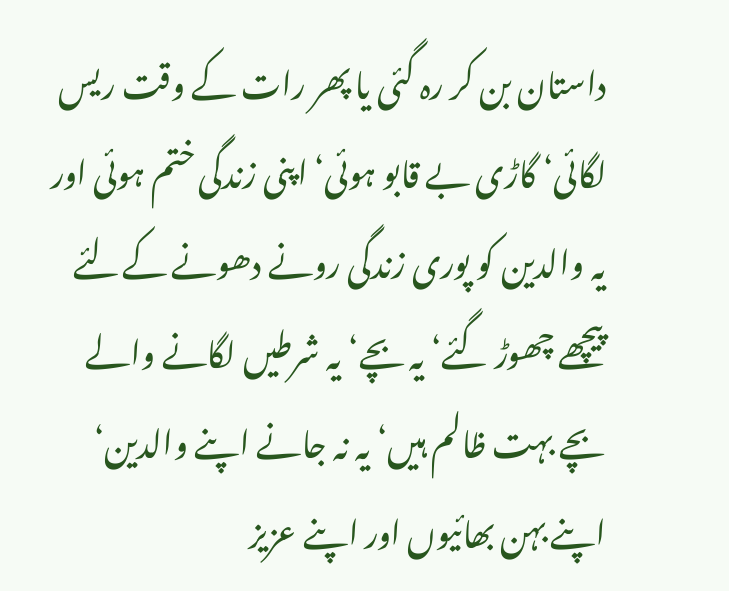داستان بن کر رہ گئی یا پھر رات کے وقت ریس لگائی‘ گاڑی بے قابو ہوئی‘ اپنی زندگی ختم ہوئی اور یہ والدین کو پوری زندگی رونے دھونے کےلئے پیچھے چھوڑ گئے‘ یہ بچے‘ یہ شرطیں لگانے والے بچے بہت ظالم ہیں‘ یہ نہ جانے اپنے والدین‘ اپنے بہن بھائیوں اور اپنے عزیز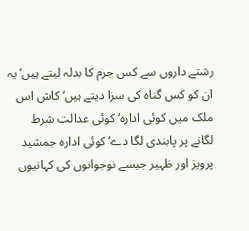رشتے داروں سے کس جرم کا بدلہ لیتے ہیں‘ یہ ان کو کس گناہ کی سزا دیتے ہیں‘ کاش اس ملک میں کوئی ادارہ‘ کوئی عدالت شرط لگانے پر پابندی لگا دے‘ کوئی ادارہ جمشید پرویز اور ظہیر جیسے نوجوانوں کی کہانیوں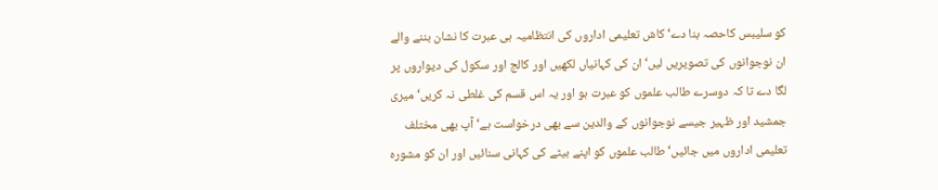کو سلیبس کاحصہ بنا دے‘ کاش تعلیمی اداروں کی انتظامیہ ہی عبرت کا نشان بننے والے ان نوجوانوں کی تصویریں لیں‘ ان کی کہانیاں لکھیں اور کالج اور سکول کی دیواروں پر لگا دے تا کہ دوسرے طالب علموں کو عبرت ہو اور یہ اس قسم کی غلطی نہ کریں‘ میری جمشید اور ظہیر جیسے نوجوانوں کے والدین سے بھی درخواست ہے‘ آپ بھی مختلف تعلیمی اداروں میں جائیں‘ طالب علموں کو اپنے بیٹے کی کہانی سنائیں اور ان کو مشورہ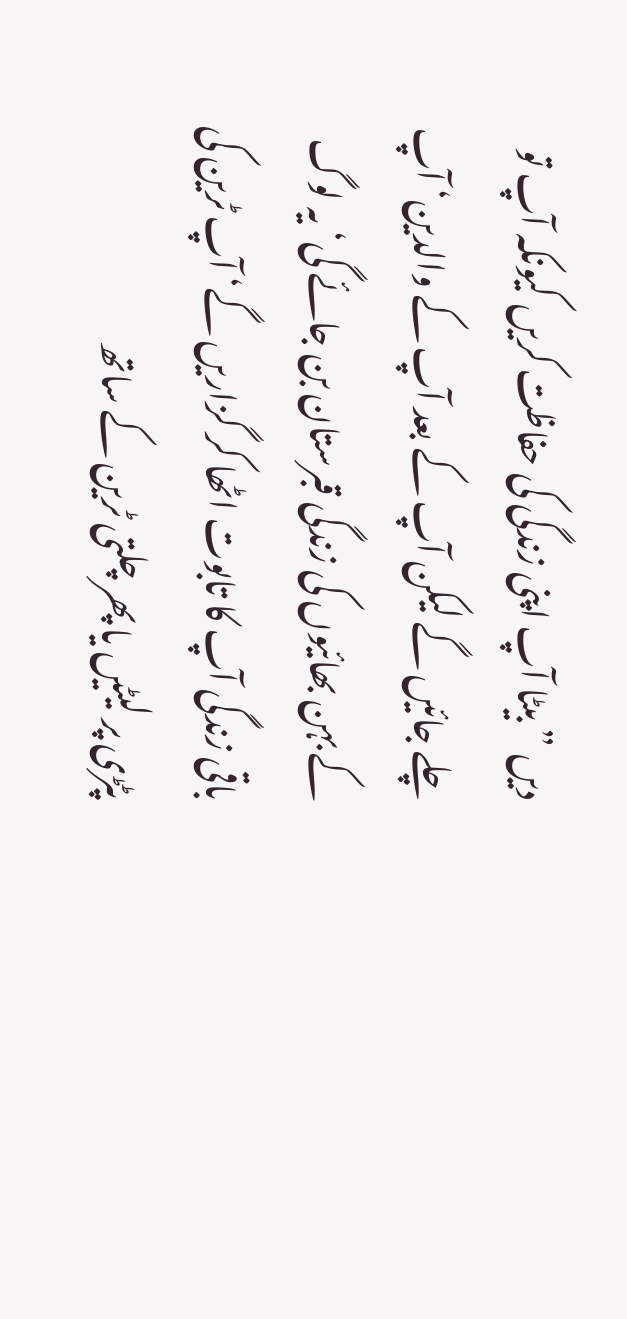دیں ”بیٹا آپ اپنی زندگی کی حفاظت کریں کیونکہ آپ تو چلے جائیں گے لیکن آپ کے بعد آپ کے والدین‘ آپ کے بہن بھائیوں کی زندگی قبرستان بن جائے گی‘ یہ لوگ باقی زندگی آپ کا تابوت اٹھا کر گزاریں گے‘ آپ ٹرین کی پٹڑی پر لیٹیں یا پھر چلتی ٹرین کے ساتھ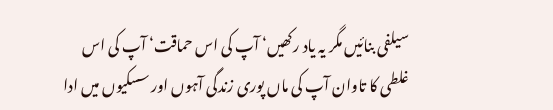سیلفی بنائیں مگر یہ یاد رکھیں‘ آپ کی اس حماقت‘ آپ کی اس غلطی کا تاوان آپ کی ماں پوری زندگی آہوں اور سسکیوں میں ادا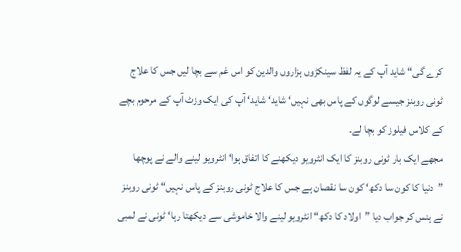کرے گی“ شاید آپ کے یہ لفظ سینکڑوں ہزاروں والدین کو اس غم سے بچا لیں جس کا علاج ٹونی روبنز جیسے لوگوں کے پاس بھی نہیں‘ شاید‘ شاید‘ آپ کی ایک وزٹ آپ کے مرحوم بچے کے کلاس فیلوز کو بچا لے۔
مجھے ایک بار ٹونی روبنز کا ایک انٹرویو دیکھنے کا اتفاق ہوا‘ انٹرویو لینے والے نے پوچھا ”دنیا کا کون سا دکھ‘ کون سا نقصان ہے جس کا علاج ٹونی روبنز کے پاس نہیں“ ٹونی روبنز نے ہنس کر جواب دیا ”اولاد کا دکھ“ انٹرویو لینے والا خاموشی سے دیکھتا رہا‘ ٹونی نے لمبی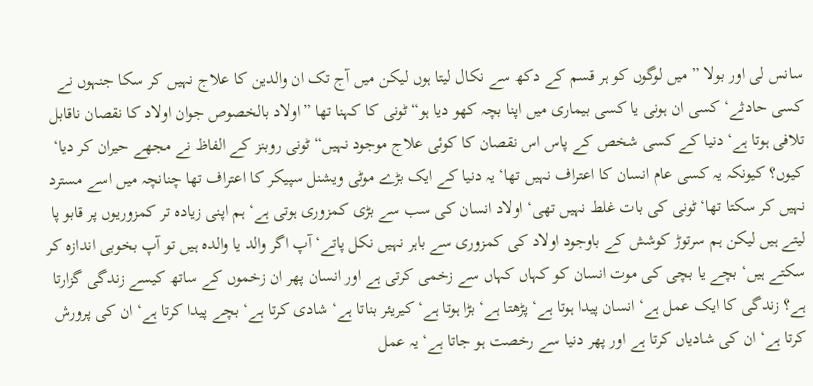سانس لی اور بولا ” میں لوگوں کو ہر قسم کے دکھ سے نکال لیتا ہوں لیکن میں آج تک ان والدین کا علاج نہیں کر سکا جنہوں نے کسی حادثے‘ کسی ان ہونی یا کسی بیماری میں اپنا بچہ کھو دیا ہو“ ٹونی کا کہنا تھا ”اولاد بالخصوص جوان اولاد کا نقصان ناقابل تلافی ہوتا ہے‘ دنیا کے کسی شخص کے پاس اس نقصان کا کوئی علاج موجود نہیں“ ٹونی روبنز کے الفاظ نے مجھے حیران کر دیا‘ کیوں؟ کیونکہ یہ کسی عام انسان کا اعتراف نہیں تھا‘ یہ دنیا کے ایک بڑے موٹی ویشنل سپیکر کا اعتراف تھا چنانچہ میں اسے مسترد نہیں کر سکتا تھا‘ ٹونی کی بات غلط نہیں تھی‘ اولاد انسان کی سب سے بڑی کمزوری ہوتی ہے‘ ہم اپنی زیادہ تر کمزوریوں پر قابو پا لیتے ہیں لیکن ہم سرتوڑ کوشش کے باوجود اولاد کی کمزوری سے باہر نہیں نکل پاتے‘ آپ اگر والد یا والدہ ہیں تو آپ بخوبی اندازہ کر سکتے ہیں‘ بچے یا بچی کی موت انسان کو کہاں کہاں سے زخمی کرتی ہے اور انسان پھر ان زخموں کے ساتھ کیسے زندگی گزارتا ہے؟ زندگی کا ایک عمل ہے‘ انسان پیدا ہوتا ہے‘ پڑھتا ہے‘ بڑا ہوتا ہے‘ کیریئر بناتا ہے‘ شادی کرتا ہے‘ بچے پیدا کرتا ہے‘ ان کی پرورش کرتا ہے‘ ان کی شادیاں کرتا ہے اور پھر دنیا سے رخصت ہو جاتا ہے‘ یہ عمل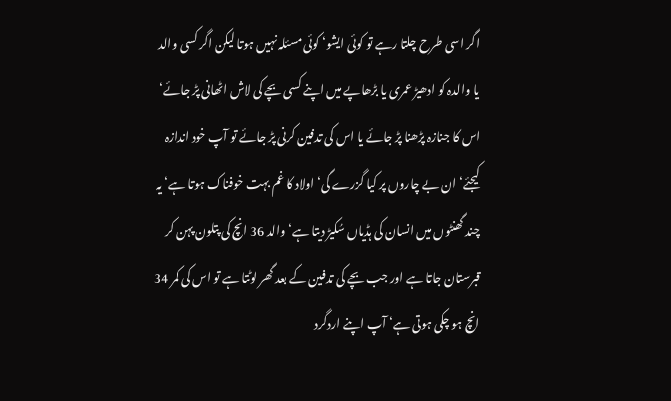اگر اسی طرح چلتا رہے تو کوئی ایشو‘ کوئی مسئلہ نہیں ہوتا لیکن اگر کسی والد یا والدہ کو ادھیڑ عمری یا بڑھاپے میں اپنے کسی بچے کی لاش اٹھانی پڑ جائے‘ اس کا جنازہ پڑھنا پڑ جائے یا اس کی تدفین کرنی پڑ جائے تو آپ خود اندازہ کیجئے‘ ان بے چاروں پر کیا گزرے گی‘ اولاد کا غم بہت خوفناک ہوتا ہے‘ یہ چند گھنٹوں میں انسان کی ہڈیاں سُکیڑ دیتا ہے‘ والد 36 انچ کی پتلون پہن کر قبرستان جاتا ہے اور جب بچے کی تدفین کے بعد گھر لوٹتا ہے تو اس کی کمر 34 انچ ہو چکی ہوتی ہے‘ آپ اپنے اردگرد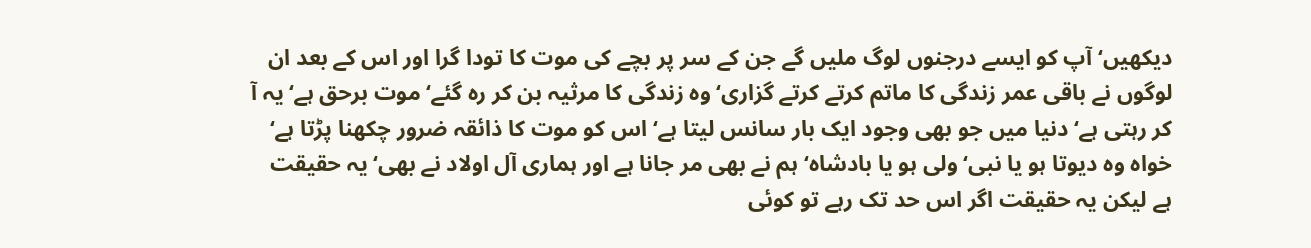دیکھیں‘ آپ کو ایسے درجنوں لوگ ملیں گے جن کے سر پر بچے کی موت کا تودا گرا اور اس کے بعد ان لوگوں نے باقی عمر زندگی کا ماتم کرتے کرتے گزاری‘ وہ زندگی کا مرثیہ بن کر رہ گئے‘ موت برحق ہے‘ یہ آ کر رہتی ہے‘ دنیا میں جو بھی وجود ایک بار سانس لیتا ہے‘ اس کو موت کا ذائقہ ضرور چکھنا پڑتا ہے‘ خواہ وہ دیوتا ہو یا نبی‘ ولی ہو یا بادشاہ‘ ہم نے بھی مر جانا ہے اور ہماری آل اولاد نے بھی‘ یہ حقیقت ہے لیکن یہ حقیقت اگر اس حد تک رہے تو کوئی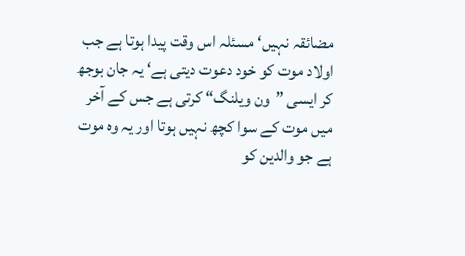مضائقہ نہیں‘ مسئلہ اس وقت پیدا ہوتا ہے جب اولاد موت کو خود دعوت دیتی ہے‘ یہ جان بوجھ کر ایسی ”ون ویلنگ“ کرتی ہے جس کے آخر میں موت کے سوا کچھ نہیں ہوتا اور یہ وہ موت ہے جو والدین کو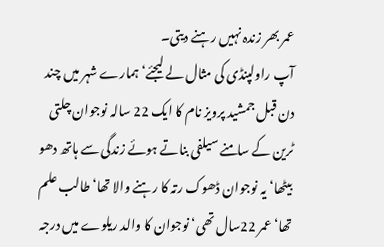عمر بھر زندہ نہیں رہنے دیتی۔
آپ راولپنڈی کی مثال لے لیجئے‘ ہمارے شہر میں چند دن قبل جمشید پرویز نام کا ایک 22 سالہ نوجوان چلتی ٹرین کے سامنے سیلفی بناتے ہوئے زندگی سے ہاتھ دھو بیٹھا‘ یہ نوجوان ڈھوک رتہ کا رہنے والا تھا‘ طالب علم تھا‘ عمر 22سال تھی‘ نوجوان کا والد ریلوے میں درجہ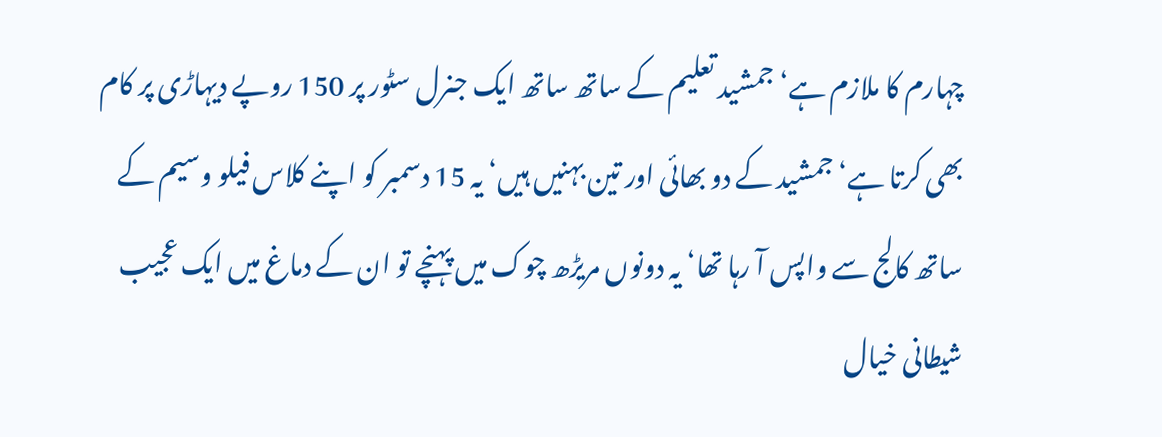چہارم کا ملازم ہے‘ جمشید تعلیم کے ساتھ ساتھ ایک جنرل سٹور پر 150 روپے دیہاڑی پر کام بھی کرتا ہے‘ جمشید کے دو بھائی اور تین بہنیں ہیں‘ یہ 15 دسمبر کو اپنے کلاس فیلو وسیم کے ساتھ کالج سے واپس آ رہا تھا‘ یہ دونوں مریڑھ چوک میں پہنچے تو ان کے دماغ میں ایک عجیب شیطانی خیال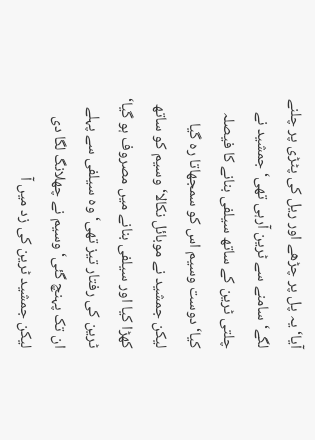آیا‘ یہ پل پر چڑھے اور ریل کی پٹڑی پر چلنے لگے‘ سامنے سے ٹرین آرہی تھی‘ جمشید نے چلتی ٹرین کے ساتھ سیلفی بنانے کا فیصلہ کیا‘ دوست وسیم اس کو سمجھاتا رہ گیا لیکن جمشید نے موبائل نکالا‘ وسیم کو ساتھ کھڑا کیا اور سیلفی بنانے میں مصروف ہو گیا‘ ٹرین کی رفتار تیز تھی‘ وہ سیلفی سے پہلے ان تک پہنچ گئی‘ وسیم نے چھلانگ لگا دی لیکن جمشید ٹرین کی زد میں آ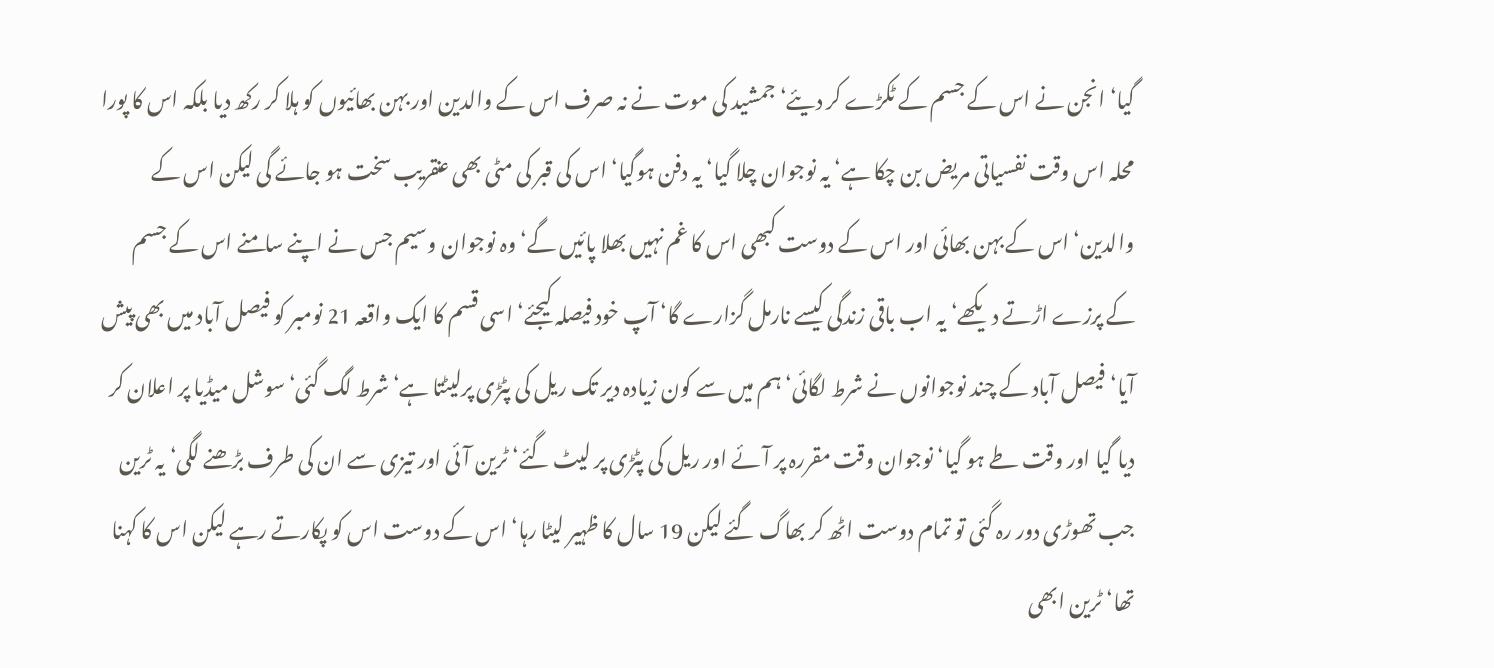گیا‘ انجن نے اس کے جسم کے ٹکڑے کر دیئے‘ جمشید کی موت نے نہ صرف اس کے والدین اور بہن بھائیوں کو ہلا کر رکھ دیا بلکہ اس کا پورا محلہ اس وقت نفسیاتی مریض بن چکا ہے‘ یہ نوجوان چلا گیا‘ یہ دفن ہوگیا‘ اس کی قبر کی مٹی بھی عنقریب سخت ہو جائے گی لیکن اس کے والدین‘ اس کے بہن بھائی اور اس کے دوست کبھی اس کا غم نہیں بھلا پائیں گے‘ وہ نوجوان وسیم جس نے اپنے سامنے اس کے جسم کے پرزے اڑتے دیکھے‘ یہ اب باقی زندگی کیسے نارمل گزارے گا‘ آپ خود فیصلہ کیجئے‘ اسی قسم کا ایک واقعہ 21 نومبر کو فیصل آباد میں بھی پیش آیا‘ فیصل آباد کے چند نوجوانوں نے شرط لگائی‘ ہم میں سے کون زیادہ دیر تک ریل کی پٹڑی پرلیٹتا ہے‘ شرط لگ گئی‘ سوشل میڈیا پر اعلان کر دیا گیا اور وقت طے ہو گیا‘ نوجوان وقت مقررہ پر آئے اور ریل کی پٹڑی پر لیٹ گئے‘ ٹرین آئی اور تیزی سے ان کی طرف بڑھنے لگی‘ یہ ٹرین جب تھوڑی دور رہ گئی تو تمام دوست اٹھ کر بھاگ گئے لیکن 19 سال کا ظہیر لیٹا رہا‘ اس کے دوست اس کو پکارتے رہے لیکن اس کا کہنا تھا‘ ٹرین ابھی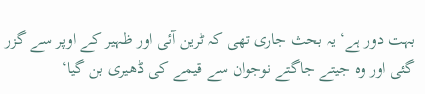بہت دور ہے‘ یہ بحث جاری تھی کہ ٹرین آئی اور ظہیر کے اوپر سے گزر گئی اور وہ جیتے جاگتے نوجوان سے قیمے کی ڈھیری بن گیا‘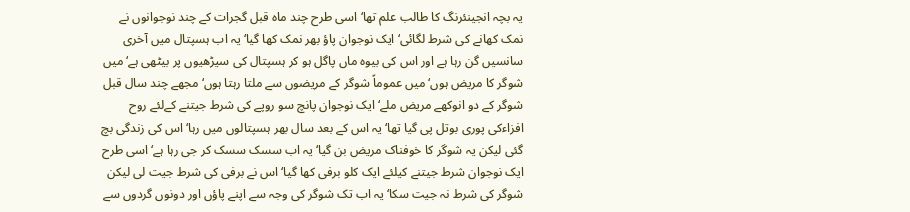یہ بچہ انجینئرنگ کا طالب علم تھا‘ اسی طرح چند ماہ قبل گجرات کے چند نوجوانوں نے نمک کھانے کی شرط لگائی‘ ایک نوجوان پاؤ بھر نمک کھا گیا‘ یہ اب ہسپتال میں آخری سانسیں گن رہا ہے اور اس کی بیوہ ماں پاگل ہو کر ہسپتال کی سیڑھیوں پر بیٹھی ہے‘ میں شوگر کا مریض ہوں‘ میں عموماً شوگر کے مریضوں سے ملتا رہتا ہوں‘ مجھے چند سال قبل شوگر کے دو انوکھے مریض ملے‘ ایک نوجوان پانچ سو روپے کی شرط جیتنے کےلئے روح افزاءکی پوری بوتل پی گیا تھا‘ یہ اس کے بعد سال بھر ہسپتالوں میں رہا‘ اس کی زندگی بچ گئی لیکن یہ شوگر کا خوفناک مریض بن گیا‘ یہ اب سسک سسک کر جی رہا ہے‘ اسی طرح ایک نوجوان شرط جیتنے کیلئے ایک کلو برفی کھا گیا‘ اس نے برفی کی شرط جیت لی لیکن شوگر کی شرط نہ جیت سکا‘ یہ اب تک شوگر کی وجہ سے اپنے پاؤں اور دونوں گردوں سے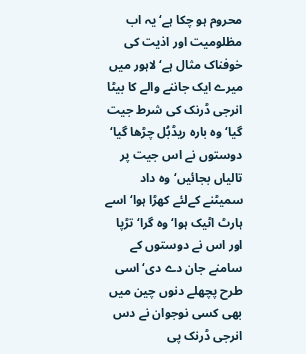محروم ہو چکا ہے‘ یہ اب مظلومیت اور اذیت کی خوفناک مثال ہے‘ لاہور میں میرے ایک جاننے والے کا بیٹا انرجی ڈرنک کی شرط جیت گیا‘ وہ بارہ ریڈبُل چڑھا گیا‘ دوستوں نے اس جیت پر تالیاں بجائیں‘ وہ داد سمیٹنے کےلئے کھڑا ہوا‘ اسے ہارٹ اٹیک ہوا‘ وہ گرا‘ تڑپا اور اس نے دوستوں کے سامنے جان دے دی‘ اسی طرح پچھلے دنوں چین میں بھی کسی نوجوان نے دس انرجی ڈرنک پی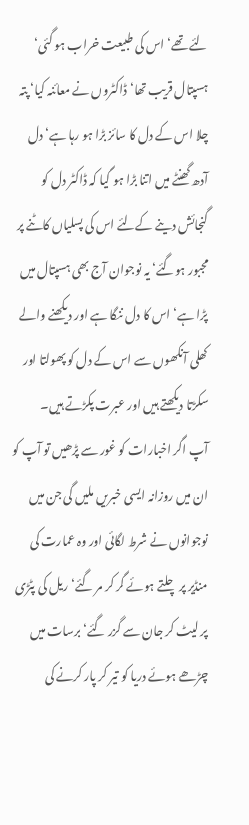لئے تھے‘ اس کی طبیعت خراب ہو گئی‘ ہسپتال قریب تھا‘ ڈاکٹروں نے معائنہ کیا‘ پتہ چلا اس کے دل کا سائز بڑا ہو رہا ہے‘ دل آدھ گھنٹے میں اتنا بڑا ہو گیا کہ ڈاکٹر دل کو گنجائش دینے کےلئے اس کی پسلیاں کاٹنے پر مجبور ہوگئے‘ یہ نوجوان آج بھی ہسپتال میں پڑا ہے‘ اس کا دل ننگا ہے اور دیکھنے والے کھلی آنکھوں سے اس کے دل کو پھولتا اور سکڑتا دیکھتے ہیں اور عبرت پکڑتے ہیں۔
آپ اگر اخبارات کو غور سے پڑھیں تو آپ کو ان میں روزانہ ایسی خبریں ملیں گی جن میں نوجوانوں نے شرط لگائی اور وہ عمارت کی منڈیر پر چلتے ہوئے گر کر مر گئے‘ ریل کی پٹڑی پر لیٹ کر جان سے گزر گئے‘ برسات میں چڑھے ہوئے دریا کو تیر کر پار کرنے کی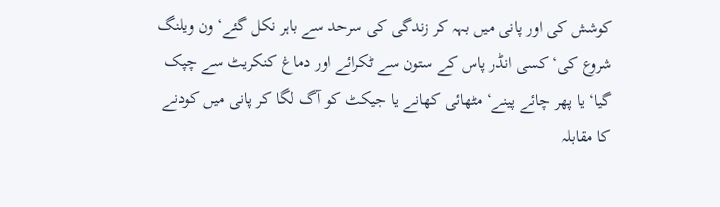کوشش کی اور پانی میں بہہ کر زندگی کی سرحد سے باہر نکل گئے‘ ون ویلنگ شروع کی‘ کسی انڈر پاس کے ستون سے ٹکرائے اور دماغ کنکریٹ سے چپک گیا‘ یا پھر چائے پینے‘ مٹھائی کھانے یا جیکٹ کو آگ لگا کر پانی میں کودنے کا مقابلہ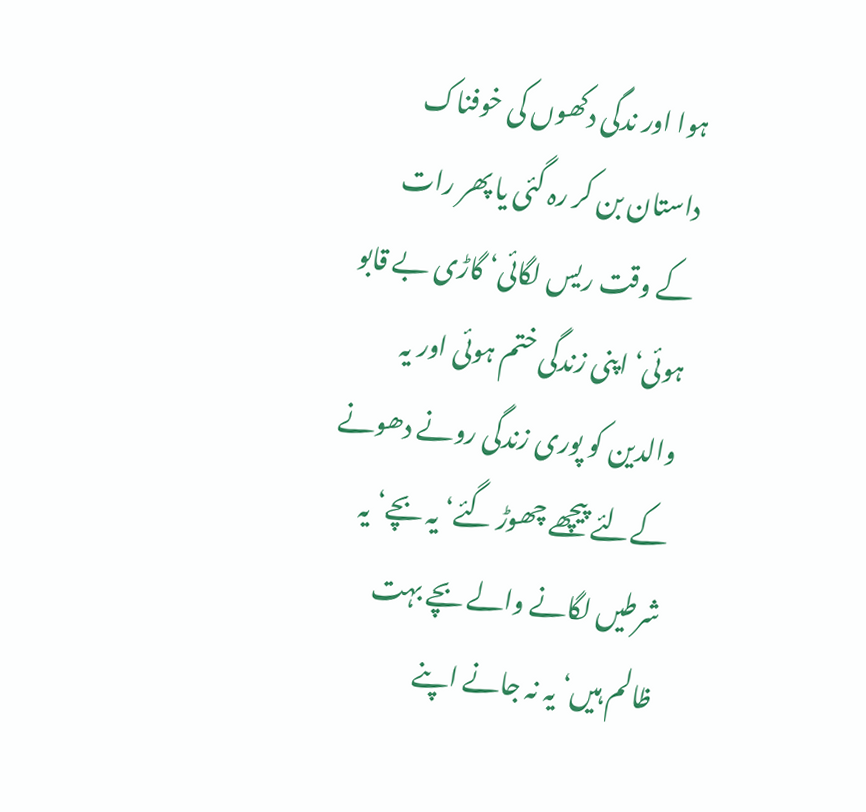ہوا اور ندگی دکھوں کی خوفناک داستان بن کر رہ گئی یا پھر رات کے وقت ریس لگائی‘ گاڑی بے قابو ہوئی‘ اپنی زندگی ختم ہوئی اور یہ والدین کو پوری زندگی رونے دھونے کےلئے پیچھے چھوڑ گئے‘ یہ بچے‘ یہ شرطیں لگانے والے بچے بہت ظالم ہیں‘ یہ نہ جانے اپنے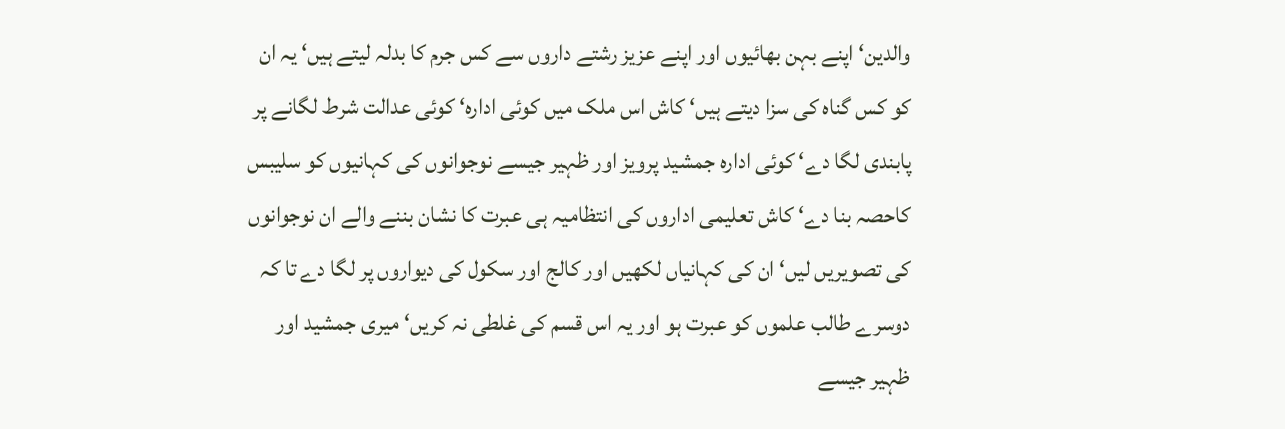والدین‘ اپنے بہن بھائیوں اور اپنے عزیز رشتے داروں سے کس جرم کا بدلہ لیتے ہیں‘ یہ ان کو کس گناہ کی سزا دیتے ہیں‘ کاش اس ملک میں کوئی ادارہ‘ کوئی عدالت شرط لگانے پر پابندی لگا دے‘ کوئی ادارہ جمشید پرویز اور ظہیر جیسے نوجوانوں کی کہانیوں کو سلیبس کاحصہ بنا دے‘ کاش تعلیمی اداروں کی انتظامیہ ہی عبرت کا نشان بننے والے ان نوجوانوں کی تصویریں لیں‘ ان کی کہانیاں لکھیں اور کالج اور سکول کی دیواروں پر لگا دے تا کہ دوسرے طالب علموں کو عبرت ہو اور یہ اس قسم کی غلطی نہ کریں‘ میری جمشید اور ظہیر جیسے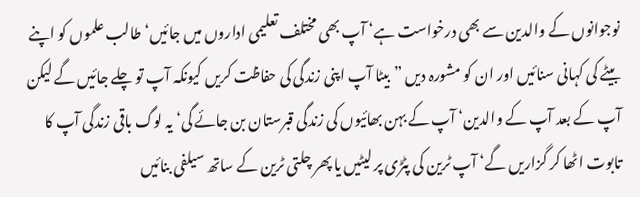نوجوانوں کے والدین سے بھی درخواست ہے‘ آپ بھی مختلف تعلیمی اداروں میں جائیں‘ طالب علموں کو اپنے بیٹے کی کہانی سنائیں اور ان کو مشورہ دیں ”بیٹا آپ اپنی زندگی کی حفاظت کریں کیونکہ آپ تو چلے جائیں گے لیکن آپ کے بعد آپ کے والدین‘ آپ کے بہن بھائیوں کی زندگی قبرستان بن جائے گی‘ یہ لوگ باقی زندگی آپ کا تابوت اٹھا کر گزاریں گے‘ آپ ٹرین کی پٹڑی پر لیٹیں یا پھر چلتی ٹرین کے ساتھ سیلفی بنائیں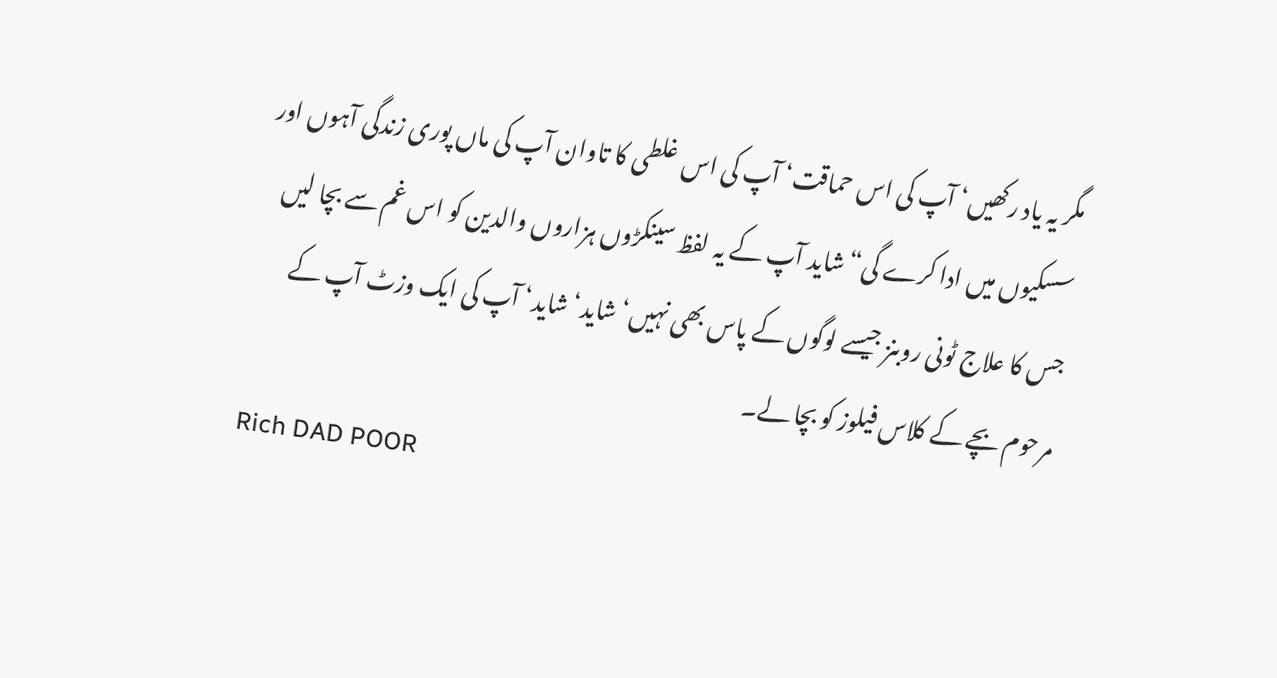مگر یہ یاد رکھیں‘ آپ کی اس حماقت‘ آپ کی اس غلطی کا تاوان آپ کی ماں پوری زندگی آہوں اور سسکیوں میں ادا کرے گی“ شاید آپ کے یہ لفظ سینکڑوں ہزاروں والدین کو اس غم سے بچا لیں جس کا علاج ٹونی روبنز جیسے لوگوں کے پاس بھی نہیں‘ شاید‘ شاید‘ آپ کی ایک وزٹ آپ کے مرحوم بچے کے کلاس فیلوز کو بچا لے۔
Rich DAD POOR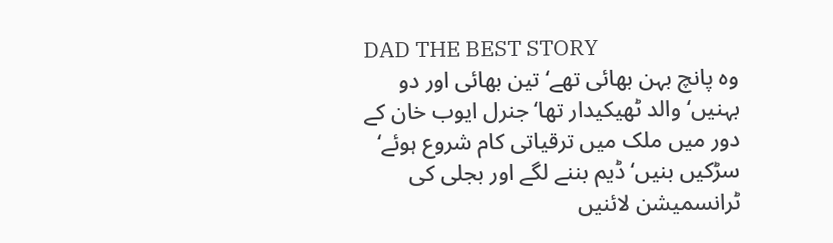DAD THE BEST STORY
وہ پانچ بہن بھائی تھے‘ تین بھائی اور دو بہنیں‘ والد ٹھیکیدار تھا‘ جنرل ایوب خان کے دور میں ملک میں ترقیاتی کام شروع ہوئے‘ سڑکیں بنیں‘ ڈیم بننے لگے اور بجلی کی ٹرانسمیشن لائنیں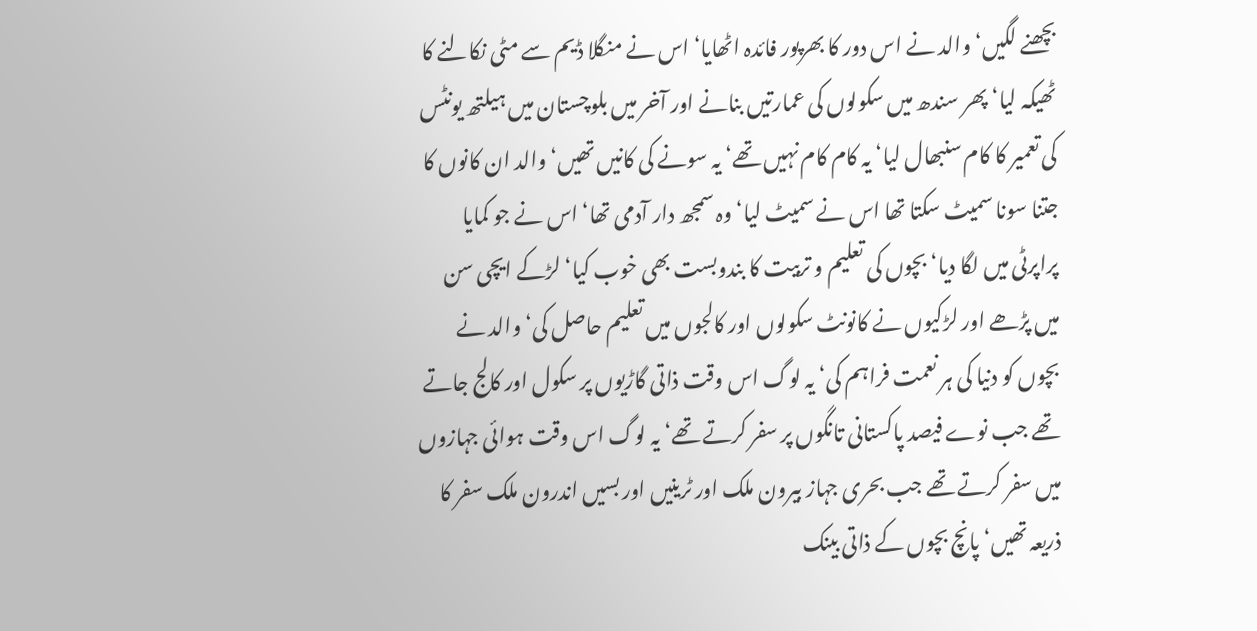بچھنے لگیں‘ والد نے اس دور کا بھرپور فائدہ اٹھایا‘ اس نے منگلا ڈیم سے مٹی نکالنے کا ٹھیکہ لیا‘ پھر سندھ میں سکولوں کی عمارتیں بنانے اور آخر میں بلوچستان میں ہیلتھ یونٹس کی تعمیر کا کام سنبھال لیا‘ یہ کام کام نہیں تھے‘ یہ سونے کی کانیں تھیں‘ والد ان کانوں کا جتنا سونا سمیٹ سکتا تھا اس نے سمیٹ لیا‘ وہ سمجھ دار آدمی تھا‘ اس نے جو کمایا پراپرٹی میں لگا دیا‘ بچوں کی تعلیم و تربیت کا بندوبست بھی خوب کیا‘ لڑکے ایچی سن میں پڑھے اور لڑکیوں نے کانونٹ سکولوں اور کالجوں میں تعلیم حاصل کی‘ والد نے بچوں کو دنیا کی ہر نعمت فراہم کی‘ یہ لوگ اس وقت ذاتی گاڑیوں پر سکول اور کالج جاتے تھے جب نوے فیصد پاکستانی تانگوں پر سفر کرتے تھے‘ یہ لوگ اس وقت ہوائی جہازوں میں سفر کرتے تھے جب بحری جہاز بیرون ملک اور ٹرینیں اور بسیں اندرون ملک سفر کا ذریعہ تھیں‘ پانچ بچوں کے ذاتی بینک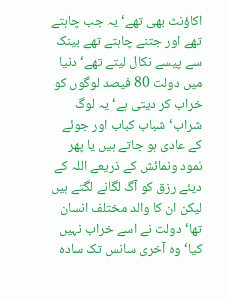اکاؤنٹ بھی تھے‘ یہ جب چاہتے تھے اور جتنے چاہتے تھے بینک سے پیسے نکال لیتے تھے‘ دنیا میں دولت 80 فیصد لوگوں کو خراب کر دیتی ہے‘ یہ لوگ شراب‘ شباب کباب اور جوئے کے عادی ہو جاتے ہیں یا پھر نمود ونمائش کے ذریعے اللہ کے دیئے رزق کو آگ لگانے لگتے ہیں لیکن ان کا والد مختلف انسان تھا‘ دولت نے اسے خراب نہیں کیا‘ وہ آخری سانس تک سادہ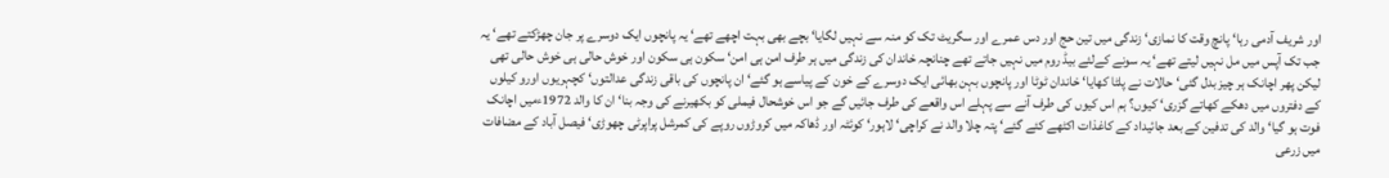اور شریف آدمی رہا‘ پانچ وقت کا نمازی‘ زندگی میں تین حج اور دس عمرے اور سگریٹ تک کو منہ سے نہیں لگایا‘ بچے بھی بہت اچھے تھے‘ یہ پانچوں ایک دوسرے پر جان چھڑکتے تھے‘ یہ جب تک آپس میں مل نہیں لیتے تھے‘ یہ سونے کےلئے بیڈ روم میں نہیں جاتے تھے چنانچہ خاندان کی زندگی میں ہر طرف امن ہی امن‘ سکون ہی سکون اور خوش حالی ہی خوش حالی تھی لیکن پھر اچانک ہر چیز بدل گئی‘ حالات نے پلٹا کھایا‘ خاندان ٹوٹا اور پانچوں بہن بھائی ایک دوسرے کے خون کے پیاسے ہو گئے‘ ان پانچوں کی باقی زندگی عدالتوں‘ کچہریوں اورو کیلوں کے دفتروں میں دھکے کھاتے گزری‘ کیوں؟ ہم اس کیوں کی طرف آنے سے پہلے اس واقعے کی طرف جائیں گے جو اس خوشحال فیملی کو بکھیرنے کی وجہ بنا‘ ان کا والد 1972ءمیں اچانک فوت ہو گیا‘ والد کی تدفین کے بعد جائیداد کے کاغذات اکٹھے کئے گئے‘ پتہ چلا والد نے کراچی‘ لاہور‘ کوئٹہ اور ڈھاکہ میں کروڑوں روپے کی کمرشل پراپرٹی چھوڑی‘ فیصل آباد کے مضافات میں زرعی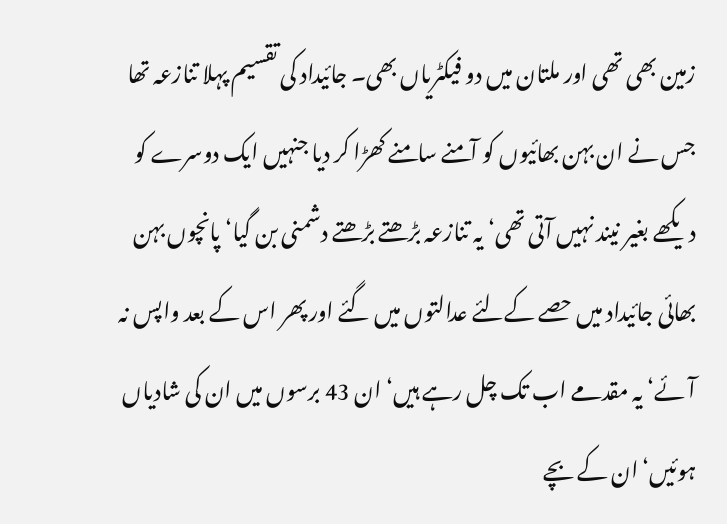زمین بھی تھی اور ملتان میں دو فیکٹریاں بھی۔ جائیداد کی تقسیم پہلا تنازعہ تھا جس نے ان بہن بھائیوں کو آمنے سامنے کھڑا کر دیا جنہیں ایک دوسرے کو دیکھے بغیر نیند نہیں آتی تھی‘ یہ تنازعہ بڑھتے بڑھتے دشمنی بن گیا‘ پانچوں بہن بھائی جائیداد میں حصے کےلئے عدالتوں میں گئے اور پھر اس کے بعد واپس نہ آئے‘ یہ مقدمے اب تک چل رہے ہیں‘ ان 43 برسوں میں ان کی شادیاں ہوئیں‘ ان کے بچے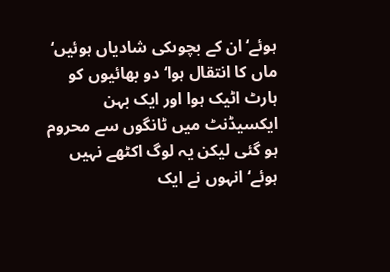ہوئے‘ ان کے بچوںکی شادیاں ہوئیں‘ ماں کا انتقال ہوا‘ دو بھائیوں کو ہارٹ اٹیک ہوا اور ایک بہن ایکسیڈنٹ میں ٹانگوں سے محروم ہو گئی لیکن یہ لوگ اکٹھے نہیں ہوئے‘ انہوں نے ایک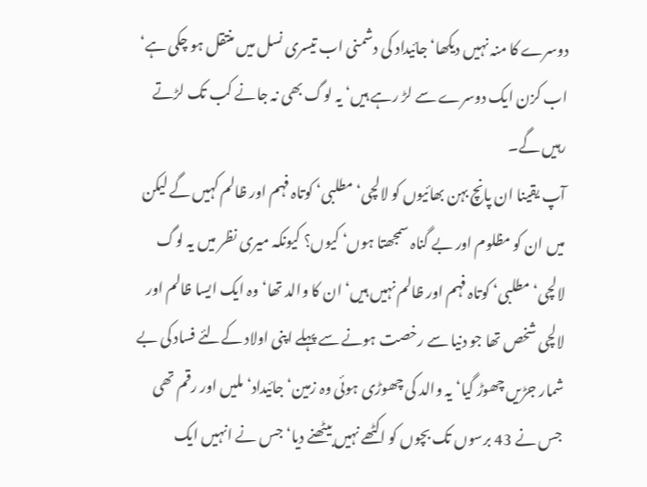دوسرے کا منہ نہیں دیکھا‘ جائیداد کی دشمنی اب تیسری نسل میں منتقل ہو چکی ہے‘ اب کزن ایک دوسرے سے لڑ رہے ہیں‘ یہ لوگ بھی نہ جانے کب تک لڑتے رہیں گے۔
آپ یقینا ان پانچ بہن بھائیوں کو لالچی‘ مطلبی‘ کوتاہ فہم اور ظالم کہیں گے لیکن میں ان کو مظلوم اور بے گناہ سمجھتا ہوں‘ کیوں؟ کیونکہ میری نظر میں یہ لوگ لالچی‘ مطلبی‘ کوتاہ فہم اور ظالم نہیں ہیں‘ ان کا والد تھا‘ وہ ایک ایسا ظالم اور لالچی شخص تھا جو دنیا سے رخصت ہونے سے پہلے اپنی اولاد کےلئے فساد کی بے شمار جڑیں چھوڑ گیا‘ یہ والد کی چھوڑی ہوئی وہ زمین‘ جائیداد‘ ملیں اور رقم تھی جس نے 43 برسوں تک بچوں کو اکٹھے نہیں بیٹھنے دیا‘ جس نے انہیں ایک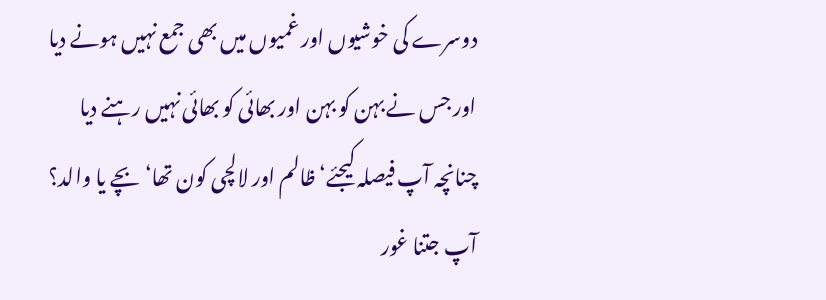دوسرے کی خوشیوں اور غمیوں میں بھی جمع نہیں ہونے دیا اور جس نے بہن کو بہن اور بھائی کو بھائی نہیں رہنے دیا چنانچہ آپ فیصلہ کیجئے‘ ظالم اور لالچی کون تھا‘ بچے یا والد؟ آپ جتنا غور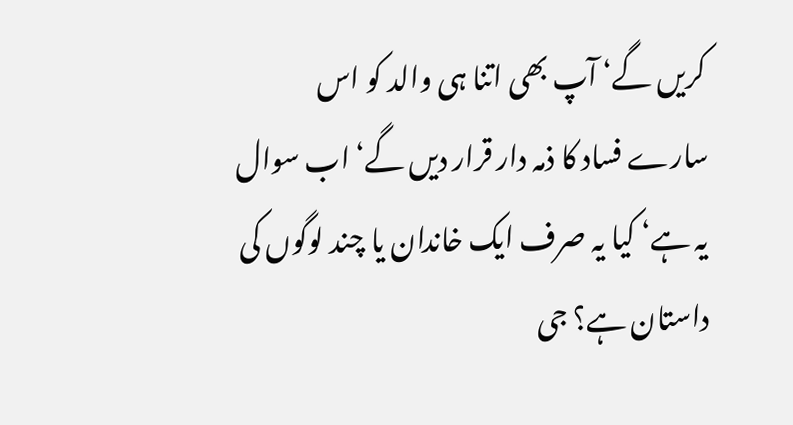کریں گے‘ آپ بھی اتنا ہی والد کو اس سارے فساد کا ذمہ دار قرار دیں گے‘ اب سوال یہ ہے‘ کیا یہ صرف ایک خاندان یا چند لوگوں کی داستان ہے؟ جی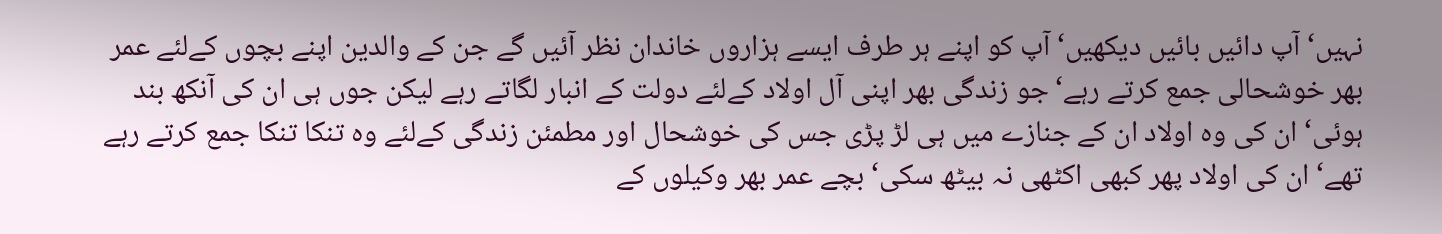نہیں‘ آپ دائیں بائیں دیکھیں‘ آپ کو اپنے ہر طرف ایسے ہزاروں خاندان نظر آئیں گے جن کے والدین اپنے بچوں کےلئے عمر بھر خوشحالی جمع کرتے رہے‘ جو زندگی بھر اپنی آل اولاد کےلئے دولت کے انبار لگاتے رہے لیکن جوں ہی ان کی آنکھ بند ہوئی‘ ان کی وہ اولاد ان کے جنازے میں ہی لڑ پڑی جس کی خوشحال اور مطمئن زندگی کےلئے وہ تنکا تنکا جمع کرتے رہے تھے‘ ان کی اولاد پھر کبھی اکٹھی نہ بیٹھ سکی‘ بچے عمر بھر وکیلوں کے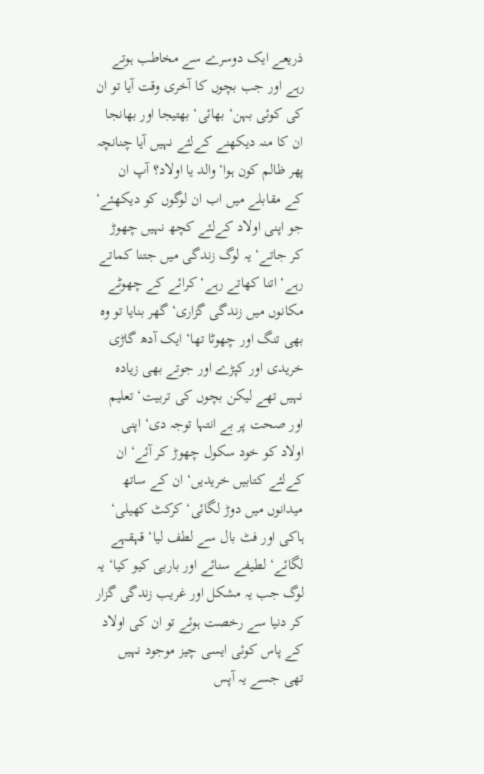ذریعے ایک دوسرے سے مخاطب ہوتے رہے اور جب بچوں کا آخری وقت آیا تو ان کی کوئی بہن‘ بھائی‘ بھتیجا اور بھانجا ان کا منہ دیکھنے کےلئے نہیں آیا چنانچہ پھر ظالم کون ہوا‘ والد یا اولاد؟ آپ ان کے مقابلے میں اب ان لوگوں کو دیکھئے‘ جو اپنی اولاد کےلئے کچھ نہیں چھوڑ کر جاتے‘ یہ لوگ زندگی میں جتنا کماتے رہے‘ اتنا کھاتے رہے‘ کرائے کے چھوٹے مکانوں میں زندگی گزاری‘ گھر بنایا تو وہ بھی تنگ اور چھوٹا تھا‘ ایک آدھ گاڑی خریدی اور کپڑے اور جوتے بھی زیادہ نہیں تھے لیکن بچوں کی تربیت‘ تعلیم اور صحت پر بے انتہا توجہ دی‘ اپنی اولاد کو خود سکول چھوڑ کر آئے‘ ان کےلئے کتابیں خریدیں‘ ان کے ساتھ میدانوں میں دوڑ لگائی‘ کرکٹ کھیلی‘ ہاکی اور فٹ بال سے لطف لیا‘ قہقہے لگائے‘ لطیفے سنائے اور باربی کیو کیا‘ یہ لوگ جب یہ مشکل اور غریب زندگی گزار کر دنیا سے رخصت ہوئے تو ان کی اولاد کے پاس کوئی ایسی چیز موجود نہیں تھی جسے یہ آپس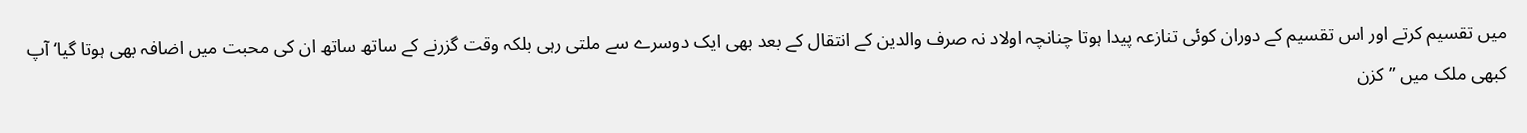میں تقسیم کرتے اور اس تقسیم کے دوران کوئی تنازعہ پیدا ہوتا چنانچہ اولاد نہ صرف والدین کے انتقال کے بعد بھی ایک دوسرے سے ملتی رہی بلکہ وقت گزرنے کے ساتھ ساتھ ان کی محبت میں اضافہ بھی ہوتا گیا‘ آپ کبھی ملک میں ”کزن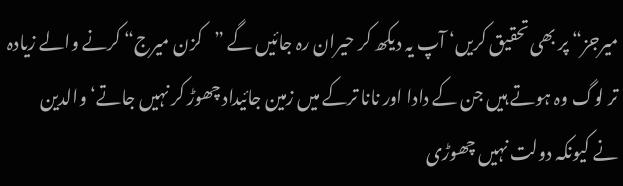میرجز“ پر بھی تحقیق کریں‘ آپ یہ دیکھ کر حیران رہ جائیں گے ”کزن میرج“ کرنے والے زیادہ تر لوگ وہ ہوتے ہیں جن کے دادا اور نانا ترکے میں زمین جائیداد چھوڑ کر نہیں جاتے‘ والدین نے کیونکہ دولت نہیں چھوڑی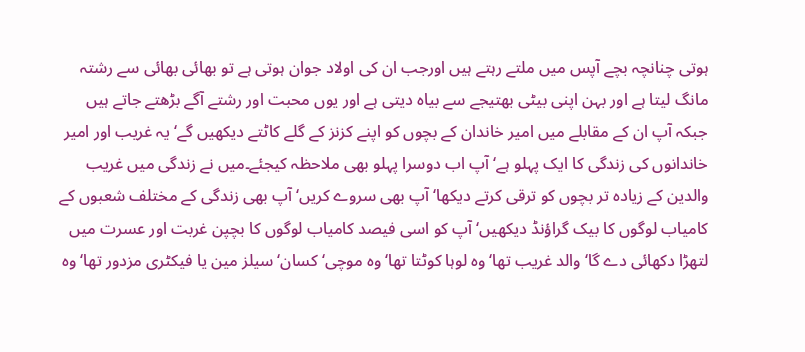ہوتی چنانچہ بچے آپس میں ملتے رہتے ہیں اورجب ان کی اولاد جوان ہوتی ہے تو بھائی بھائی سے رشتہ مانگ لیتا ہے اور بہن اپنی بیٹی بھتیجے سے بیاہ دیتی ہے اور یوں محبت اور رشتے آگے بڑھتے جاتے ہیں جبکہ آپ ان کے مقابلے میں امیر خاندان کے بچوں کو اپنے کزنز کے گلے کاٹتے دیکھیں گے‘ یہ غریب اور امیر خاندانوں کی زندگی کا ایک پہلو ہے‘ آپ اب دوسرا پہلو بھی ملاحظہ کیجئے۔میں نے زندگی میں غریب والدین کے زیادہ تر بچوں کو ترقی کرتے دیکھا‘ آپ بھی سروے کریں‘ آپ بھی زندگی کے مختلف شعبوں کے کامیاب لوگوں کا بیک گراؤنڈ دیکھیں‘ آپ کو اسی فیصد کامیاب لوگوں کا بچپن غربت اور عسرت میں لتھڑا دکھائی دے گا‘ والد غریب تھا‘ وہ لوہا کوٹتا تھا‘ وہ موچی‘ کسان‘ سیلز مین یا فیکٹری مزدور تھا‘ وہ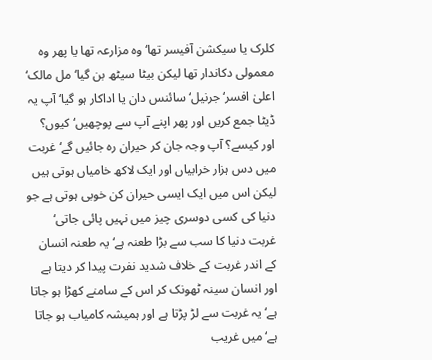کلرک یا سیکشن آفیسر تھا‘ وہ مزارعہ تھا یا پھر وہ معمولی دکاندار تھا لیکن بیٹا سیٹھ بن گیا‘ مل مالک‘ اعلیٰ افسر‘ جرنیل‘ سائنس دان یا اداکار ہو گیا‘ آپ یہ ڈیٹا جمع کریں اور پھر اپنے آپ سے پوچھیں‘ کیوں؟ اور کیسے؟ آپ وجہ جان کر حیران رہ جائیں گے‘ غربت میں دس ہزار خرابیاں اور ایک لاکھ خامیاں ہوتی ہیں لیکن اس میں ایک ایسی حیران کن خوبی ہوتی ہے جو دنیا کی کسی دوسری چیز میں نہیں پائی جاتی‘ غربت دنیا کا سب سے بڑا طعنہ ہے‘ یہ طعنہ انسان کے اندر غربت کے خلاف شدید نفرت پیدا کر دیتا ہے اور انسان سینہ ٹھونک کر اس کے سامنے کھڑا ہو جاتا ہے‘ یہ غربت سے لڑ پڑتا ہے اور ہمیشہ کامیاب ہو جاتا ہے‘ میں غریب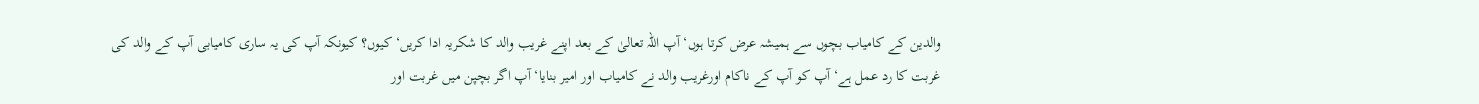والدین کے کامیاب بچوں سے ہمیشہ عرض کرتا ہوں‘ آپ اللہ تعالیٰ کے بعد اپنے غریب والد کا شکریہ ادا کریں‘ کیوں؟ کیونکہ آپ کی یہ ساری کامیابی آپ کے والد کی غربت کا رد عمل ہے‘ آپ کو آپ کے ناکام اورغریب والد نے کامیاب اور امیر بنایا‘ آپ اگر بچپن میں غربت اور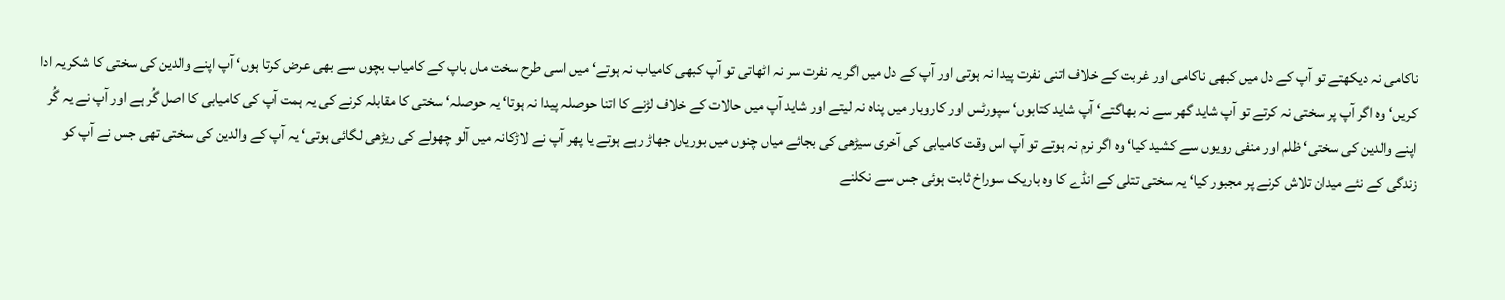ناکامی نہ دیکھتے تو آپ کے دل میں کبھی ناکامی اور غربت کے خلاف اتنی نفرت پیدا نہ ہوتی اور آپ کے دل میں اگر یہ نفرت سر نہ اٹھاتی تو آپ کبھی کامیاب نہ ہوتے‘ میں اسی طرح سخت ماں باپ کے کامیاب بچوں سے بھی عرض کرتا ہوں‘ آپ اپنے والدین کی سختی کا شکریہ ادا کریں‘ وہ اگر آپ پر سختی نہ کرتے تو آپ شاید گھر سے نہ بھاگتے‘ آپ شاید کتابوں‘ سپورٹس اور کاروبار میں پناہ نہ لیتے اور شاید آپ میں حالات کے خلاف لڑنے کا اتنا حوصلہ پیدا نہ ہوتا‘ یہ حوصلہ‘ سختی کا مقابلہ کرنے کی یہ ہمت آپ کی کامیابی کا اصل گُر ہے اور آپ نے یہ گُر اپنے والدین کی سختی‘ ظلم اور منفی رویوں سے کشید کیا‘ وہ اگر نرم نہ ہوتے تو آپ اس وقت کامیابی کی آخری سیڑھی کی بجائے میاں چنوں میں بوریاں جھاڑ رہے ہوتے یا پھر آپ نے لاڑکانہ میں آلو چھولے کی ریڑھی لگائی ہوتی‘ یہ آپ کے والدین کی سختی تھی جس نے آپ کو زندگی کے نئے میدان تلاش کرنے پر مجبور کیا‘ یہ سختی تتلی کے انڈے کا وہ باریک سوراخ ثابت ہوئی جس سے نکلنے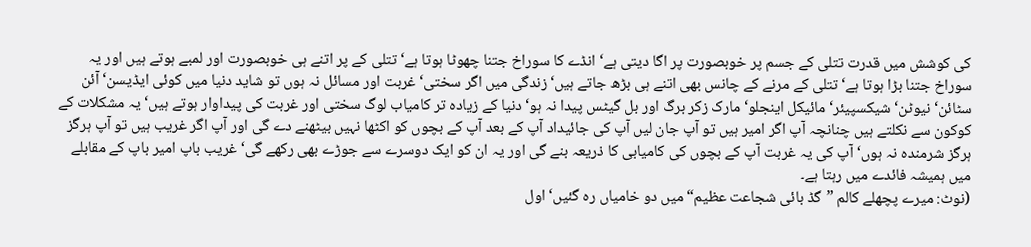کی کوشش میں قدرت تتلی کے جسم پر خوبصورت پر اگا دیتی ہے‘ انڈے کا سوراخ جتنا چھوٹا ہوتا ہے‘ تتلی کے پر اتنے ہی خوبصورت اور لمبے ہوتے ہیں اور یہ سوراخ جتنا بڑا ہوتا ہے‘ تتلی کے مرنے کے چانس بھی اتنے ہی بڑھ جاتے ہیں‘ زندگی میں اگر سختی‘ غربت اور مسائل نہ ہوں تو شاید دنیا میں کوئی ایڈیسن‘ آئن سٹائن‘ نیوٹن‘ شیکسپیئر‘ مائیکل اینجلو‘ مارک زکر برگ اور بل گیٹس پیدا نہ ہو‘ دنیا کے زیادہ تر کامیاب لوگ سختی اور غربت کی پیداوار ہوتے ہیں‘ یہ مشکلات کے کوکون سے نکلتے ہیں چنانچہ آپ اگر امیر ہیں تو آپ جان لیں آپ کی جائیداد آپ کے بعد آپ کے بچوں کو اکٹھا نہیں بیٹھنے دے گی اور آپ اگر غریب ہیں تو آپ ہرگز ہرگز شرمندہ نہ ہوں‘ آپ کی یہ غربت آپ کے بچوں کی کامیابی کا ذریعہ بنے گی اور یہ ان کو ایک دوسرے سے جوڑے بھی رکھے گی‘ غریب باپ امیر باپ کے مقابلے میں ہمیشہ فائدے میں رہتا ہے۔
(نوٹ: میرے پچھلے کالم ”گڈ بائی شجاعت عظیم“ میں دو خامیاں رہ گئیں‘ اول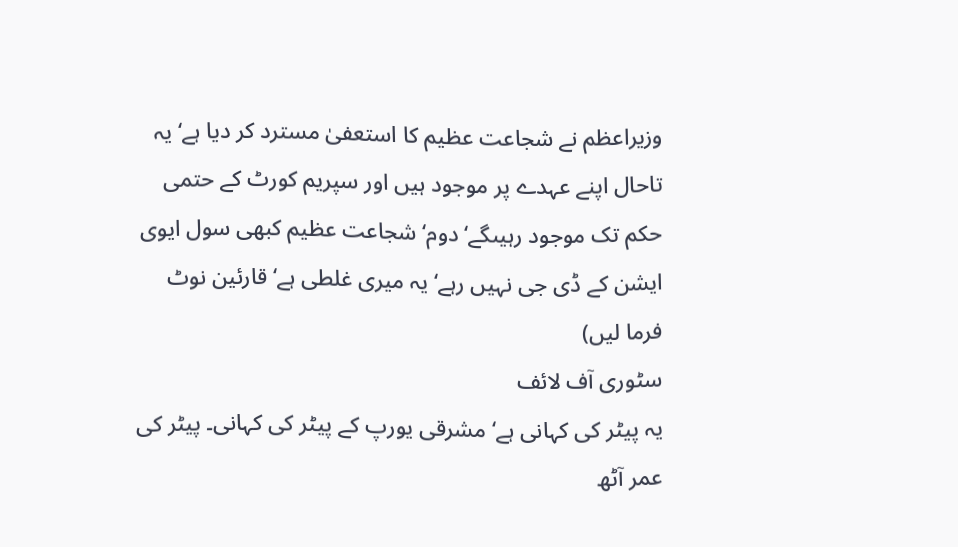وزیراعظم نے شجاعت عظیم کا استعفیٰ مسترد کر دیا ہے‘ یہ تاحال اپنے عہدے پر موجود ہیں اور سپریم کورٹ کے حتمی حکم تک موجود رہیںگے‘ دوم‘ شجاعت عظیم کبھی سول ایوی ایشن کے ڈی جی نہیں رہے‘ یہ میری غلطی ہے‘ قارئین نوٹ فرما لیں)
سٹوری آف لائف
یہ پیٹر کی کہانی ہے‘ مشرقی یورپ کے پیٹر کی کہانی۔ پیٹر کی عمر آٹھ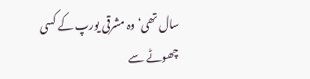سال تھی‘ وہ مشرقی یورپ کے کسی چھوٹے سے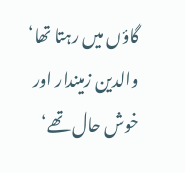گاؤں میں رہتا تھا‘ والدین زمیندار اور خوش حال تھے‘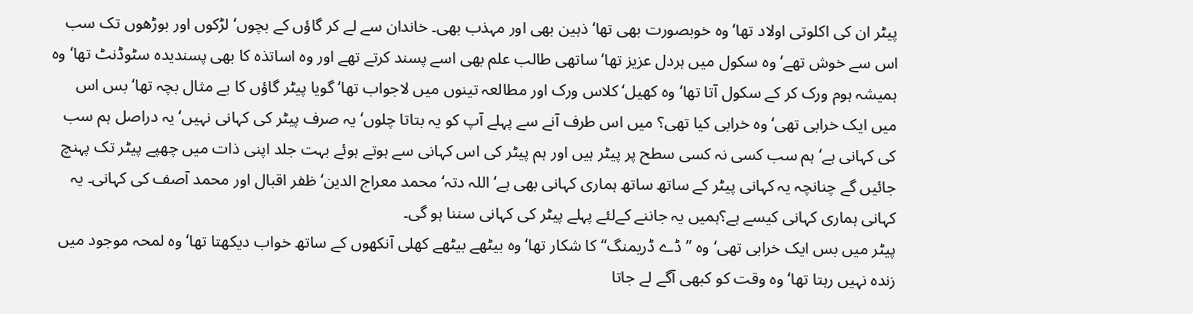پیٹر ان کی اکلوتی اولاد تھا‘ وہ خوبصورت بھی تھا‘ ذہین بھی اور مہذب بھی۔ خاندان سے لے کر گاؤں کے بچوں‘ لڑکوں اور بوڑھوں تک سب اس سے خوش تھے‘ وہ سکول میں ہردل عزیز تھا‘ ساتھی طالب علم بھی اسے پسند کرتے تھے اور وہ اساتذہ کا بھی پسندیدہ سٹوڈنٹ تھا‘ وہ ہمیشہ ہوم ورک کر کے سکول آتا تھا‘ وہ کھیل‘ کلاس ورک اور مطالعہ تینوں میں لاجواب تھا‘ گویا پیٹر گاؤں کا بے مثال بچہ تھا‘ بس اس میں ایک خرابی تھی‘ وہ خرابی کیا تھی؟ میں اس طرف آنے سے پہلے آپ کو یہ بتاتا چلوں‘ یہ صرف پیٹر کی کہانی نہیں‘ یہ دراصل ہم سب کی کہانی ہے‘ ہم سب کسی نہ کسی سطح پر پیٹر ہیں اور ہم پیٹر کی اس کہانی سے ہوتے ہوئے بہت جلد اپنی ذات میں چھپے پیٹر تک پہنچ جائیں گے چنانچہ یہ کہانی پیٹر کے ساتھ ساتھ ہماری کہانی بھی ہے‘ اللہ دتہ‘ محمد معراج الدین‘ ظفر اقبال اور محمد آصف کی کہانی۔ یہ کہانی ہماری کہانی کیسے ہے؟ہمیں یہ جاننے کےلئے پہلے پیٹر کی کہانی سننا ہو گی۔
پیٹر میں بس ایک خرابی تھی‘ وہ ”ڈے ڈریمنگ“ کا شکار تھا‘ وہ بیٹھے بیٹھے کھلی آنکھوں کے ساتھ خواب دیکھتا تھا‘ وہ لمحہ موجود میں زندہ نہیں رہتا تھا‘ وہ وقت کو کبھی آگے لے جاتا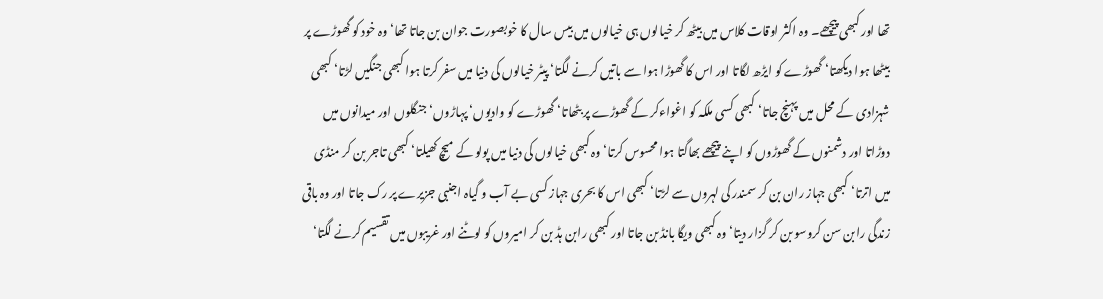تھا اور کبھی پیچھے۔ وہ اکثر اوقات کلاس میں بیٹھ کر خیالوں ہی خیالوں میں بیس سال کا خوبصورت جوان بن جاتا تھا‘ وہ خود کو گھوڑے پر بیٹھا ہوا دیکھتا‘ گھوڑے کو ایڑھ لگاتا اور اس کا گھوڑا ہوا سے باتیں کرنے لگتا‘ پیٹر خیالوں کی دنیا میں سفر کرتا ہوا کبھی جنگیں لڑتا‘ کبھی شہزادی کے محل میں پہنچ جاتا‘ کبھی کسی ملکہ کو اغواءکر کے گھوڑے پر بٹھاتا‘ گھوڑے کو وادیوں‘ پہاڑوں‘ جنگلوں اور میدانوں میں دوڑاتا اور دشمنوں کے گھوڑوں کو اپنے پیچھے بھاگتا ہوا محسوس کرتا‘ وہ کبھی خیالوں کی دنیا میں پولو کے میچ کھیلتا‘ کبھی تاجر بن کر منڈی میں اترتا‘ کبھی جہاز ران بن کر سمندر کی لہروں سے لڑتا‘ کبھی اس کا بحری جہاز کسی بے آب و گیاہ اجنبی جزیرے پر رک جاتا اور وہ باقی زندگی رابن سن کروسو بن کر گزار دیتا‘ وہ کبھی ویگا بانڈ بن جاتا اور کبھی رابن ہڈ بن کر امیروں کو لوٹنے اور غریبوں میں تقسیم کرنے لگتا‘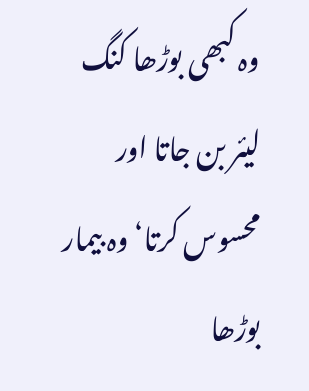وہ کبھی بوڑھا کنگ لیئر بن جاتا اور محسوس کرتا‘ وہ بیمار بوڑھا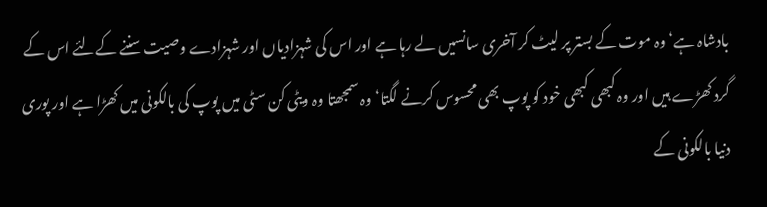بادشاہ ہے‘ وہ موت کے بستر پر لیٹ کر آخری سانسیں لے رہا ہے اور اس کی شہزادیاں اور شہزادے وصیت سننے کےلئے اس کے گرد کھڑے ہیں اور وہ کبھی کبھی خود کو پوپ بھی محسوس کرنے لگتا‘ وہ سمجھتا وہ ویٹی کن سٹی میں پوپ کی بالکونی میں کھڑا ہے اور پوری دنیا بالکونی کے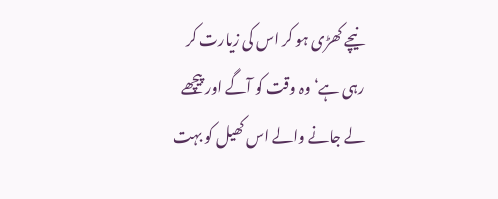نیچے کھڑی ہو کر اس کی زیارت کر رہی ہے‘ وہ وقت کو آگے اور پیچھے لے جانے والے اس کھیل کو بہت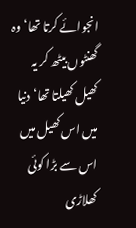انجوائے کرتا تھا‘ وہ گھنٹوں بیٹھ کر یہ کھیل کھیلتا تھا‘ دنیا میں اس کھیل میں اس سے بڑا کوئی کھلاڑی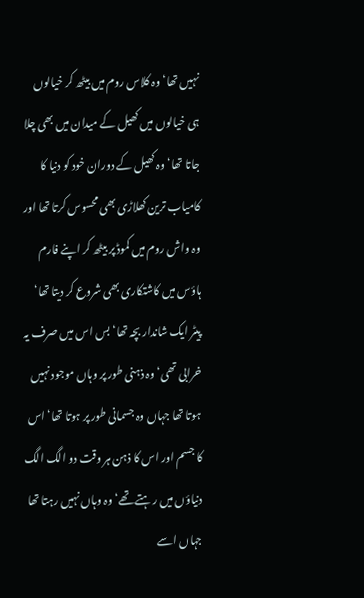نہیں تھا‘ وہ کلاس روم میں بیٹھ کر خیالوں ہی خیالوں میں کھیل کے میدان میں بھی چلا جاتا تھا‘ وہ کھیل کے دوران خود کو دنیا کا کامیاب ترین کھلاڑی بھی محسوس کرتا تھا اور وہ واش روم میں کموڈ پر بیٹھ کر اپنے فارم ہاؤس میں کاشتکاری بھی شروع کر دیتا تھا‘ پیٹر ایک شاندار بچہ تھا‘ بس اس میں صرف یہ خرابی تھی‘ وہ ذہنی طور پر وہاں موجود نہیں ہوتا تھا جہاں وہ جسمانی طور پر ہوتا تھا‘ اس کا جسم اور اس کا ذہن ہر وقت دو الگ الگ دنیاؤں میں رہتے تھے‘ وہ وہاں نہیں رہتا تھا جہاں اسے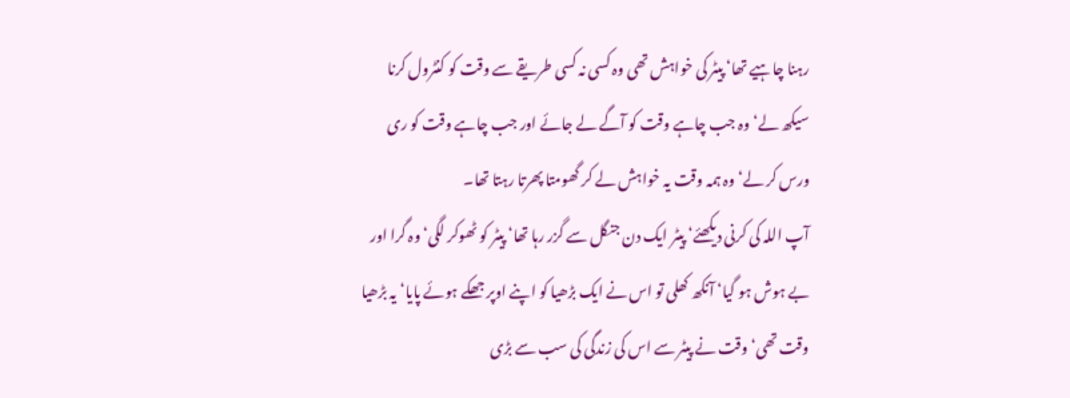رہنا چاہیے تھا‘ پیٹر کی خواہش تھی وہ کسی نہ کسی طریقے سے وقت کو کنٹرول کرنا سیکھ لے‘ وہ جب چاہے وقت کو آگے لے جائے اور جب چاہے وقت کو ری ورس کر لے‘ وہ ہمہ وقت یہ خواہش لے کر گھومتا پھرتا رہتا تھا۔
آپ اللہ کی کرنی دیکھئے‘ پیٹر ایک دن جنگل سے گزر رہا تھا‘ پیٹر کو ٹھوکر لگی‘ وہ گرا اور بے ہوش ہو گیا‘ آنکھ کھلی تو اس نے ایک بڑھیا کو اپنے اوپر جھکے ہوئے پایا‘ یہ بڑھیا وقت تھی‘ وقت نے پیٹر سے اس کی زندگی کی سب سے بڑی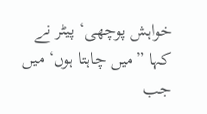خواہش پوچھی‘ پیٹر نے کہا ”میں چاہتا ہوں‘ میں جب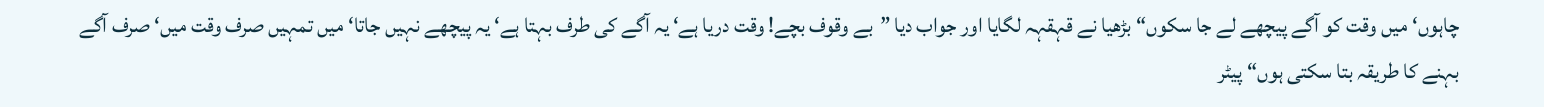چاہوں‘ میں وقت کو آگے پیچھے لے جا سکوں“ بڑھیا نے قہقہہ لگایا اور جواب دیا ”بے وقوف بچے! وقت دریا ہے‘ یہ آگے کی طرف بہتا ہے‘ یہ پیچھے نہیں جاتا‘ میں تمہیں صرف وقت میں‘ صرف آگے بہنے کا طریقہ بتا سکتی ہوں“ پیٹر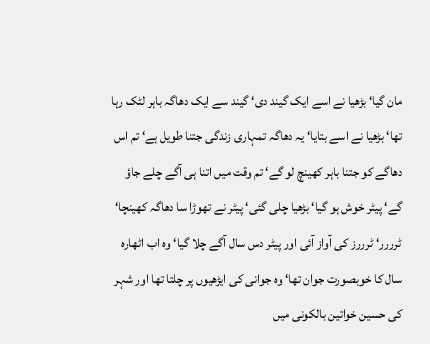مان گیا‘ بڑھیا نے اسے ایک گیند دی‘ گیند سے ایک دھاگہ باہر لٹک رہا تھا‘ بڑھیا نے اسے بتایا‘ یہ دھاگہ تمہاری زندگی جتنا طویل ہے‘ تم اس دھاگے کو جتنا باہر کھینچ لو گے‘ تم وقت میں اتنا ہی آگے چلے جاؤ گے‘ پیٹر خوش ہو گیا‘ بڑھیا چلی گئی‘ پیٹر نے تھوڑا سا دھاگہ کھینچا‘ ٹرررر‘ ٹرررز کی آواز آئی اور پیٹر دس سال آگے چلا گیا‘ وہ اب اٹھارہ سال کا خوبصورت جوان تھا‘ وہ جوانی کی ایڑھیوں پر چلتا تھا اور شہر کی حسین خواتین بالکونی میں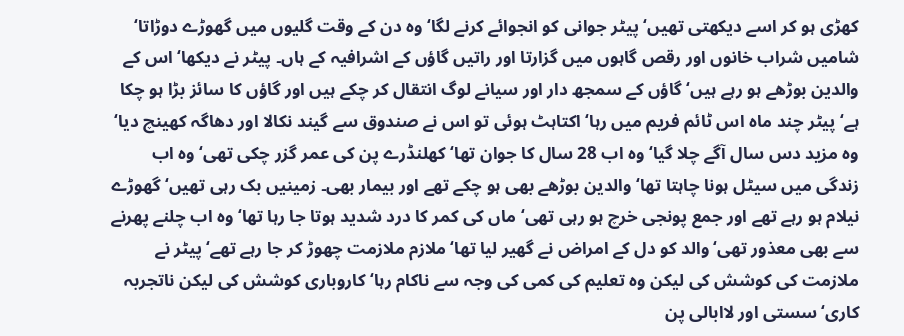کھڑی ہو کر اسے دیکھتی تھیں‘ پیٹر جوانی کو انجوائے کرنے لگا‘ وہ دن کے وقت گلیوں میں گھوڑے دوڑاتا‘ شامیں شراب خانوں اور رقص گاہوں میں گزارتا اور راتیں گاؤں کے اشرافیہ کے ہاں۔ پیٹر نے دیکھا‘ اس کے والدین بوڑھے ہو رہے ہیں‘ گاؤں کے سمجھ دار اور سیانے لوگ انتقال کر چکے ہیں اور گاؤں کا سائز بڑا ہو چکا ہے‘ پیٹر چند ماہ اس ٹائم فریم میں رہا‘ اکتاہٹ ہوئی تو اس نے صندوق سے گیند نکالا اور دھاگہ کھینچ دیا‘ وہ مزید دس سال آگے چلا گیا‘ وہ اب 28 سال کا جوان تھا‘ کھلنڈرے پن کی عمر گزر چکی تھی‘ وہ اب زندگی میں سیٹل ہونا چاہتا تھا‘ والدین بوڑھے بھی ہو چکے تھے اور بیمار بھی۔ زمینیں بک رہی تھیں‘ گھوڑے نیلام ہو رہے تھے اور جمع پونجی خرچ ہو رہی تھی‘ ماں کی کمر کا درد شدید ہوتا جا رہا تھا‘ وہ اب چلنے پھرنے سے بھی معذور تھی‘ والد کو دل کے امراض نے گھیر لیا تھا‘ ملازم ملازمت چھوڑ کر جا رہے تھے‘ پیٹر نے ملازمت کی کوشش کی لیکن وہ تعلیم کی کمی کی وجہ سے ناکام رہا‘ کاروباری کوشش کی لیکن ناتجربہ کاری‘ سستی اور لاابالی پن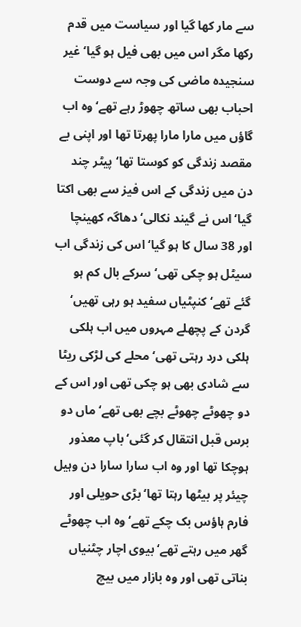سے مار کھا گیا اور سیاست میں قدم رکھا مگر اس میں بھی فیل ہو گیا‘ غیر سنجیدہ ماضی کی وجہ سے دوست احباب بھی ساتھ چھوڑ رہے تھے‘ وہ اب گاؤں میں مارا مارا پھرتا تھا اور اپنی بے مقصد زندگی کو کوستا تھا‘ پیٹر چند دن میں زندگی کے اس فیز سے بھی اکتا گیا‘ اس نے گیند نکالی‘ دھاگہ کھینچا اور 38 سال کا ہو گیا‘ اس کی زندگی اب سیٹل ہو چکی تھی‘ سرکے بال کم ہو گئے تھے‘ کنپٹیاں سفید ہو رہی تھیں‘ گردن کے پچھلے مہروں میں اب ہلکی ہلکی درد رہتی تھی‘ محلے کی لڑکی ریٹا سے شادی بھی ہو چکی تھی اور اس کے دو چھوٹے چھوٹے بچے بھی تھے‘ ماں دو برس قبل انتقال کر گئی‘ باپ معذور ہوچکا تھا اور وہ اب سارا سارا دن وہیل چیئر پر بیٹھا رہتا تھا‘ بڑی حویلی اور فارم ہاؤس بک چکے تھے‘ وہ اب چھوٹے گھر میں رہتے تھے‘ بیوی اچار چٹنیاں بناتی تھی اور وہ بازار میں بیچ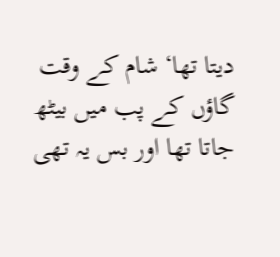دیتا تھا‘ شام کے وقت گاؤں کے پب میں بیٹھ جاتا تھا اور بس یہ تھی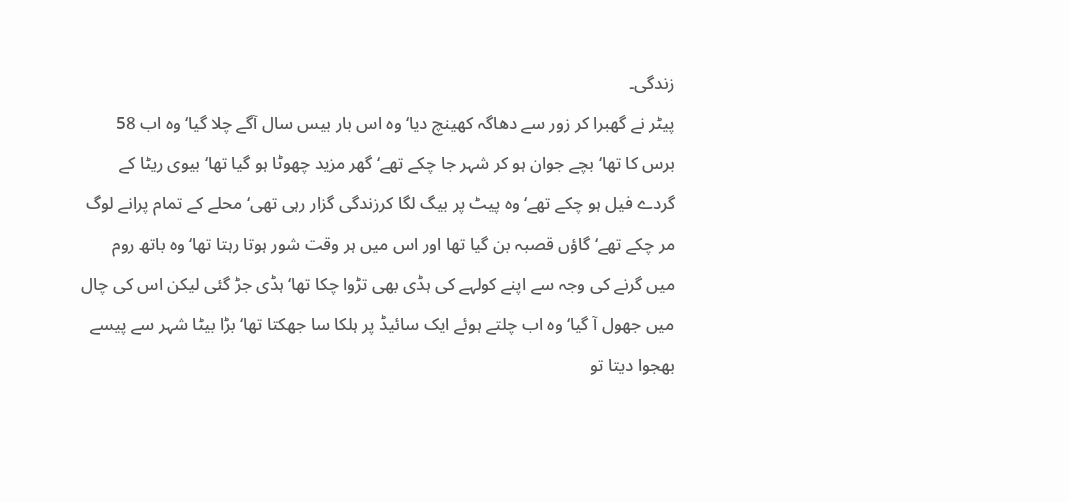زندگی۔
پیٹر نے گھبرا کر زور سے دھاگہ کھینچ دیا‘ وہ اس بار بیس سال آگے چلا گیا‘ وہ اب 58 برس کا تھا‘ بچے جوان ہو کر شہر جا چکے تھے‘ گھر مزید چھوٹا ہو گیا تھا‘ بیوی ریٹا کے گردے فیل ہو چکے تھے‘ وہ پیٹ پر بیگ لگا کرزندگی گزار رہی تھی‘ محلے کے تمام پرانے لوگ مر چکے تھے‘ گاؤں قصبہ بن گیا تھا اور اس میں ہر وقت شور ہوتا رہتا تھا‘ وہ باتھ روم میں گرنے کی وجہ سے اپنے کولہے کی ہڈی بھی تڑوا چکا تھا‘ ہڈی جڑ گئی لیکن اس کی چال میں جھول آ گیا‘ وہ اب چلتے ہوئے ایک سائیڈ پر ہلکا سا جھکتا تھا‘ بڑا بیٹا شہر سے پیسے بھجوا دیتا تو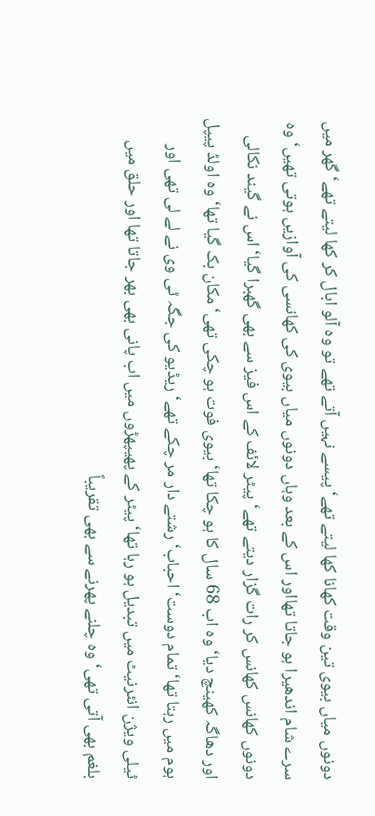دونوں میاں بیوی تین وقت کھانا کھا لیتے تھے‘ پیسے نہیں آتے تھے تو وہ آلو ابال کر کھا لیتے تھے‘ گھر میں سرے شام اندھیرا ہو جاتا تھااور اس کے بعد وہاں دونوں میاں بیوی کی کھانسی کی آوازیں ہوتی تھیں‘ وہ دونوں کھانس کھانس کر رات گزار دیتے تھے‘ پیٹر لائف کے اس فیز سے بھی گھبرا گیا‘ اس نے گیند نکالی اور دھاگہ کھینچ دیا‘ وہ اب 68 سال کا ہو چکا تھا‘ بیوی فوت ہو چکی تھی‘ مکان بک گیا تھا‘ وہ اولڈ پیپل ہوم میں رہتا تھا‘ تمام دوست‘ احباب‘ رشتے دار مر چکے تھے‘ ریڈیو کی جگہ ٹی وی نے لے لی تھی اور ٹیلی ویژن انٹرنیٹ میں تبدیل ہو رہا تھا‘ پیٹر کے پھیپھڑوں میں اب پانی بھی بھر جاتا تھا اور حلق میں بلغم بھی آتی تھی‘ وہ چلنے پھرنے سے بھی تقریباً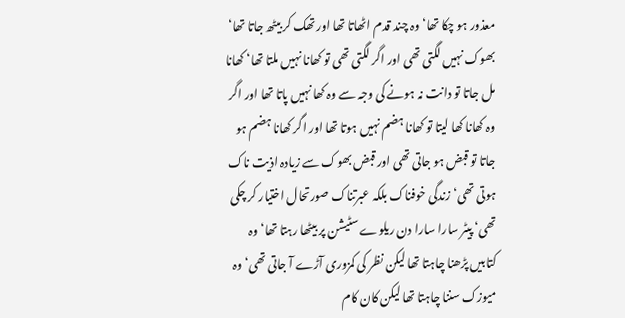معذور ہو چکا تھا‘ وہ چند قدم اٹھاتا تھا اور تھک کر بیٹھ جاتا تھا‘ بھوک نہیں لگتی تھی اور اگر لگتی تھی تو کھانا نہیں ملتا تھا‘ کھانا مل جاتا تو دانت نہ ہونے کی وجہ سے وہ کھا نہیں پاتا تھا اور اگر وہ کھانا کھا لیتا تو کھانا ہضم نہیں ہوتا تھا اور اگر کھانا ہضم ہو جاتا تو قبض ہو جاتی تھی اور قبض بھوک سے زیادہ اذیت ناک ہوتی تھی‘ زندگی خوفناک بلکہ عبرتناک صورتحال اختیار کر چکی تھی‘ پیٹر سارا سارا دن ریلوے سٹیشن پر بیٹھا رہتا تھا‘ وہ کتابیں پڑھنا چاہتا تھا لیکن نظر کی کمزوری آڑے آ جاتی تھی‘ وہ میوزک سننا چاہتا تھا لیکن کان کام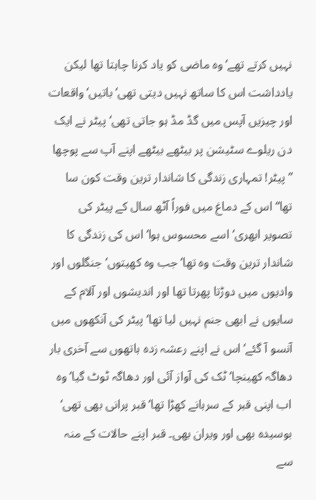نہیں کرتے تھے‘ وہ ماضی کو یاد کرنا چاہتا تھا لیکن یادداشت اس کا ساتھ نہیں دیتی تھی‘ باتیں‘ واقعات اور چیزیں آپس میں گڈ مڈ ہو جاتی تھی‘ پیٹر نے ایک دن ریلوے سٹیشن پر بیٹھے بیٹھے اپنے آپ سے پوچھا ” پیٹر! تمہاری زندگی کا شاندار ترین وقت کون سا تھا“ اس کے دماغ میں فوراً آٹھ سال کے پیٹر کی تصویر ابھری‘ اسے محسوس ہوا‘ اس کی زندگی کا شاندار ترین وقت وہ تھا‘ جب وہ کھیتوں‘ جنگلوں اور وادیوں میں دوڑتا پھرتا تھا اور اندیشوں اور آلام کے سایوں نے ابھی جنم نہیں لیا تھا‘ پیٹر کی آنکھوں میں آنسو آ گئے‘ اس نے اپنے رعشہ زدہ ہاتھوں سے آخری بار دھاگہ کھینچا‘ ٹک کی آواز آئی اور دھاگہ ٹوٹ گیا‘ وہ اب اپنی قبر کے سرہانے کھڑا تھا‘ قبر پرانی بھی تھی‘ بوسیدہ بھی اور ویران بھی۔ قبر اپنے حالات کے منہ سے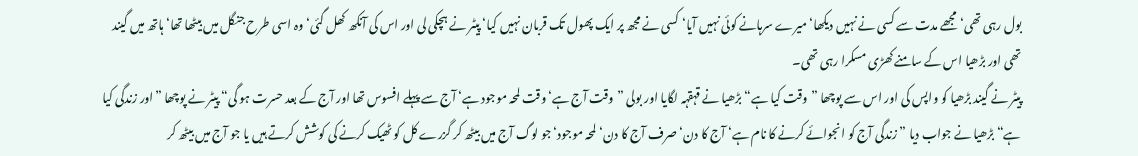بول رہی تھی‘ مجھے مدت سے کسی نے نہیں دیکھا‘ میرے سرہانے کوئی نہیں آیا‘ کسی نے مجھ پر ایک پھول تک قربان نہیں کیا‘ پیٹر نے ہچکی لی اور اس کی آنکھ کھل گئی‘ وہ اسی طرح جنگل میں بیٹھا تھا‘ ہاتھ میں گیند تھی اور بڑھیا اس کے سامنے کھڑی مسکرا رہی تھی۔
پیٹر نے گیند بڑھیا کو واپس کی اور اس سے پوچھا ”وقت کیا ہے“ بڑھیا نے قہقہہ لگایا اور بولی ”وقت آج ہے‘ وقت لمحہ موجود ہے‘ آج سے پہلے افسوس تھا اور آج کے بعد حسرت ہو گی“ پیٹر نے پوچھا ”اور زندگی کیا ہے“ بڑھیا نے جواب دیا ”زندگی آج کو انجوائے کرنے کا نام ہے‘ آج کا دن‘ صرف آج کا دن‘ لمحہ موجود‘ جو لوگ آج میں بیٹھ کر گزرے کل کو ٹھیک کرنے کی کوشش کرتے ہیں یا جو آج میں بیٹھ کر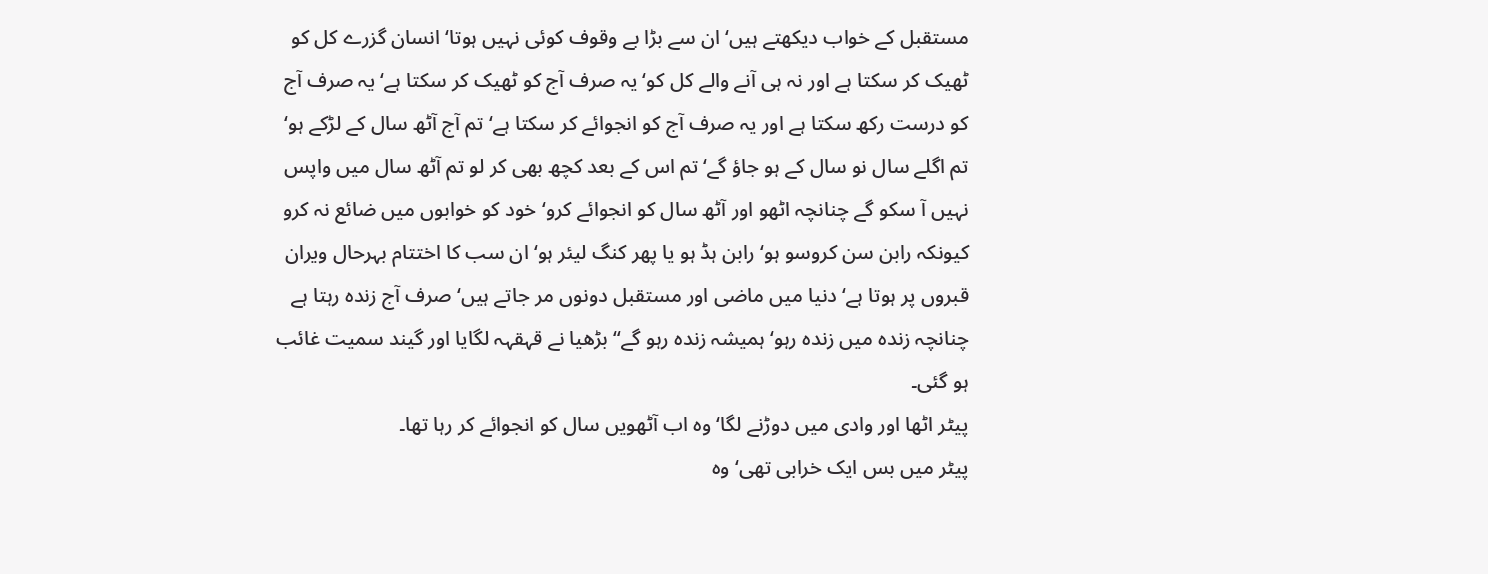مستقبل کے خواب دیکھتے ہیں‘ ان سے بڑا بے وقوف کوئی نہیں ہوتا‘ انسان گزرے کل کو ٹھیک کر سکتا ہے اور نہ ہی آنے والے کل کو‘ یہ صرف آج کو ٹھیک کر سکتا ہے‘ یہ صرف آج کو درست رکھ سکتا ہے اور یہ صرف آج کو انجوائے کر سکتا ہے‘ تم آج آٹھ سال کے لڑکے ہو‘ تم اگلے سال نو سال کے ہو جاؤ گے‘ تم اس کے بعد کچھ بھی کر لو تم آٹھ سال میں واپس نہیں آ سکو گے چنانچہ اٹھو اور آٹھ سال کو انجوائے کرو‘ خود کو خوابوں میں ضائع نہ کرو کیونکہ رابن سن کروسو ہو‘ رابن ہڈ ہو یا پھر کنگ لیئر ہو‘ ان سب کا اختتام بہرحال ویران قبروں پر ہوتا ہے‘ دنیا میں ماضی اور مستقبل دونوں مر جاتے ہیں‘ صرف آج زندہ رہتا ہے چنانچہ زندہ میں زندہ رہو‘ ہمیشہ زندہ رہو گے“ بڑھیا نے قہقہہ لگایا اور گیند سمیت غائب ہو گئی۔
پیٹر اٹھا اور وادی میں دوڑنے لگا‘ وہ اب آٹھویں سال کو انجوائے کر رہا تھا۔
پیٹر میں بس ایک خرابی تھی‘ وہ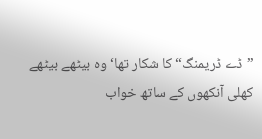”ڈے ڈریمنگ“ کا شکار تھا‘ وہ بیٹھے بیٹھے کھلی آنکھوں کے ساتھ خواب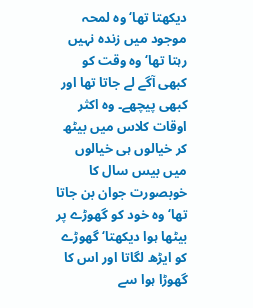دیکھتا تھا‘ وہ لمحہ موجود میں زندہ نہیں رہتا تھا‘ وہ وقت کو کبھی آگے لے جاتا تھا اور کبھی پیچھے۔ وہ اکثر اوقات کلاس میں بیٹھ کر خیالوں ہی خیالوں میں بیس سال کا خوبصورت جوان بن جاتا تھا‘ وہ خود کو گھوڑے پر بیٹھا ہوا دیکھتا‘ گھوڑے کو ایڑھ لگاتا اور اس کا گھوڑا ہوا سے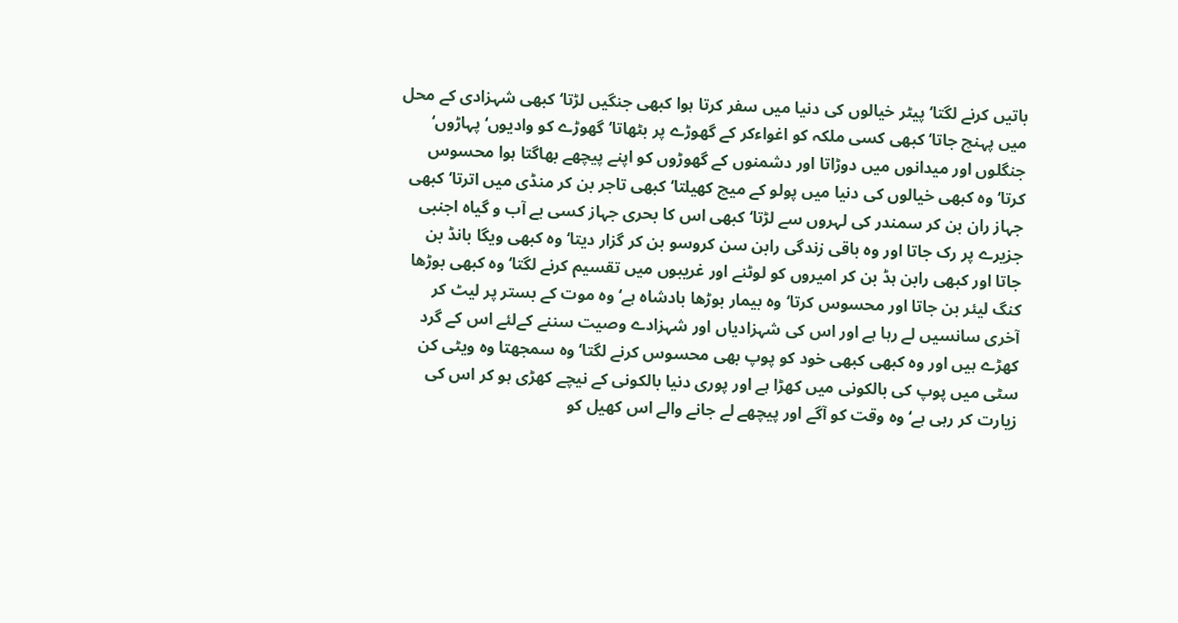باتیں کرنے لگتا‘ پیٹر خیالوں کی دنیا میں سفر کرتا ہوا کبھی جنگیں لڑتا‘ کبھی شہزادی کے محل میں پہنچ جاتا‘ کبھی کسی ملکہ کو اغواءکر کے گھوڑے پر بٹھاتا‘ گھوڑے کو وادیوں‘ پہاڑوں‘ جنگلوں اور میدانوں میں دوڑاتا اور دشمنوں کے گھوڑوں کو اپنے پیچھے بھاگتا ہوا محسوس کرتا‘ وہ کبھی خیالوں کی دنیا میں پولو کے میچ کھیلتا‘ کبھی تاجر بن کر منڈی میں اترتا‘ کبھی جہاز ران بن کر سمندر کی لہروں سے لڑتا‘ کبھی اس کا بحری جہاز کسی بے آب و گیاہ اجنبی جزیرے پر رک جاتا اور وہ باقی زندگی رابن سن کروسو بن کر گزار دیتا‘ وہ کبھی ویگا بانڈ بن جاتا اور کبھی رابن ہڈ بن کر امیروں کو لوٹنے اور غریبوں میں تقسیم کرنے لگتا‘ وہ کبھی بوڑھا کنگ لیئر بن جاتا اور محسوس کرتا‘ وہ بیمار بوڑھا بادشاہ ہے‘ وہ موت کے بستر پر لیٹ کر آخری سانسیں لے رہا ہے اور اس کی شہزادیاں اور شہزادے وصیت سننے کےلئے اس کے گرد کھڑے ہیں اور وہ کبھی کبھی خود کو پوپ بھی محسوس کرنے لگتا‘ وہ سمجھتا وہ ویٹی کن سٹی میں پوپ کی بالکونی میں کھڑا ہے اور پوری دنیا بالکونی کے نیچے کھڑی ہو کر اس کی زیارت کر رہی ہے‘ وہ وقت کو آگے اور پیچھے لے جانے والے اس کھیل کو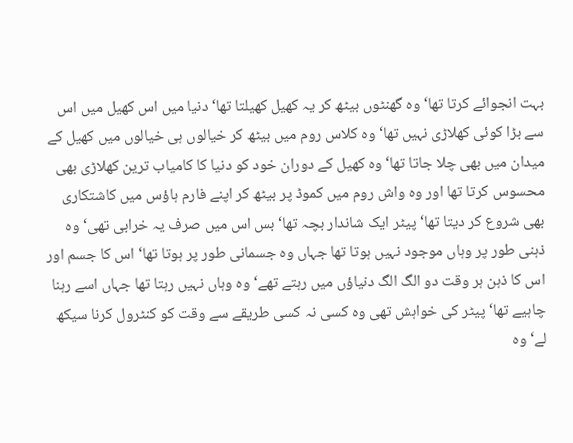بہت انجوائے کرتا تھا‘ وہ گھنٹوں بیٹھ کر یہ کھیل کھیلتا تھا‘ دنیا میں اس کھیل میں اس سے بڑا کوئی کھلاڑی نہیں تھا‘ وہ کلاس روم میں بیٹھ کر خیالوں ہی خیالوں میں کھیل کے میدان میں بھی چلا جاتا تھا‘ وہ کھیل کے دوران خود کو دنیا کا کامیاب ترین کھلاڑی بھی محسوس کرتا تھا اور وہ واش روم میں کموڈ پر بیٹھ کر اپنے فارم ہاؤس میں کاشتکاری بھی شروع کر دیتا تھا‘ پیٹر ایک شاندار بچہ تھا‘ بس اس میں صرف یہ خرابی تھی‘ وہ ذہنی طور پر وہاں موجود نہیں ہوتا تھا جہاں وہ جسمانی طور پر ہوتا تھا‘ اس کا جسم اور اس کا ذہن ہر وقت دو الگ الگ دنیاؤں میں رہتے تھے‘ وہ وہاں نہیں رہتا تھا جہاں اسے رہنا چاہیے تھا‘ پیٹر کی خواہش تھی وہ کسی نہ کسی طریقے سے وقت کو کنٹرول کرنا سیکھ لے‘ وہ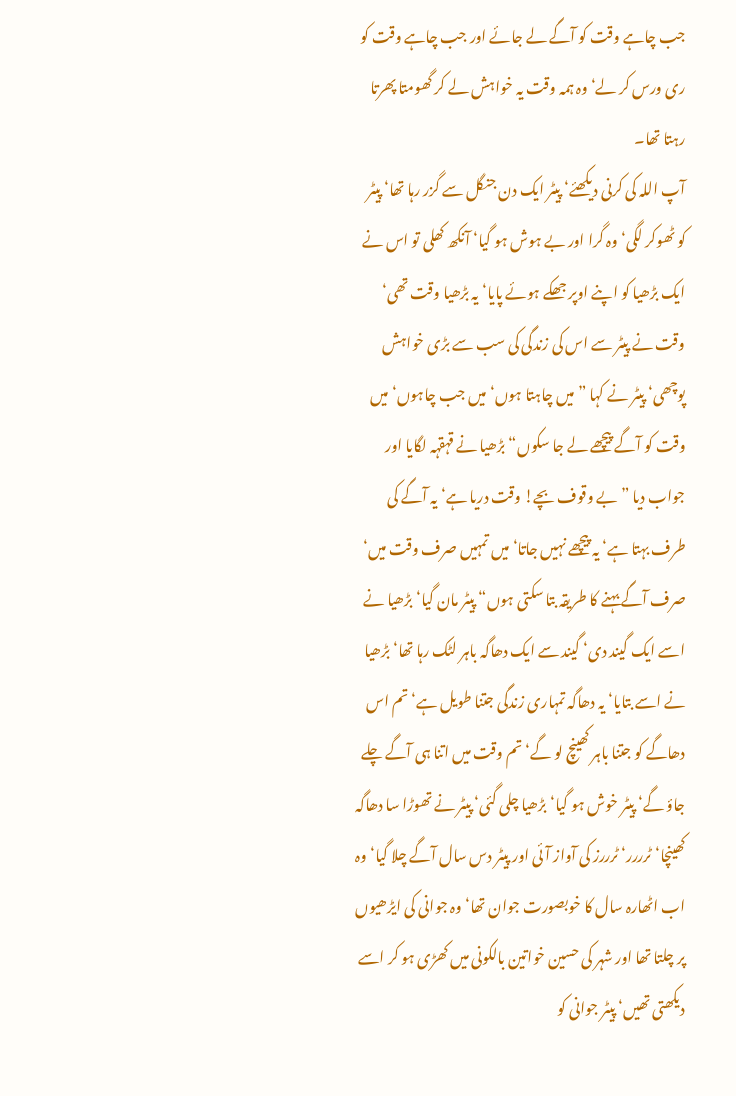جب چاہے وقت کو آگے لے جائے اور جب چاہے وقت کو ری ورس کر لے‘ وہ ہمہ وقت یہ خواہش لے کر گھومتا پھرتا رہتا تھا۔
آپ اللہ کی کرنی دیکھئے‘ پیٹر ایک دن جنگل سے گزر رہا تھا‘ پیٹر کو ٹھوکر لگی‘ وہ گرا اور بے ہوش ہو گیا‘ آنکھ کھلی تو اس نے ایک بڑھیا کو اپنے اوپر جھکے ہوئے پایا‘ یہ بڑھیا وقت تھی‘ وقت نے پیٹر سے اس کی زندگی کی سب سے بڑی خواہش پوچھی‘ پیٹر نے کہا ”میں چاہتا ہوں‘ میں جب چاہوں‘ میں وقت کو آگے پیچھے لے جا سکوں“ بڑھیا نے قہقہہ لگایا اور جواب دیا ”بے وقوف بچے! وقت دریا ہے‘ یہ آگے کی طرف بہتا ہے‘ یہ پیچھے نہیں جاتا‘ میں تمہیں صرف وقت میں‘ صرف آگے بہنے کا طریقہ بتا سکتی ہوں“ پیٹر مان گیا‘ بڑھیا نے اسے ایک گیند دی‘ گیند سے ایک دھاگہ باہر لٹک رہا تھا‘ بڑھیا نے اسے بتایا‘ یہ دھاگہ تمہاری زندگی جتنا طویل ہے‘ تم اس دھاگے کو جتنا باہر کھینچ لو گے‘ تم وقت میں اتنا ہی آگے چلے جاؤ گے‘ پیٹر خوش ہو گیا‘ بڑھیا چلی گئی‘ پیٹر نے تھوڑا سا دھاگہ کھینچا‘ ٹرررر‘ ٹرررز کی آواز آئی اور پیٹر دس سال آگے چلا گیا‘ وہ اب اٹھارہ سال کا خوبصورت جوان تھا‘ وہ جوانی کی ایڑھیوں پر چلتا تھا اور شہر کی حسین خواتین بالکونی میں کھڑی ہو کر اسے دیکھتی تھیں‘ پیٹر جوانی کو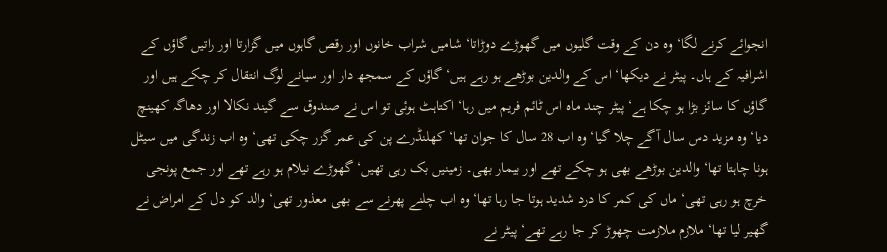انجوائے کرنے لگا‘ وہ دن کے وقت گلیوں میں گھوڑے دوڑاتا‘ شامیں شراب خانوں اور رقص گاہوں میں گزارتا اور راتیں گاؤں کے اشرافیہ کے ہاں۔ پیٹر نے دیکھا‘ اس کے والدین بوڑھے ہو رہے ہیں‘ گاؤں کے سمجھ دار اور سیانے لوگ انتقال کر چکے ہیں اور گاؤں کا سائز بڑا ہو چکا ہے‘ پیٹر چند ماہ اس ٹائم فریم میں رہا‘ اکتاہٹ ہوئی تو اس نے صندوق سے گیند نکالا اور دھاگہ کھینچ دیا‘ وہ مزید دس سال آگے چلا گیا‘ وہ اب 28 سال کا جوان تھا‘ کھلنڈرے پن کی عمر گزر چکی تھی‘ وہ اب زندگی میں سیٹل ہونا چاہتا تھا‘ والدین بوڑھے بھی ہو چکے تھے اور بیمار بھی۔ زمینیں بک رہی تھیں‘ گھوڑے نیلام ہو رہے تھے اور جمع پونجی خرچ ہو رہی تھی‘ ماں کی کمر کا درد شدید ہوتا جا رہا تھا‘ وہ اب چلنے پھرنے سے بھی معذور تھی‘ والد کو دل کے امراض نے گھیر لیا تھا‘ ملازم ملازمت چھوڑ کر جا رہے تھے‘ پیٹر نے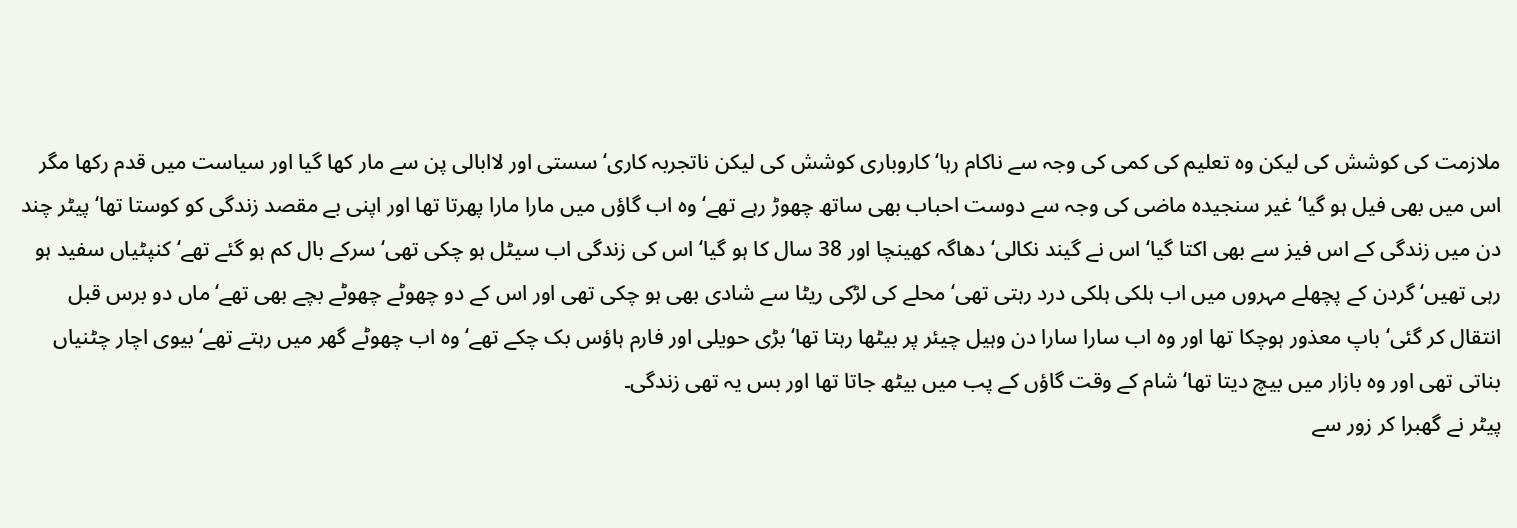ملازمت کی کوشش کی لیکن وہ تعلیم کی کمی کی وجہ سے ناکام رہا‘ کاروباری کوشش کی لیکن ناتجربہ کاری‘ سستی اور لاابالی پن سے مار کھا گیا اور سیاست میں قدم رکھا مگر اس میں بھی فیل ہو گیا‘ غیر سنجیدہ ماضی کی وجہ سے دوست احباب بھی ساتھ چھوڑ رہے تھے‘ وہ اب گاؤں میں مارا مارا پھرتا تھا اور اپنی بے مقصد زندگی کو کوستا تھا‘ پیٹر چند دن میں زندگی کے اس فیز سے بھی اکتا گیا‘ اس نے گیند نکالی‘ دھاگہ کھینچا اور 38 سال کا ہو گیا‘ اس کی زندگی اب سیٹل ہو چکی تھی‘ سرکے بال کم ہو گئے تھے‘ کنپٹیاں سفید ہو رہی تھیں‘ گردن کے پچھلے مہروں میں اب ہلکی ہلکی درد رہتی تھی‘ محلے کی لڑکی ریٹا سے شادی بھی ہو چکی تھی اور اس کے دو چھوٹے چھوٹے بچے بھی تھے‘ ماں دو برس قبل انتقال کر گئی‘ باپ معذور ہوچکا تھا اور وہ اب سارا سارا دن وہیل چیئر پر بیٹھا رہتا تھا‘ بڑی حویلی اور فارم ہاؤس بک چکے تھے‘ وہ اب چھوٹے گھر میں رہتے تھے‘ بیوی اچار چٹنیاں بناتی تھی اور وہ بازار میں بیچ دیتا تھا‘ شام کے وقت گاؤں کے پب میں بیٹھ جاتا تھا اور بس یہ تھی زندگی۔
پیٹر نے گھبرا کر زور سے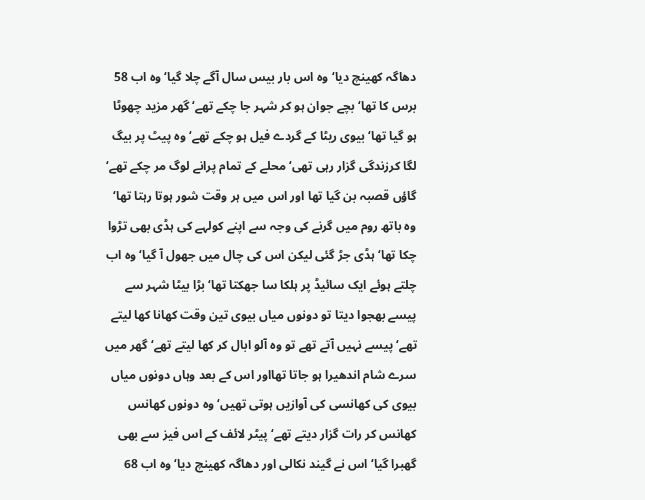دھاگہ کھینچ دیا‘ وہ اس بار بیس سال آگے چلا گیا‘ وہ اب 58 برس کا تھا‘ بچے جوان ہو کر شہر جا چکے تھے‘ گھر مزید چھوٹا ہو گیا تھا‘ بیوی ریٹا کے گردے فیل ہو چکے تھے‘ وہ پیٹ پر بیگ لگا کرزندگی گزار رہی تھی‘ محلے کے تمام پرانے لوگ مر چکے تھے‘ گاؤں قصبہ بن گیا تھا اور اس میں ہر وقت شور ہوتا رہتا تھا‘ وہ باتھ روم میں گرنے کی وجہ سے اپنے کولہے کی ہڈی بھی تڑوا چکا تھا‘ ہڈی جڑ گئی لیکن اس کی چال میں جھول آ گیا‘ وہ اب چلتے ہوئے ایک سائیڈ پر ہلکا سا جھکتا تھا‘ بڑا بیٹا شہر سے پیسے بھجوا دیتا تو دونوں میاں بیوی تین وقت کھانا کھا لیتے تھے‘ پیسے نہیں آتے تھے تو وہ آلو ابال کر کھا لیتے تھے‘ گھر میں سرے شام اندھیرا ہو جاتا تھااور اس کے بعد وہاں دونوں میاں بیوی کی کھانسی کی آوازیں ہوتی تھیں‘ وہ دونوں کھانس کھانس کر رات گزار دیتے تھے‘ پیٹر لائف کے اس فیز سے بھی گھبرا گیا‘ اس نے گیند نکالی اور دھاگہ کھینچ دیا‘ وہ اب 68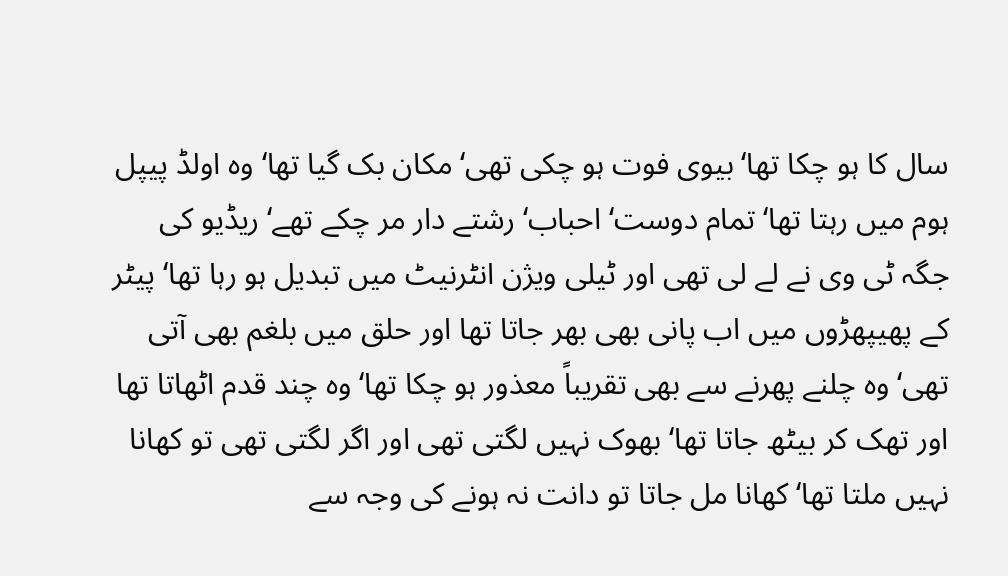سال کا ہو چکا تھا‘ بیوی فوت ہو چکی تھی‘ مکان بک گیا تھا‘ وہ اولڈ پیپل ہوم میں رہتا تھا‘ تمام دوست‘ احباب‘ رشتے دار مر چکے تھے‘ ریڈیو کی جگہ ٹی وی نے لے لی تھی اور ٹیلی ویژن انٹرنیٹ میں تبدیل ہو رہا تھا‘ پیٹر کے پھیپھڑوں میں اب پانی بھی بھر جاتا تھا اور حلق میں بلغم بھی آتی تھی‘ وہ چلنے پھرنے سے بھی تقریباً معذور ہو چکا تھا‘ وہ چند قدم اٹھاتا تھا اور تھک کر بیٹھ جاتا تھا‘ بھوک نہیں لگتی تھی اور اگر لگتی تھی تو کھانا نہیں ملتا تھا‘ کھانا مل جاتا تو دانت نہ ہونے کی وجہ سے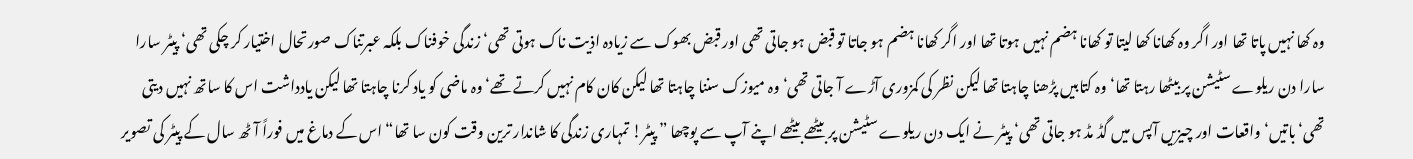وہ کھا نہیں پاتا تھا اور اگر وہ کھانا کھا لیتا تو کھانا ہضم نہیں ہوتا تھا اور اگر کھانا ہضم ہو جاتا تو قبض ہو جاتی تھی اور قبض بھوک سے زیادہ اذیت ناک ہوتی تھی‘ زندگی خوفناک بلکہ عبرتناک صورتحال اختیار کر چکی تھی‘ پیٹر سارا سارا دن ریلوے سٹیشن پر بیٹھا رہتا تھا‘ وہ کتابیں پڑھنا چاہتا تھا لیکن نظر کی کمزوری آڑے آ جاتی تھی‘ وہ میوزک سننا چاہتا تھا لیکن کان کام نہیں کرتے تھے‘ وہ ماضی کو یاد کرنا چاہتا تھا لیکن یادداشت اس کا ساتھ نہیں دیتی تھی‘ باتیں‘ واقعات اور چیزیں آپس میں گڈ مڈ ہو جاتی تھی‘ پیٹر نے ایک دن ریلوے سٹیشن پر بیٹھے بیٹھے اپنے آپ سے پوچھا ” پیٹر! تمہاری زندگی کا شاندار ترین وقت کون سا تھا“ اس کے دماغ میں فوراً آٹھ سال کے پیٹر کی تصویر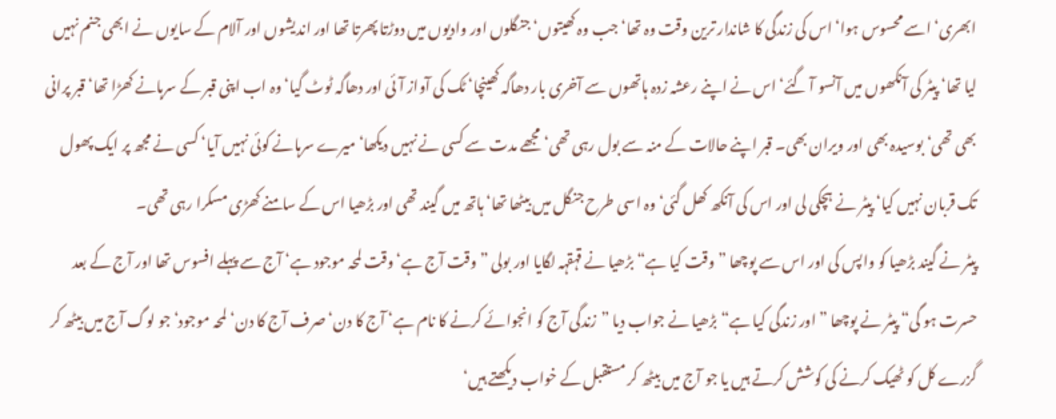ابھری‘ اسے محسوس ہوا‘ اس کی زندگی کا شاندار ترین وقت وہ تھا‘ جب وہ کھیتوں‘ جنگلوں اور وادیوں میں دوڑتا پھرتا تھا اور اندیشوں اور آلام کے سایوں نے ابھی جنم نہیں لیا تھا‘ پیٹر کی آنکھوں میں آنسو آ گئے‘ اس نے اپنے رعشہ زدہ ہاتھوں سے آخری بار دھاگہ کھینچا‘ ٹک کی آواز آئی اور دھاگہ ٹوٹ گیا‘ وہ اب اپنی قبر کے سرہانے کھڑا تھا‘ قبر پرانی بھی تھی‘ بوسیدہ بھی اور ویران بھی۔ قبر اپنے حالات کے منہ سے بول رہی تھی‘ مجھے مدت سے کسی نے نہیں دیکھا‘ میرے سرہانے کوئی نہیں آیا‘ کسی نے مجھ پر ایک پھول تک قربان نہیں کیا‘ پیٹر نے ہچکی لی اور اس کی آنکھ کھل گئی‘ وہ اسی طرح جنگل میں بیٹھا تھا‘ ہاتھ میں گیند تھی اور بڑھیا اس کے سامنے کھڑی مسکرا رہی تھی۔
پیٹر نے گیند بڑھیا کو واپس کی اور اس سے پوچھا ”وقت کیا ہے“ بڑھیا نے قہقہہ لگایا اور بولی ”وقت آج ہے‘ وقت لمحہ موجود ہے‘ آج سے پہلے افسوس تھا اور آج کے بعد حسرت ہو گی“ پیٹر نے پوچھا ”اور زندگی کیا ہے“ بڑھیا نے جواب دیا ”زندگی آج کو انجوائے کرنے کا نام ہے‘ آج کا دن‘ صرف آج کا دن‘ لمحہ موجود‘ جو لوگ آج میں بیٹھ کر گزرے کل کو ٹھیک کرنے کی کوشش کرتے ہیں یا جو آج میں بیٹھ کر مستقبل کے خواب دیکھتے ہیں‘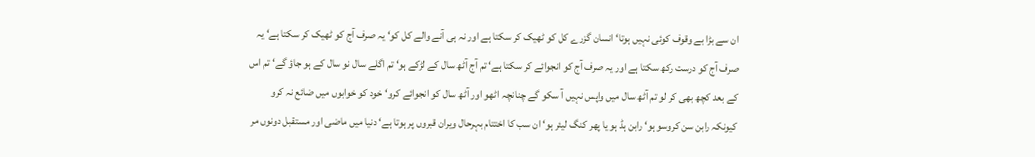ان سے بڑا بے وقوف کوئی نہیں ہوتا‘ انسان گزرے کل کو ٹھیک کر سکتا ہے اور نہ ہی آنے والے کل کو‘ یہ صرف آج کو ٹھیک کر سکتا ہے‘ یہ صرف آج کو درست رکھ سکتا ہے اور یہ صرف آج کو انجوائے کر سکتا ہے‘ تم آج آٹھ سال کے لڑکے ہو‘ تم اگلے سال نو سال کے ہو جاؤ گے‘ تم اس کے بعد کچھ بھی کر لو تم آٹھ سال میں واپس نہیں آ سکو گے چنانچہ اٹھو اور آٹھ سال کو انجوائے کرو‘ خود کو خوابوں میں ضائع نہ کرو کیونکہ رابن سن کروسو ہو‘ رابن ہڈ ہو یا پھر کنگ لیئر ہو‘ ان سب کا اختتام بہرحال ویران قبروں پر ہوتا ہے‘ دنیا میں ماضی اور مستقبل دونوں مر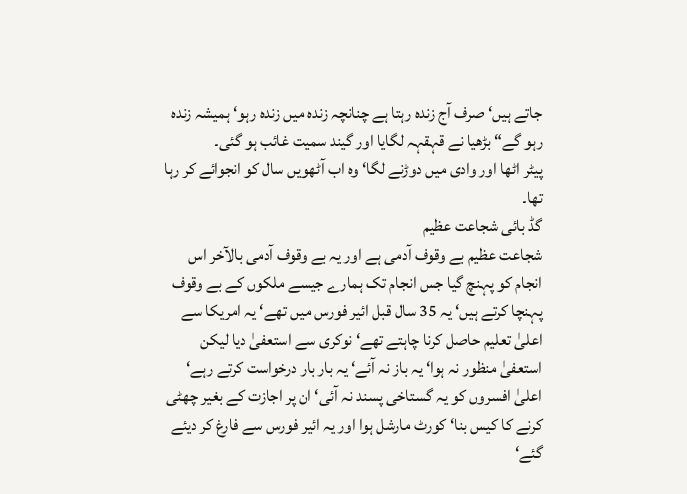جاتے ہیں‘ صرف آج زندہ رہتا ہے چنانچہ زندہ میں زندہ رہو‘ ہمیشہ زندہ رہو گے“ بڑھیا نے قہقہہ لگایا اور گیند سمیت غائب ہو گئی۔
پیٹر اٹھا اور وادی میں دوڑنے لگا‘ وہ اب آٹھویں سال کو انجوائے کر رہا تھا۔
گڈ بائی شجاعت عظیم
شجاعت عظیم بے وقوف آدمی ہے اور یہ بے وقوف آدمی بالآخر اس انجام کو پہنچ گیا جس انجام تک ہمارے جیسے ملکوں کے بے وقوف پہنچا کرتے ہیں‘ یہ 35 سال قبل ائیر فورس میں تھے‘ یہ امریکا سے اعلیٰ تعلیم حاصل کرنا چاہتے تھے‘ نوکری سے استعفیٰ دیا لیکن استعفیٰ منظور نہ ہوا‘ یہ باز نہ آئے‘ یہ بار بار درخواست کرتے رہے‘ اعلیٰ افسروں کو یہ گستاخی پسند نہ آئی‘ ان پر اجازت کے بغیر چھٹی کرنے کا کیس بنا‘ کورٹ مارشل ہوا اور یہ ائیر فورس سے فارغ کر دیئے گئے‘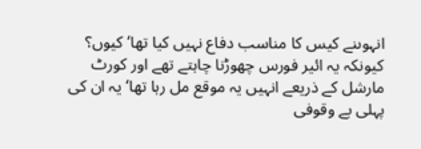انہوںنے کیس کا مناسب دفاع نہیں کیا تھا‘ کیوں؟ کیونکہ یہ ائیر فورس چھوڑنا چاہتے تھے اور کورٹ مارشل کے ذریعے انہیں یہ موقع مل رہا تھا‘ یہ ان کی پہلی بے وقوفی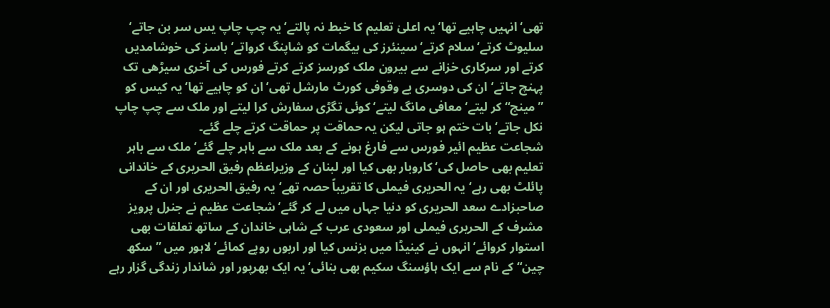تھی‘ انہیں چاہیے تھا‘یہ اعلیٰ تعلیم کا خبط نہ پالتے‘ یہ چپ چاپ یس سر بن جاتے‘ سلیوٹ کرتے‘ سلام کرتے‘ سینئرز کی بیگمات کو شاپنگ کرواتے‘ باسز کی خوشامدیں کرتے اور سرکاری خزانے سے بیرون ملک کورسز کرتے کرتے فورس کی آخری سیڑھی تک پہنچ جاتے‘ ان کی دوسری بے وقوفی کورٹ مارشل تھی‘ ان کو چاہیے تھا‘ یہ کیس کو ”مینج“ کر لیتے‘ معافی مانگ لیتے‘ کوئی تگڑی سفارش کرا لیتے اور ملک سے چپ چاپ نکل جاتے‘ بات ختم ہو جاتی لیکن یہ حماقت پر حماقت کرتے چلے گئے۔
شجاعت عظیم ائیر فورس سے فارغ ہونے کے بعد ملک سے باہر چلے گئے‘ ملک سے باہر تعلیم بھی حاصل کی‘ کاروبار بھی کیا اور لبنان کے وزیراعظم رفیق الحریری کے خاندانی پائلٹ بھی رہے‘ یہ الحریری فیملی کا تقریباً حصہ تھے‘ یہ رفیق الحریری اور ان کے صاحبزادے سعد الحریری کو دنیا جہاں میں لے کر گئے‘ شجاعت عظیم نے جنرل پرویز مشرف کے الحریری فیملی اور سعودی عرب کے شاہی خاندان کے ساتھ تعلقات بھی استوار کروائے‘ انہوں نے کینیڈا میں بزنس کیا اور اربوں روپے کمائے‘ لاہور میں ”سکھ چین“ کے نام سے ایک ہاؤسنگ سکیم بھی بنائی‘ یہ ایک بھرپور اور شاندار زندگی گزار رہے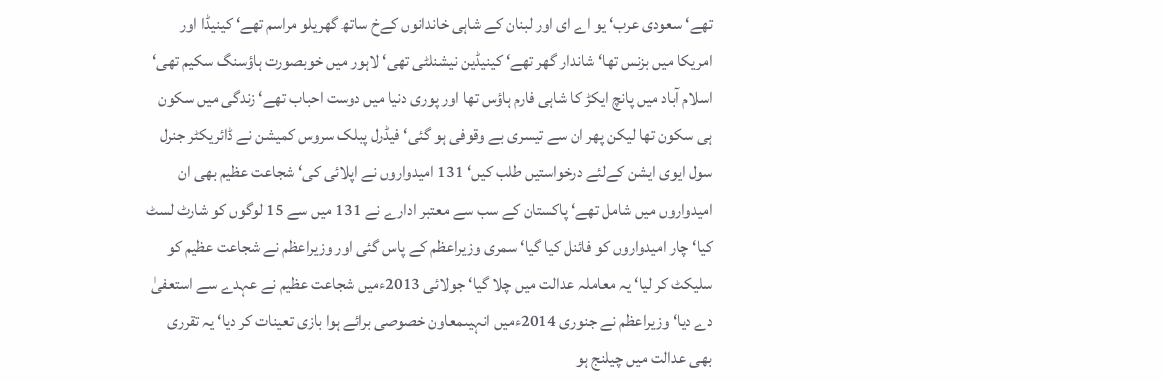تھے‘ سعودی عرب‘ یو اے ای اور لبنان کے شاہی خاندانوں کےخ ساتھ گھریلو مراسم تھے‘ کینیڈا اور امریکا میں بزنس تھا‘ شاندار گھر تھے‘ کینیڈین نیشنلٹی تھی‘ لاہور میں خوبصورت ہاؤسنگ سکیم تھی‘ اسلام آباد میں پانچ ایکڑ کا شاہی فارم ہاؤس تھا اور پوری دنیا میں دوست احباب تھے‘ زندگی میں سکون ہی سکون تھا لیکن پھر ان سے تیسری بے وقوفی ہو گئی‘ فیڈرل پبلک سروس کمیشن نے ڈائریکٹر جنرل سول ایوی ایشن کےلئے درخواستیں طلب کیں‘ 131 امیدواروں نے اپلائی کی‘ شجاعت عظیم بھی ان امیدواروں میں شامل تھے‘ پاکستان کے سب سے معتبر ادارے نے 131 میں سے 15 لوگوں کو شارٹ لسٹ کیا‘ چار امیدواروں کو فائنل کیا گیا‘ سمری وزیراعظم کے پاس گئی اور وزیراعظم نے شجاعت عظیم کو سلیکٹ کر لیا‘ یہ معاملہ عدالت میں چلا گیا‘ جولائی 2013ءمیں شجاعت عظیم نے عہدے سے استعفیٰ دے دیا‘ وزیراعظم نے جنوری 2014ءمیں انہیںمعاون خصوصی برائے ہوا بازی تعینات کر دیا‘ یہ تقرری بھی عدالت میں چیلنج ہو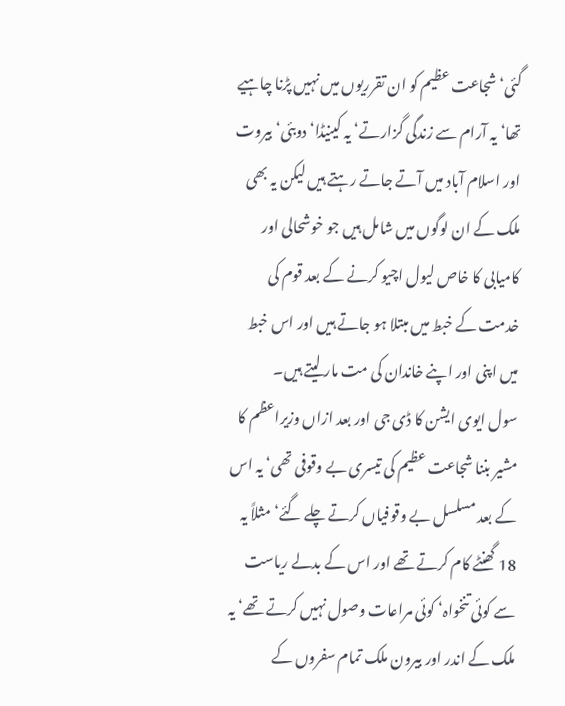گئی‘ شجاعت عظیم کو ان تقرریوں میں نہیں پڑنا چاہیے تھا‘ یہ آرام سے زندگی گزارتے‘ یہ کینیڈا‘ دوبئی‘ بیروت اور اسلام آباد میں آتے جاتے رہتے ہیں لیکن یہ بھی ملک کے ان لوگوں میں شامل ہیں جو خوشحالی اور کامیابی کا خاص لیول اچیو کرنے کے بعد قوم کی خدمت کے خبط میں مبتلا ہو جاتے ہیں اور اس خبط میں اپنی اور اپنے خاندان کی مت مار لیتے ہیں۔
سول ایوی ایشن کا ڈی جی اور بعد ازاں وزیراعظم کا مشیر بننا شجاعت عظیم کی تیسری بے وقوفی تھی‘ یہ اس کے بعد مسلسل بے وقوفیاں کرتے چلے گئے‘ مثلاً یہ 18 گھنٹے کام کرتے تھے اور اس کے بدلے ریاست سے کوئی تنخواہ‘ کوئی مراعات وصول نہیں کرتے تھے‘ یہ ملک کے اندر اور بیرون ملک تمام سفروں کے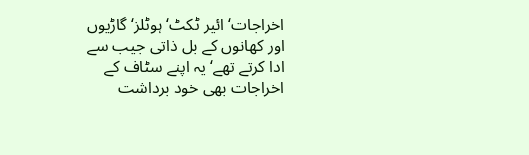اخراجات‘ ائیر ٹکٹ‘ ہوٹلز‘ گاڑیوں اور کھانوں کے بل ذاتی جیب سے ادا کرتے تھے‘ یہ اپنے سٹاف کے اخراجات بھی خود برداشت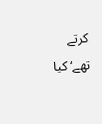کرتے تھے‘ کیا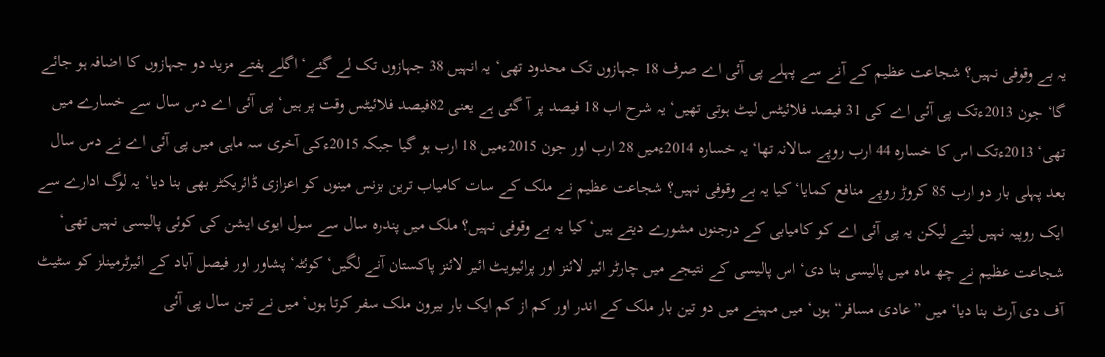یہ بے وقوفی نہیں؟ شجاعت عظیم کے آنے سے پہلے پی آئی اے صرف 18 جہازوں تک محدود تھی‘ یہ انہیں 38 جہازوں تک لے گئے‘ اگلے ہفتے مزید دو جہازوں کا اضافہ ہو جائے گا‘ جون 2013ءتک پی آئی اے کی 31 فیصد فلائیٹس لیٹ ہوتی تھیں‘ یہ شرح اب 18 فیصد پر آ گئی ہے یعنی 82فیصد فلائیٹس وقت پر ہیں‘ پی آئی اے دس سال سے خسارے میں تھی‘ 2013ءتک اس کا خسارہ 44 ارب روپے سالانہ تھا‘ یہ خسارہ 2014ءمیں 28 ارب اور جون 2015ءمیں 18 ارب ہو گیا جبکہ 2015ءکی آخری سہ ماہی میں پی آئی اے نے دس سال بعد پہلی بار دو ارب 85 کروڑ روپے منافع کمایا‘ کیا یہ بے وقوفی نہیں؟ شجاعت عظیم نے ملک کے سات کامیاب ترین بزنس مینوں کو اعزازی ڈائریکٹر بھی بنا دیا‘ یہ لوگ ادارے سے ایک روپیہ نہیں لیتے لیکن یہ پی آئی اے کو کامیابی کے درجنوں مشورے دیتے ہیں‘ کیا یہ بے وقوفی نہیں؟ ملک میں پندرہ سال سے سول ایوی ایشن کی کوئی پالیسی نہیں تھی‘ شجاعت عظیم نے چھ ماہ میں پالیسی بنا دی‘ اس پالیسی کے نتیجے میں چارٹر ائیر لائنز اور پرائیویٹ ائیر لائنز پاکستان آنے لگیں‘ کوئٹہ‘ پشاور اور فیصل آباد کے ائیرٹرمینلز کو سٹیٹ آف دی آرٹ بنا دیا‘ میں ”عادی مسافر“ ہوں‘ میں مہینے میں دو تین بار ملک کے اندر اور کم از کم ایک بار بیرون ملک سفر کرتا ہوں‘ میں نے تین سال پی آئی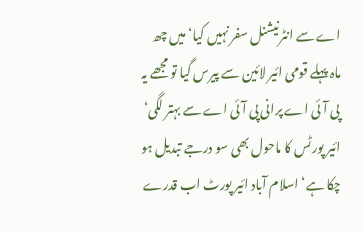اے سے انٹرنیشنل سفر نہیں کیا‘ میں چھ ماہ پہلے قومی ائیر لائین سے پیرس گیا تو مجھے یہ پی آئی اے پرانی پی آئی اے سے بہتر لگی‘ ائیر پورٹس کا ماحول بھی سو درجے تبدیل ہو چکا ہے‘ اسلام آباد ائیر پورٹ اب قدرے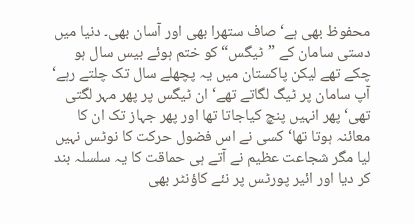محفوظ بھی ہے‘ صاف ستھرا بھی اور آسان بھی۔ دنیا میں دستی سامان کے ”ٹیگس“ کو ختم ہوئے بیس سال ہو چکے تھے لیکن پاکستان میں یہ پچھلے سال تک چلتے رہے‘ آپ سامان پر ٹیگ لگاتے تھے‘ ان ٹیگس پر پھر مہر لگتی تھی‘ پھر انہیں پنچ کیاجاتا تھا اور پھر جہاز تک ان کا معائنہ ہوتا تھا‘ کسی نے اس فضول حرکت کا نوٹس نہیں لیا مگر شجاعت عظیم نے آتے ہی حماقت کا یہ سلسلہ بند کر دیا اور ائیر پورٹس پر نئے کاؤنٹر بھی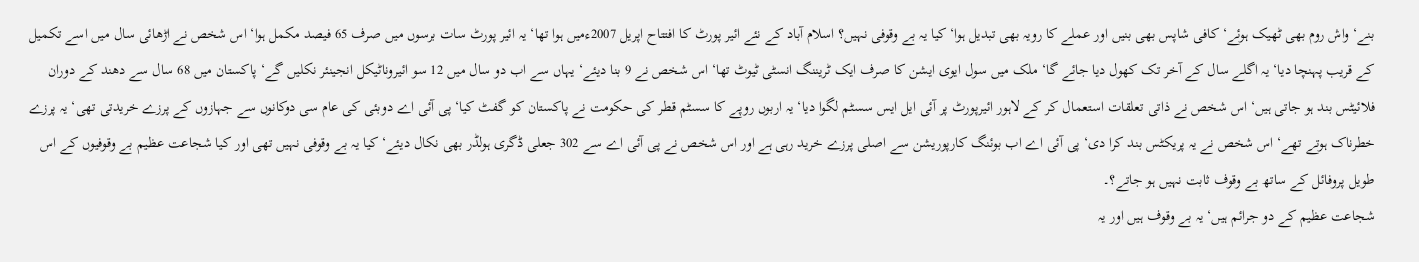بنے‘ واش روم بھی ٹھیک ہوئے‘ کافی شاپس بھی بنیں اور عملے کا رویہ بھی تبدیل ہوا‘ کیا یہ بے وقوفی نہیں؟ اسلام آباد کے نئے ائیر پورٹ کا افتتاح اپریل 2007ءمیں ہوا تھا‘ یہ ائیر پورٹ سات برسوں میں صرف 65 فیصد مکمل ہوا‘ اس شخص نے اڑھائی سال میں اسے تکمیل کے قریب پہنچا دیا‘ یہ اگلے سال کے آخر تک کھول دیا جائے گا‘ ملک میں سول ایوی ایشن کا صرف ایک ٹریننگ انسٹی ٹیوٹ تھا‘ اس شخص نے 9 بنا دیئے‘ یہاں سے اب دو سال میں 12 سو ائیروناٹیکل انجینئر نکلیں گے‘ پاکستان میں 68 سال سے دھند کے دوران فلائیٹس بند ہو جاتی ہیں‘ اس شخص نے ذاتی تعلقات استعمال کر کے لاہور ائیرپورٹ پر آئی ایل ایس سسٹم لگوا دیا‘ یہ اربوں روپے کا سسٹم قطر کی حکومت نے پاکستان کو گفٹ کیا‘ پی آئی اے دوبئی کی عام سی دوکانوں سے جہازوں کے پرزے خریدتی تھی‘ یہ پرزے خطرناک ہوتے تھے‘ اس شخص نے یہ پریکٹس بند کرا دی‘ پی آئی اے اب بوئنگ کارپوریشن سے اصلی پرزے خرید رہی ہے اور اس شخص نے پی آئی اے سے 302 جعلی ڈگری ہولڈر بھی نکال دیئے‘ کیا یہ بے وقوفی نہیں تھی اور کیا شجاعت عظیم بے وقوفیوں کے اس طویل پروفائل کے ساتھ بے وقوف ثابت نہیں ہو جاتے؟۔
شجاعت عظیم کے دو جرائم ہیں‘ یہ بے وقوف ہیں اور یہ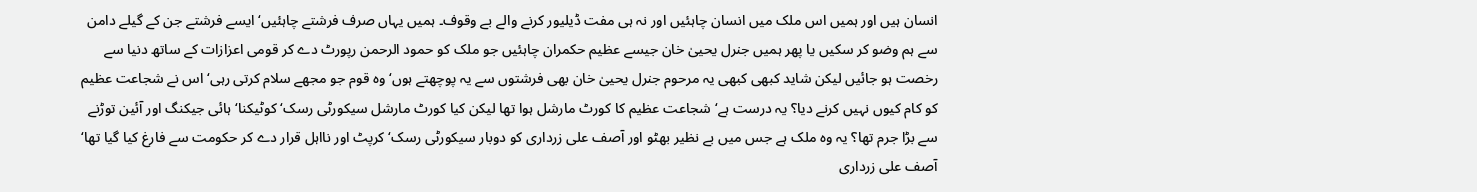انسان ہیں اور ہمیں اس ملک میں انسان چاہئیں اور نہ ہی مفت ڈیلیور کرنے والے بے وقوف۔ ہمیں یہاں صرف فرشتے چاہئیں‘ ایسے فرشتے جن کے گیلے دامن سے ہم وضو کر سکیں یا پھر ہمیں جنرل یحییٰ خان جیسے عظیم حکمران چاہئیں جو ملک کو حمود الرحمن رپورٹ دے کر قومی اعزازات کے ساتھ دنیا سے رخصت ہو جائیں لیکن شاید کبھی کبھی یہ مرحوم جنرل یحییٰ خان بھی فرشتوں سے یہ پوچھتے ہوں‘ وہ قوم جو مجھے سلام کرتی رہی‘ اس نے شجاعت عظیم کو کام کیوں نہیں کرنے دیا؟ یہ درست ہے‘ شجاعت عظیم کا کورٹ مارشل ہوا تھا لیکن کیا کورٹ مارشل سیکورٹی رسک‘ کوٹیکنا‘ ہائی جیکنگ اور آئین توڑنے سے بڑا جرم تھا؟ یہ وہ ملک ہے جس میں بے نظیر بھٹو اور آصف علی زرداری کو دوبار سیکورٹی رسک‘ کرپٹ اور نااہل قرار دے کر حکومت سے فارغ کیا گیا تھا‘ آصف علی زرداری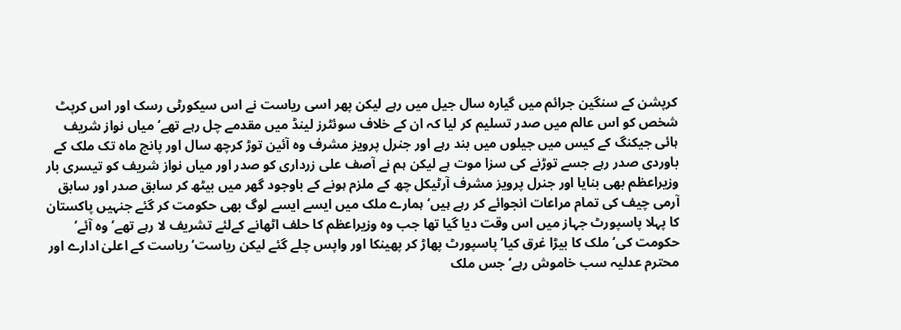کرپشن کے سنگین جرائم میں گیارہ سال جیل میں رہے لیکن پھر اسی ریاست نے اس سیکورٹی رسک اور اس کرپٹ شخص کو اس عالم میں صدر تسلیم کر لیا کہ ان کے خلاف سوئٹرز لینڈ میں مقدمے چل رہے تھے‘ میاں نواز شریف ہائی جیکنگ کے کیس میں جیلوں میں بند رہے اور جنرل پرویز مشرف وہ آئین توڑ کرچھ سال اور پانچ ماہ تک ملک کے باوردی صدر رہے جسے توڑنے کی سزا موت ہے لیکن ہم نے آصف علی زرداری کو صدر اور میاں نواز شریف کو تیسری بار وزیراعظم بھی بنایا اور جنرل پرویز مشرف آرٹیکل چھ کے ملزم ہونے کے باوجود گھر میں بیٹھ کر سابق صدر اور سابق آرمی چیف کی تمام مراعات انجوائے کر رہے ہیں‘ ہمارے ملک میں ایسے ایسے لوگ بھی حکومت کر گئے جنہیں پاکستان کا پہلا پاسپورٹ جہاز میں اس وقت دیا گیا تھا جب وہ وزیراعظم کا حلف اٹھانے کےلئے تشریف لا رہے تھے‘ وہ آئے‘ حکومت کی‘ ملک کا بیڑا غرق کیا‘ پاسپورٹ پھاڑ کر پھینکا اور واپس چلے گئے لیکن ریاست‘ ریاست کے اعلیٰ ادارے اور محترم عدلیہ سب خاموش رہے‘ جس ملک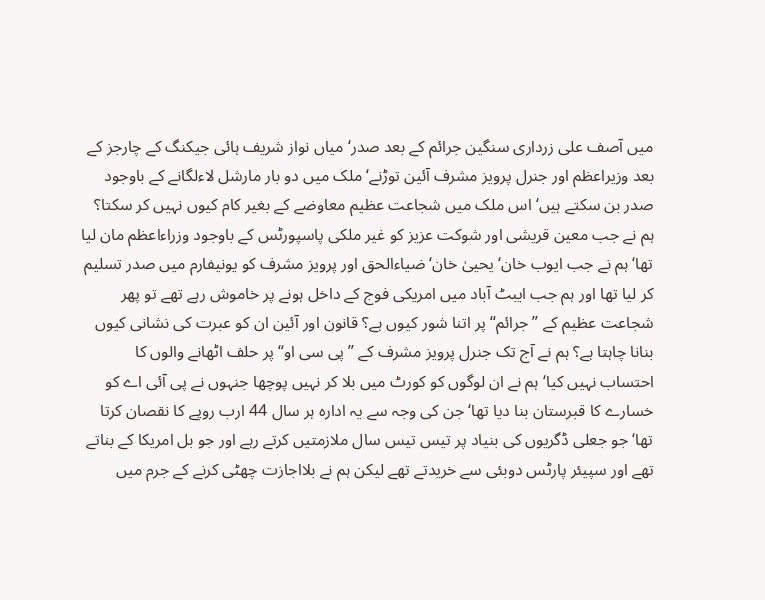میں آصف علی زرداری سنگین جرائم کے بعد صدر‘ میاں نواز شریف ہائی جیکنگ کے چارجز کے بعد وزیراعظم اور جنرل پرویز مشرف آئین توڑنے‘ ملک میں دو بار مارشل لاءلگانے کے باوجود صدر بن سکتے ہیں‘ اس ملک میں شجاعت عظیم معاوضے کے بغیر کام کیوں نہیں کر سکتا؟ ہم نے جب معین قریشی اور شوکت عزیز کو غیر ملکی پاسپورٹس کے باوجود وزراءاعظم مان لیا تھا‘ ہم نے جب ایوب خان‘ یحییٰ خان‘ ضیاءالحق اور پرویز مشرف کو یونیفارم میں صدر تسلیم کر لیا تھا اور ہم جب ایبٹ آباد میں امریکی فوج کے داخل ہونے پر خاموش رہے تھے تو پھر شجاعت عظیم کے ”جرائم“ پر اتنا شور کیوں ہے؟ قانون اور آئین ان کو عبرت کی نشانی کیوں بنانا چاہتا ہے؟ ہم نے آج تک جنرل پرویز مشرف کے ”پی سی او“ پر حلف اٹھانے والوں کا احتساب نہیں کیا‘ ہم نے ان لوگوں کو کورٹ میں بلا کر نہیں پوچھا جنہوں نے پی آئی اے کو خسارے کا قبرستان بنا دیا تھا‘ جن کی وجہ سے یہ ادارہ ہر سال 44 ارب روپے کا نقصان کرتا تھا‘ جو جعلی ڈگریوں کی بنیاد پر تیس تیس سال ملازمتیں کرتے رہے اور جو بل امریکا کے بناتے تھے اور سپیئر پارٹس دوبئی سے خریدتے تھے لیکن ہم نے بلااجازت چھٹی کرنے کے جرم میں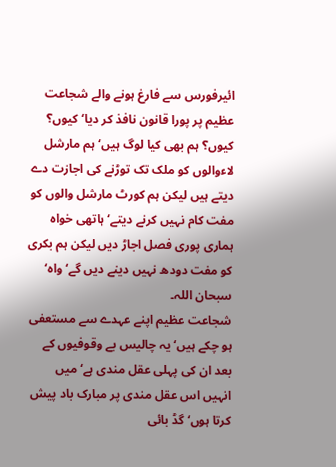ائیرفورس سے فارغ ہونے والے شجاعت عظیم پر پورا قانون نافذ کر دیا‘ کیوں؟ کیوں؟ ہم بھی کیا لوگ ہیں‘ ہم مارشل لاءوالوں کو ملک تک توڑنے کی اجازت دے دیتے ہیں لیکن ہم کورٹ مارشل والوں کو مفت کام نہیں کرنے دیتے‘ ہاتھی خواہ ہماری پوری فصل اجاڑ دیں لیکن ہم بکری کو مفت دودھ نہیں دینے دیں گے‘ واہ‘ سبحان اللہ۔
شجاعت عظیم اپنے عہدے سے مستعفی ہو چکے ہیں‘ یہ چالیس بے وقوفیوں کے بعد ان کی پہلی عقل مندی ہے‘ میں انہیں اس عقل مندی پر مبارک باد پیش کرتا ہوں‘ گڈ بائی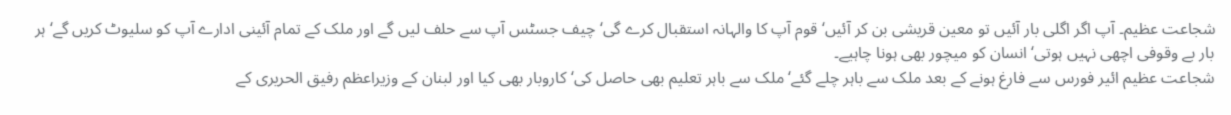شجاعت عظیم۔ آپ اگر اگلی بار آئیں تو معین قریشی بن کر آئیں‘ قوم آپ کا والہانہ استقبال کرے گی‘ چیف جسٹس آپ سے حلف لیں گے اور ملک کے تمام آئینی ادارے آپ کو سلیوٹ کریں گے‘ ہر بار بے وقوفی اچھی نہیں ہوتی‘ انسان کو میچور بھی ہونا چاہیے۔
شجاعت عظیم ائیر فورس سے فارغ ہونے کے بعد ملک سے باہر چلے گئے‘ ملک سے باہر تعلیم بھی حاصل کی‘ کاروبار بھی کیا اور لبنان کے وزیراعظم رفیق الحریری کے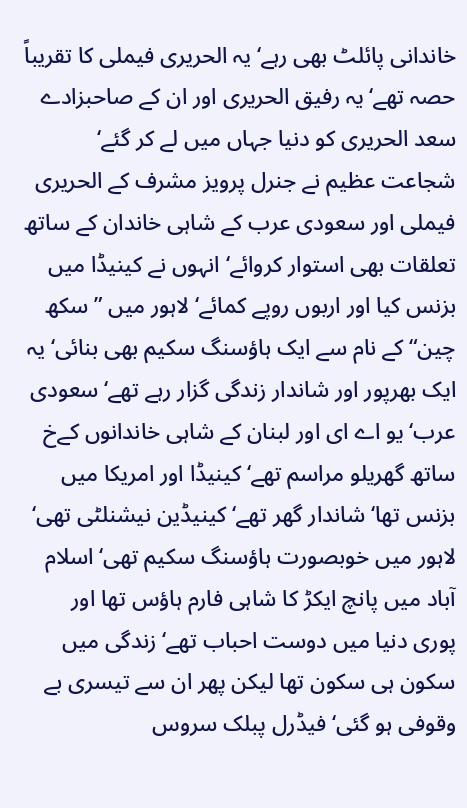خاندانی پائلٹ بھی رہے‘ یہ الحریری فیملی کا تقریباً حصہ تھے‘ یہ رفیق الحریری اور ان کے صاحبزادے سعد الحریری کو دنیا جہاں میں لے کر گئے‘ شجاعت عظیم نے جنرل پرویز مشرف کے الحریری فیملی اور سعودی عرب کے شاہی خاندان کے ساتھ تعلقات بھی استوار کروائے‘ انہوں نے کینیڈا میں بزنس کیا اور اربوں روپے کمائے‘ لاہور میں ”سکھ چین“ کے نام سے ایک ہاؤسنگ سکیم بھی بنائی‘ یہ ایک بھرپور اور شاندار زندگی گزار رہے تھے‘ سعودی عرب‘ یو اے ای اور لبنان کے شاہی خاندانوں کےخ ساتھ گھریلو مراسم تھے‘ کینیڈا اور امریکا میں بزنس تھا‘ شاندار گھر تھے‘ کینیڈین نیشنلٹی تھی‘ لاہور میں خوبصورت ہاؤسنگ سکیم تھی‘ اسلام آباد میں پانچ ایکڑ کا شاہی فارم ہاؤس تھا اور پوری دنیا میں دوست احباب تھے‘ زندگی میں سکون ہی سکون تھا لیکن پھر ان سے تیسری بے وقوفی ہو گئی‘ فیڈرل پبلک سروس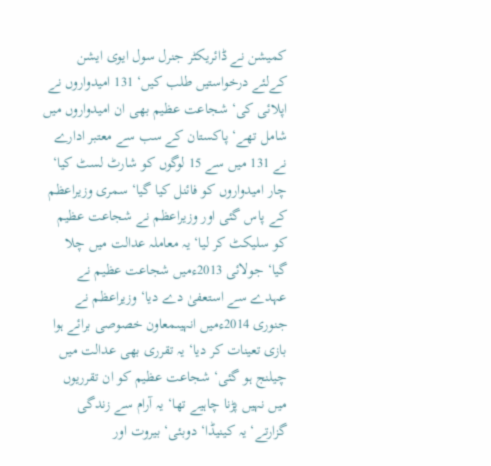کمیشن نے ڈائریکٹر جنرل سول ایوی ایشن کےلئے درخواستیں طلب کیں‘ 131 امیدواروں نے اپلائی کی‘ شجاعت عظیم بھی ان امیدواروں میں شامل تھے‘ پاکستان کے سب سے معتبر ادارے نے 131 میں سے 15 لوگوں کو شارٹ لسٹ کیا‘ چار امیدواروں کو فائنل کیا گیا‘ سمری وزیراعظم کے پاس گئی اور وزیراعظم نے شجاعت عظیم کو سلیکٹ کر لیا‘ یہ معاملہ عدالت میں چلا گیا‘ جولائی 2013ءمیں شجاعت عظیم نے عہدے سے استعفیٰ دے دیا‘ وزیراعظم نے جنوری 2014ءمیں انہیںمعاون خصوصی برائے ہوا بازی تعینات کر دیا‘ یہ تقرری بھی عدالت میں چیلنج ہو گئی‘ شجاعت عظیم کو ان تقرریوں میں نہیں پڑنا چاہیے تھا‘ یہ آرام سے زندگی گزارتے‘ یہ کینیڈا‘ دوبئی‘ بیروت اور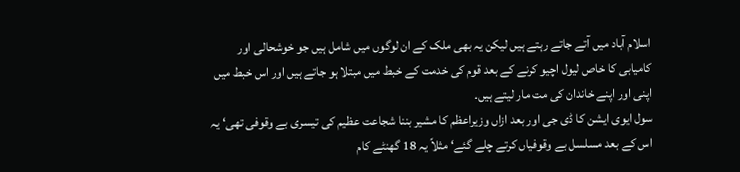اسلام آباد میں آتے جاتے رہتے ہیں لیکن یہ بھی ملک کے ان لوگوں میں شامل ہیں جو خوشحالی اور کامیابی کا خاص لیول اچیو کرنے کے بعد قوم کی خدمت کے خبط میں مبتلا ہو جاتے ہیں اور اس خبط میں اپنی اور اپنے خاندان کی مت مار لیتے ہیں۔
سول ایوی ایشن کا ڈی جی اور بعد ازاں وزیراعظم کا مشیر بننا شجاعت عظیم کی تیسری بے وقوفی تھی‘ یہ اس کے بعد مسلسل بے وقوفیاں کرتے چلے گئے‘ مثلاً یہ 18 گھنٹے کام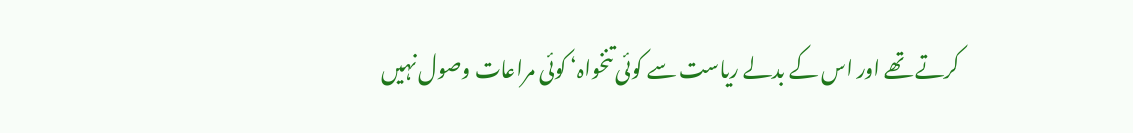کرتے تھے اور اس کے بدلے ریاست سے کوئی تنخواہ‘ کوئی مراعات وصول نہیں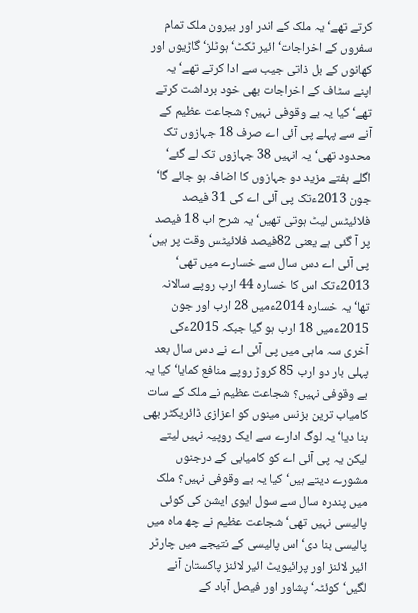کرتے تھے‘ یہ ملک کے اندر اور بیرون ملک تمام سفروں کے اخراجات‘ ائیر ٹکٹ‘ ہوٹلز‘ گاڑیوں اور کھانوں کے بل ذاتی جیب سے ادا کرتے تھے‘ یہ اپنے سٹاف کے اخراجات بھی خود برداشت کرتے تھے‘ کیا یہ بے وقوفی نہیں؟ شجاعت عظیم کے آنے سے پہلے پی آئی اے صرف 18 جہازوں تک محدود تھی‘ یہ انہیں 38 جہازوں تک لے گئے‘ اگلے ہفتے مزید دو جہازوں کا اضافہ ہو جائے گا‘ جون 2013ءتک پی آئی اے کی 31 فیصد فلائیٹس لیٹ ہوتی تھیں‘ یہ شرح اب 18 فیصد پر آ گئی ہے یعنی 82فیصد فلائیٹس وقت پر ہیں‘ پی آئی اے دس سال سے خسارے میں تھی‘ 2013ءتک اس کا خسارہ 44 ارب روپے سالانہ تھا‘ یہ خسارہ 2014ءمیں 28 ارب اور جون 2015ءمیں 18 ارب ہو گیا جبکہ 2015ءکی آخری سہ ماہی میں پی آئی اے نے دس سال بعد پہلی بار دو ارب 85 کروڑ روپے منافع کمایا‘ کیا یہ بے وقوفی نہیں؟ شجاعت عظیم نے ملک کے سات کامیاب ترین بزنس مینوں کو اعزازی ڈائریکٹر بھی بنا دیا‘ یہ لوگ ادارے سے ایک روپیہ نہیں لیتے لیکن یہ پی آئی اے کو کامیابی کے درجنوں مشورے دیتے ہیں‘ کیا یہ بے وقوفی نہیں؟ ملک میں پندرہ سال سے سول ایوی ایشن کی کوئی پالیسی نہیں تھی‘ شجاعت عظیم نے چھ ماہ میں پالیسی بنا دی‘ اس پالیسی کے نتیجے میں چارٹر ائیر لائنز اور پرائیویٹ ائیر لائنز پاکستان آنے لگیں‘ کوئٹہ‘ پشاور اور فیصل آباد کے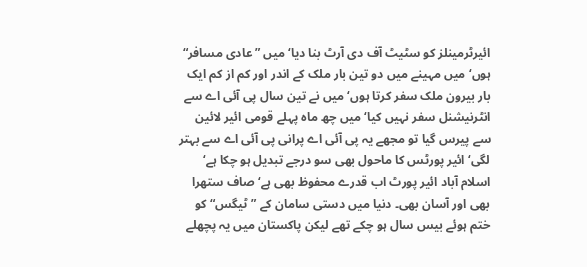ائیرٹرمینلز کو سٹیٹ آف دی آرٹ بنا دیا‘ میں ”عادی مسافر“ ہوں‘ میں مہینے میں دو تین بار ملک کے اندر اور کم از کم ایک بار بیرون ملک سفر کرتا ہوں‘ میں نے تین سال پی آئی اے سے انٹرنیشنل سفر نہیں کیا‘ میں چھ ماہ پہلے قومی ائیر لائین سے پیرس گیا تو مجھے یہ پی آئی اے پرانی پی آئی اے سے بہتر لگی‘ ائیر پورٹس کا ماحول بھی سو درجے تبدیل ہو چکا ہے‘ اسلام آباد ائیر پورٹ اب قدرے محفوظ بھی ہے‘ صاف ستھرا بھی اور آسان بھی۔ دنیا میں دستی سامان کے ”ٹیگس“ کو ختم ہوئے بیس سال ہو چکے تھے لیکن پاکستان میں یہ پچھلے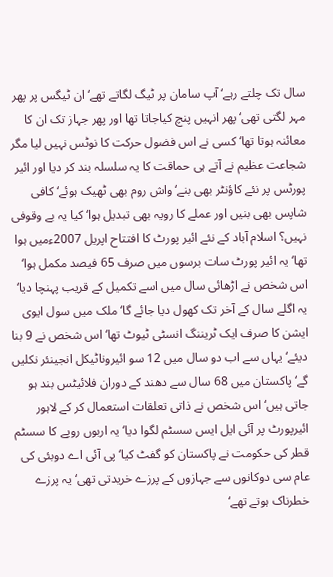سال تک چلتے رہے‘ آپ سامان پر ٹیگ لگاتے تھے‘ ان ٹیگس پر پھر مہر لگتی تھی‘ پھر انہیں پنچ کیاجاتا تھا اور پھر جہاز تک ان کا معائنہ ہوتا تھا‘ کسی نے اس فضول حرکت کا نوٹس نہیں لیا مگر شجاعت عظیم نے آتے ہی حماقت کا یہ سلسلہ بند کر دیا اور ائیر پورٹس پر نئے کاؤنٹر بھی بنے‘ واش روم بھی ٹھیک ہوئے‘ کافی شاپس بھی بنیں اور عملے کا رویہ بھی تبدیل ہوا‘ کیا یہ بے وقوفی نہیں؟ اسلام آباد کے نئے ائیر پورٹ کا افتتاح اپریل 2007ءمیں ہوا تھا‘ یہ ائیر پورٹ سات برسوں میں صرف 65 فیصد مکمل ہوا‘ اس شخص نے اڑھائی سال میں اسے تکمیل کے قریب پہنچا دیا‘ یہ اگلے سال کے آخر تک کھول دیا جائے گا‘ ملک میں سول ایوی ایشن کا صرف ایک ٹریننگ انسٹی ٹیوٹ تھا‘ اس شخص نے 9 بنا دیئے‘ یہاں سے اب دو سال میں 12 سو ائیروناٹیکل انجینئر نکلیں گے‘ پاکستان میں 68 سال سے دھند کے دوران فلائیٹس بند ہو جاتی ہیں‘ اس شخص نے ذاتی تعلقات استعمال کر کے لاہور ائیرپورٹ پر آئی ایل ایس سسٹم لگوا دیا‘ یہ اربوں روپے کا سسٹم قطر کی حکومت نے پاکستان کو گفٹ کیا‘ پی آئی اے دوبئی کی عام سی دوکانوں سے جہازوں کے پرزے خریدتی تھی‘ یہ پرزے خطرناک ہوتے تھے‘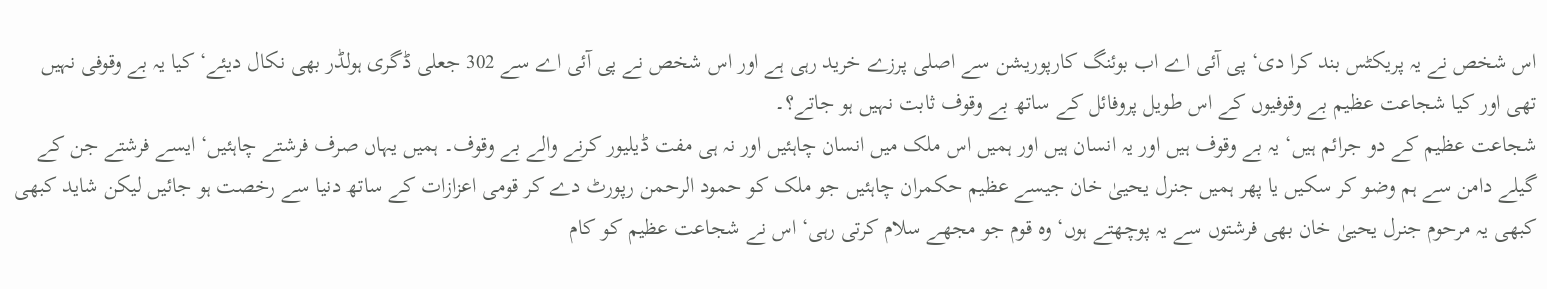اس شخص نے یہ پریکٹس بند کرا دی‘ پی آئی اے اب بوئنگ کارپوریشن سے اصلی پرزے خرید رہی ہے اور اس شخص نے پی آئی اے سے 302 جعلی ڈگری ہولڈر بھی نکال دیئے‘ کیا یہ بے وقوفی نہیں تھی اور کیا شجاعت عظیم بے وقوفیوں کے اس طویل پروفائل کے ساتھ بے وقوف ثابت نہیں ہو جاتے؟۔
شجاعت عظیم کے دو جرائم ہیں‘ یہ بے وقوف ہیں اور یہ انسان ہیں اور ہمیں اس ملک میں انسان چاہئیں اور نہ ہی مفت ڈیلیور کرنے والے بے وقوف۔ ہمیں یہاں صرف فرشتے چاہئیں‘ ایسے فرشتے جن کے گیلے دامن سے ہم وضو کر سکیں یا پھر ہمیں جنرل یحییٰ خان جیسے عظیم حکمران چاہئیں جو ملک کو حمود الرحمن رپورٹ دے کر قومی اعزازات کے ساتھ دنیا سے رخصت ہو جائیں لیکن شاید کبھی کبھی یہ مرحوم جنرل یحییٰ خان بھی فرشتوں سے یہ پوچھتے ہوں‘ وہ قوم جو مجھے سلام کرتی رہی‘ اس نے شجاعت عظیم کو کام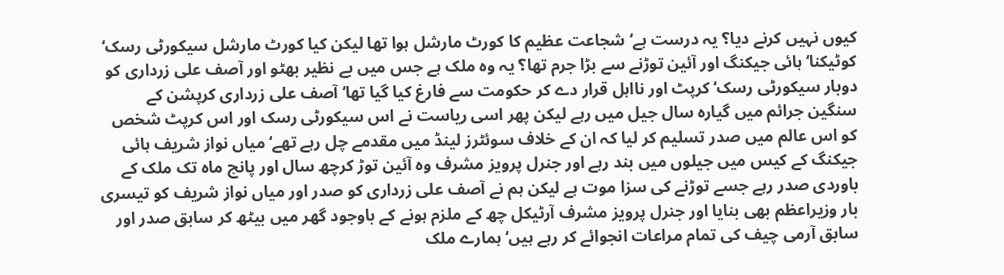کیوں نہیں کرنے دیا؟ یہ درست ہے‘ شجاعت عظیم کا کورٹ مارشل ہوا تھا لیکن کیا کورٹ مارشل سیکورٹی رسک‘ کوٹیکنا‘ ہائی جیکنگ اور آئین توڑنے سے بڑا جرم تھا؟ یہ وہ ملک ہے جس میں بے نظیر بھٹو اور آصف علی زرداری کو دوبار سیکورٹی رسک‘ کرپٹ اور نااہل قرار دے کر حکومت سے فارغ کیا گیا تھا‘ آصف علی زرداری کرپشن کے سنگین جرائم میں گیارہ سال جیل میں رہے لیکن پھر اسی ریاست نے اس سیکورٹی رسک اور اس کرپٹ شخص کو اس عالم میں صدر تسلیم کر لیا کہ ان کے خلاف سوئٹرز لینڈ میں مقدمے چل رہے تھے‘ میاں نواز شریف ہائی جیکنگ کے کیس میں جیلوں میں بند رہے اور جنرل پرویز مشرف وہ آئین توڑ کرچھ سال اور پانچ ماہ تک ملک کے باوردی صدر رہے جسے توڑنے کی سزا موت ہے لیکن ہم نے آصف علی زرداری کو صدر اور میاں نواز شریف کو تیسری بار وزیراعظم بھی بنایا اور جنرل پرویز مشرف آرٹیکل چھ کے ملزم ہونے کے باوجود گھر میں بیٹھ کر سابق صدر اور سابق آرمی چیف کی تمام مراعات انجوائے کر رہے ہیں‘ ہمارے ملک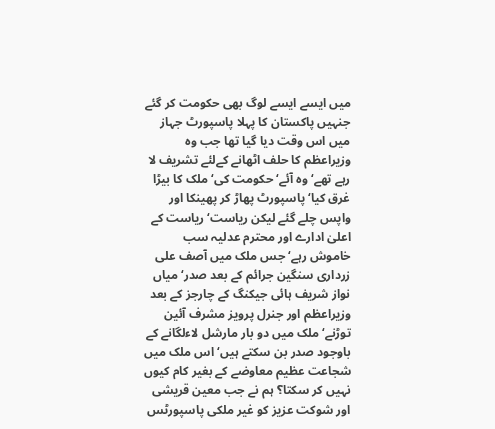میں ایسے ایسے لوگ بھی حکومت کر گئے جنہیں پاکستان کا پہلا پاسپورٹ جہاز میں اس وقت دیا گیا تھا جب وہ وزیراعظم کا حلف اٹھانے کےلئے تشریف لا رہے تھے‘ وہ آئے‘ حکومت کی‘ ملک کا بیڑا غرق کیا‘ پاسپورٹ پھاڑ کر پھینکا اور واپس چلے گئے لیکن ریاست‘ ریاست کے اعلیٰ ادارے اور محترم عدلیہ سب خاموش رہے‘ جس ملک میں آصف علی زرداری سنگین جرائم کے بعد صدر‘ میاں نواز شریف ہائی جیکنگ کے چارجز کے بعد وزیراعظم اور جنرل پرویز مشرف آئین توڑنے‘ ملک میں دو بار مارشل لاءلگانے کے باوجود صدر بن سکتے ہیں‘ اس ملک میں شجاعت عظیم معاوضے کے بغیر کام کیوں نہیں کر سکتا؟ ہم نے جب معین قریشی اور شوکت عزیز کو غیر ملکی پاسپورٹس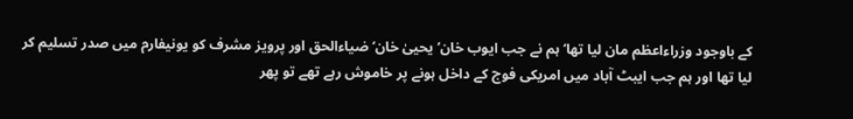کے باوجود وزراءاعظم مان لیا تھا‘ ہم نے جب ایوب خان‘ یحییٰ خان‘ ضیاءالحق اور پرویز مشرف کو یونیفارم میں صدر تسلیم کر لیا تھا اور ہم جب ایبٹ آباد میں امریکی فوج کے داخل ہونے پر خاموش رہے تھے تو پھر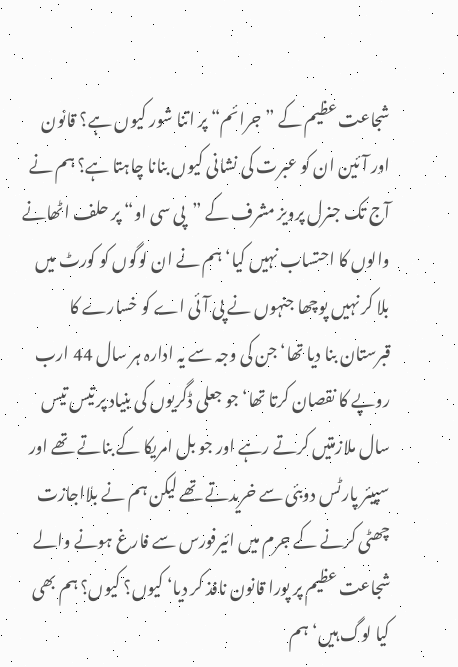شجاعت عظیم کے ”جرائم“ پر اتنا شور کیوں ہے؟ قانون اور آئین ان کو عبرت کی نشانی کیوں بنانا چاہتا ہے؟ ہم نے آج تک جنرل پرویز مشرف کے ”پی سی او“ پر حلف اٹھانے والوں کا احتساب نہیں کیا‘ ہم نے ان لوگوں کو کورٹ میں بلا کر نہیں پوچھا جنہوں نے پی آئی اے کو خسارے کا قبرستان بنا دیا تھا‘ جن کی وجہ سے یہ ادارہ ہر سال 44 ارب روپے کا نقصان کرتا تھا‘ جو جعلی ڈگریوں کی بنیاد پر تیس تیس سال ملازمتیں کرتے رہے اور جو بل امریکا کے بناتے تھے اور سپیئر پارٹس دوبئی سے خریدتے تھے لیکن ہم نے بلااجازت چھٹی کرنے کے جرم میں ائیرفورس سے فارغ ہونے والے شجاعت عظیم پر پورا قانون نافذ کر دیا‘ کیوں؟ کیوں؟ ہم بھی کیا لوگ ہیں‘ ہم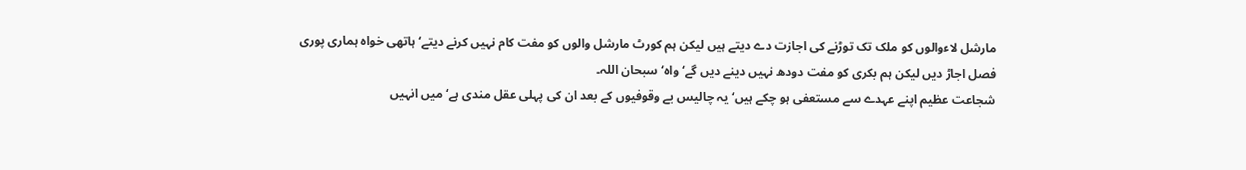مارشل لاءوالوں کو ملک تک توڑنے کی اجازت دے دیتے ہیں لیکن ہم کورٹ مارشل والوں کو مفت کام نہیں کرنے دیتے‘ ہاتھی خواہ ہماری پوری فصل اجاڑ دیں لیکن ہم بکری کو مفت دودھ نہیں دینے دیں گے‘ واہ‘ سبحان اللہ۔
شجاعت عظیم اپنے عہدے سے مستعفی ہو چکے ہیں‘ یہ چالیس بے وقوفیوں کے بعد ان کی پہلی عقل مندی ہے‘ میں انہیں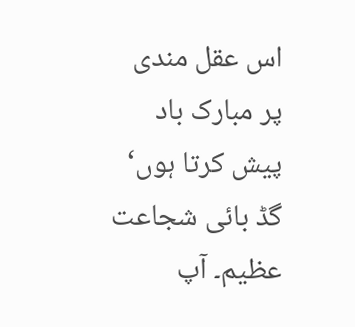اس عقل مندی پر مبارک باد پیش کرتا ہوں‘ گڈ بائی شجاعت عظیم۔ آپ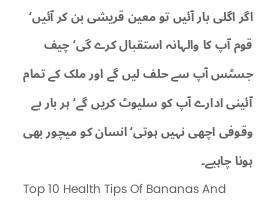اگر اگلی بار آئیں تو معین قریشی بن کر آئیں‘ قوم آپ کا والہانہ استقبال کرے گی‘ چیف جسٹس آپ سے حلف لیں گے اور ملک کے تمام آئینی ادارے آپ کو سلیوٹ کریں گے‘ ہر بار بے وقوفی اچھی نہیں ہوتی‘ انسان کو میچور بھی ہونا چاہیے۔
Top 10 Health Tips Of Bananas And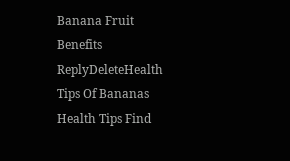Banana Fruit Benefits
ReplyDeleteHealth Tips Of Bananas
Health Tips Find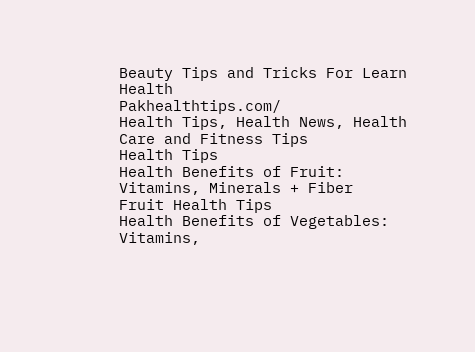Beauty Tips and Tricks For Learn Health
Pakhealthtips.com/
Health Tips, Health News, Health Care and Fitness Tips
Health Tips
Health Benefits of Fruit: Vitamins, Minerals + Fiber
Fruit Health Tips
Health Benefits of Vegetables: Vitamins,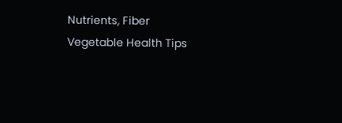Nutrients, Fiber
Vegetable Health Tips